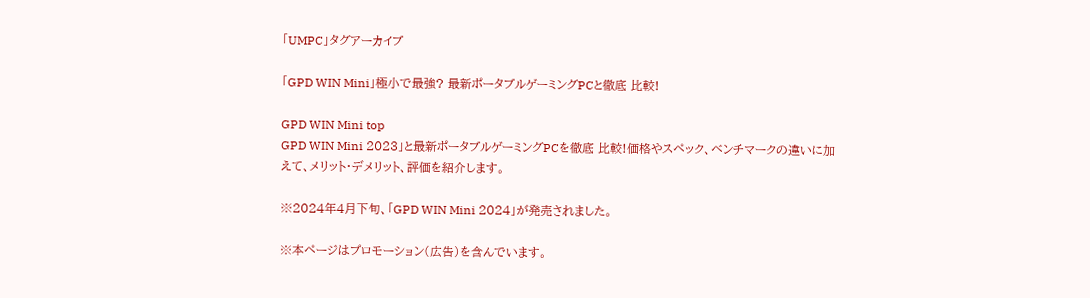「UMPC」タグアーカイブ

「GPD WIN Mini」極小で最強? 最新ポータブルゲーミングPCと徹底 比較!

GPD WIN Mini top
GPD WIN Mini 2023」と最新ポータブルゲーミングPCを徹底 比較!価格やスペック、ベンチマークの違いに加えて、メリット・デメリット、評価を紹介します。

※2024年4月下旬、「GPD WIN Mini 2024」が発売されました。

※本ページはプロモーション(広告)を含んでいます。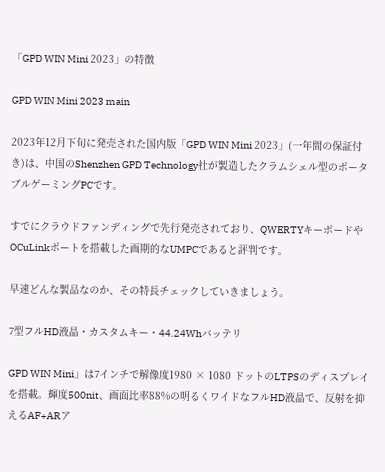「GPD WIN Mini 2023」の特徴

GPD WIN Mini 2023 main

2023年12月下旬に発売された国内版「GPD WIN Mini 2023」(一年間の保証付き)は、中国のShenzhen GPD Technology社が製造したクラムシェル型のポータブルゲーミングPCです。

すでにクラウドファンディングで先行発売されており、QWERTYキーボードやOCuLinkポートを搭載した画期的なUMPCであると評判です。

早速どんな製品なのか、その特長チェックしていきましょう。

7型フルHD液晶・カスタムキー・44.24Whバッテリ

GPD WIN Mini」は7インチで解像度1980 × 1080 ドットのLTPSのディスプレイを搭載。輝度500nit、画面比率88%の明るくワイドなフルHD液晶で、反射を抑えるAF+ARア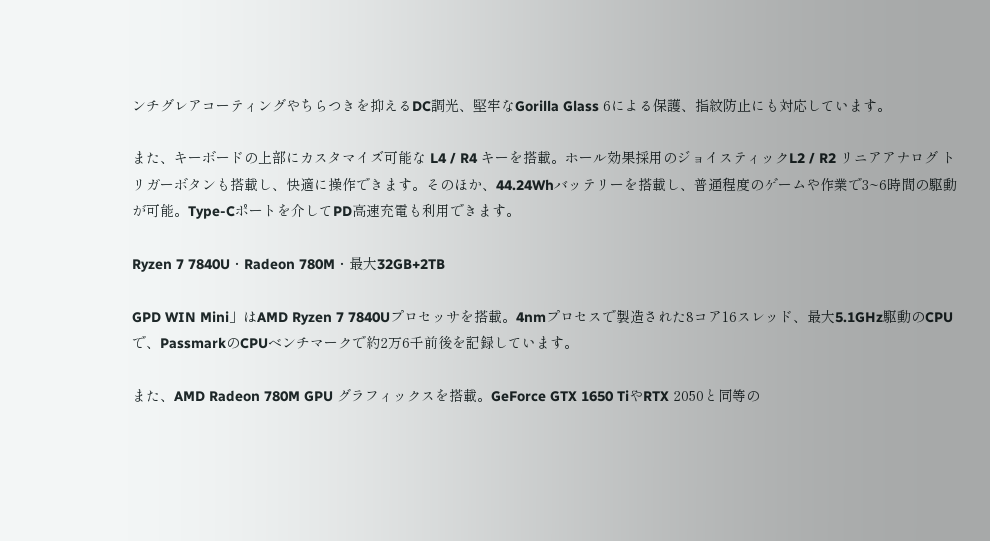ンチグレアコーティングやちらつきを抑えるDC調光、堅牢なGorilla Glass 6による保護、指紋防止にも対応しています。

また、キーボードの上部にカスタマイズ可能な L4 / R4 キーを搭載。ホール効果採用のジョイスティックL2 / R2 リニアアナログ トリガーボタンも搭載し、快適に操作できます。そのほか、44.24Whバッテリーを搭載し、普通程度のゲームや作業で3~6時間の駆動が可能。Type-Cポートを介してPD高速充電も利用できます。

Ryzen 7 7840U・Radeon 780M・最大32GB+2TB

GPD WIN Mini」はAMD Ryzen 7 7840Uプロセッサを搭載。4nmプロセスで製造された8コア16スレッド、最大5.1GHz駆動のCPUで、PassmarkのCPUベンチマークで約2万6千前後を記録しています。

また、AMD Radeon 780M GPU グラフィックスを搭載。GeForce GTX 1650 TiやRTX 2050と同等の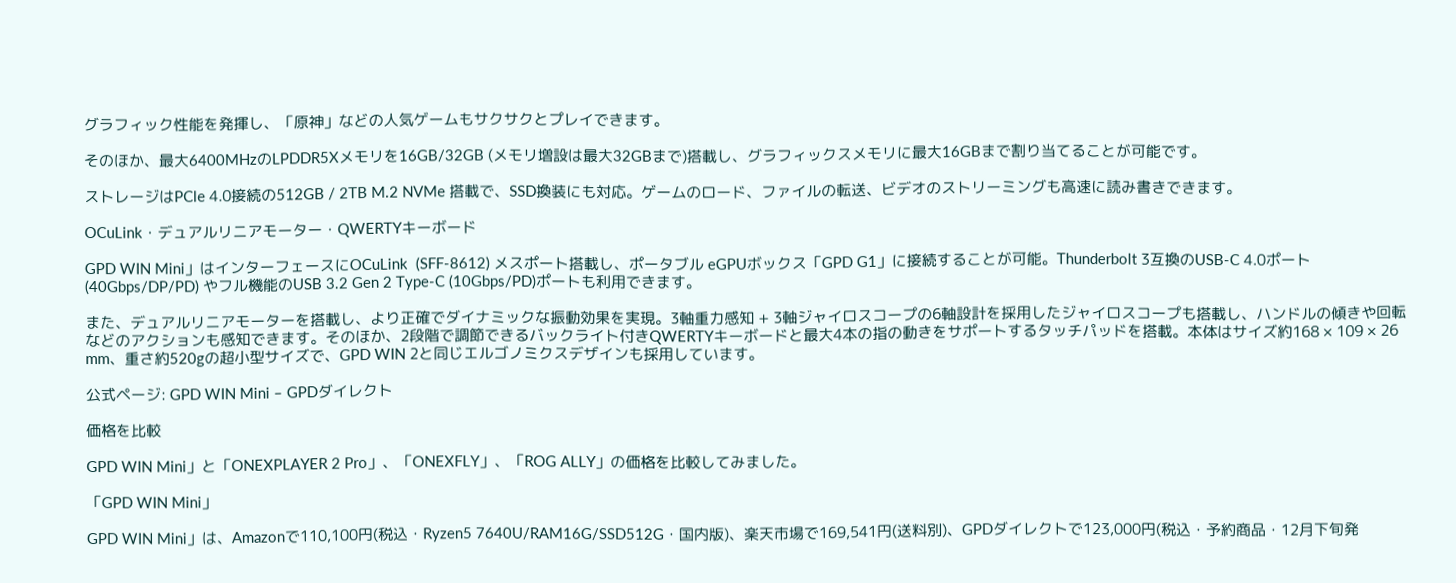グラフィック性能を発揮し、「原神」などの人気ゲームもサクサクとプレイできます。

そのほか、最大6400MHzのLPDDR5Xメモリを16GB/32GB (メモリ増設は最大32GBまで)搭載し、グラフィックスメモリに最大16GBまで割り当てることが可能です。

ストレージはPCle 4.0接続の512GB / 2TB M.2 NVMe 搭載で、SSD換装にも対応。ゲームのロード、ファイルの転送、ビデオのストリーミングも高速に読み書きできます。

OCuLink・デュアルリニアモーター・QWERTYキーボード

GPD WIN Mini」はインターフェースにOCuLink  (SFF-8612) メスポート搭載し、ポータブル eGPUボックス「GPD G1」に接続することが可能。Thunderbolt 3互換のUSB-C 4.0ポート (40Gbps/DP/PD) やフル機能のUSB 3.2 Gen 2 Type-C (10Gbps/PD)ポートも利用できます。

また、デュアルリニアモーターを搭載し、より正確でダイナミックな振動効果を実現。3軸重力感知 + 3軸ジャイロスコープの6軸設計を採用したジャイロスコープも搭載し、ハンドルの傾きや回転などのアクションも感知できます。そのほか、2段階で調節できるバックライト付きQWERTYキーボードと最大4本の指の動きをサポートするタッチパッドを搭載。本体はサイズ約168 × 109 × 26 mm、重さ約520gの超小型サイズで、GPD WIN 2と同じエルゴノミクスデザインも採用しています。

公式ページ: GPD WIN Mini – GPDダイレクト

価格を比較

GPD WIN Mini」と「ONEXPLAYER 2 Pro」、「ONEXFLY」、「ROG ALLY」の価格を比較してみました。

「GPD WIN Mini」

GPD WIN Mini」は、Amazonで110,100円(税込・Ryzen5 7640U/RAM16G/SSD512G・国内版)、楽天市場で169,541円(送料別)、GPDダイレクトで123,000円(税込・予約商品・12月下旬発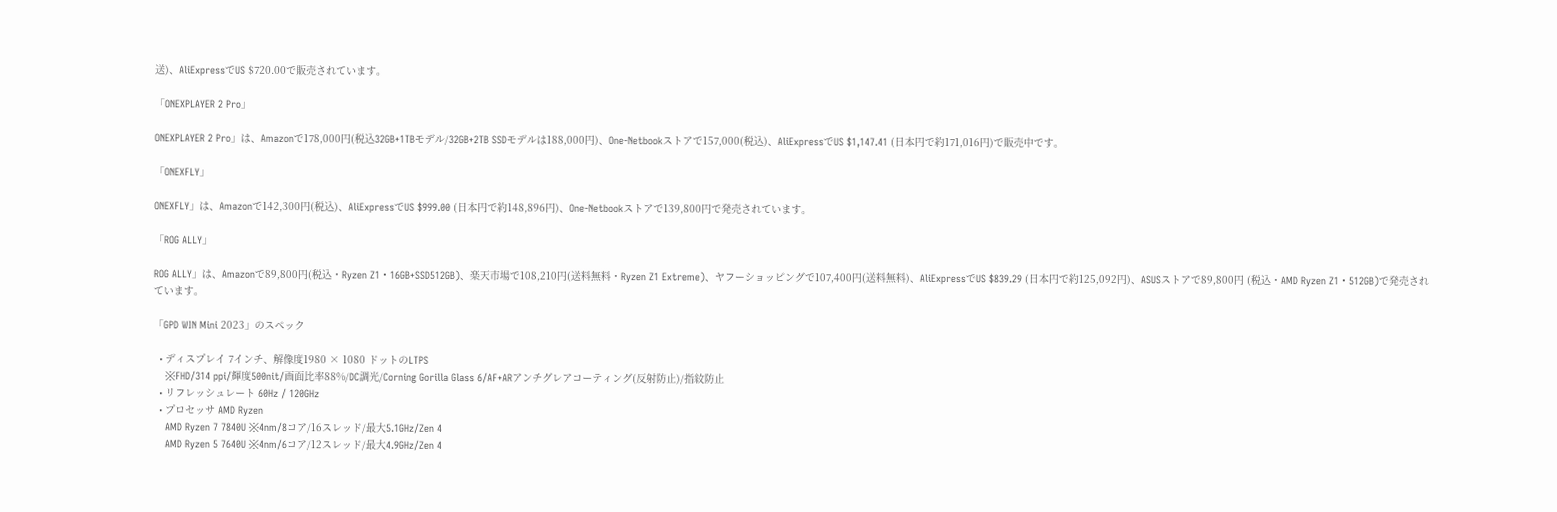送)、AliExpressでUS $720.00で販売されています。

「ONEXPLAYER 2 Pro」

ONEXPLAYER 2 Pro」は、Amazonで178,000円(税込32GB+1TBモデル/32GB+2TB SSDモデルは188,000円)、One-Netbookストアで157,000(税込)、AliExpressでUS $1,147.41 (日本円で約171,016円)で販売中です。

「ONEXFLY」

ONEXFLY」は、Amazonで142,300円(税込)、AliExpressでUS $999.00 (日本円で約148,896円)、One-Netbookストアで139,800円で発売されています。

「ROG ALLY」

ROG ALLY」は、Amazonで89,800円(税込・Ryzen Z1・16GB+SSD512GB)、楽天市場で108,210円(送料無料・Ryzen Z1 Extreme)、ヤフーショッピングで107,400円(送料無料)、AliExpressでUS $839.29 (日本円で約125,092円)、ASUSストアで89,800円 (税込・AMD Ryzen Z1・512GB)で発売されています。

「GPD WIN Mini 2023」のスペック

  • ディスプレイ 7インチ、解像度1980 × 1080 ドットのLTPS
    ※FHD/314 ppi/輝度500nit/画面比率88%/DC調光/Corning Gorilla Glass 6/AF+ARアンチグレアコーティング(反射防止)/指紋防止
  • リフレッシュレート 60Hz / 120GHz
  • プロセッサ AMD Ryzen
    AMD Ryzen 7 7840U ※4nm/8コア/16スレッド/最大5.1GHz/Zen 4
    AMD Ryzen 5 7640U ※4nm/6コア/12スレッド/最大4.9GHz/Zen 4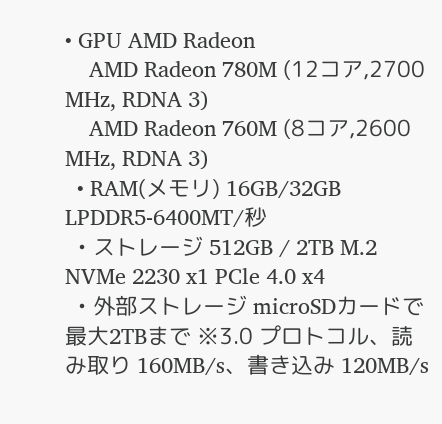• GPU AMD Radeon
    AMD Radeon 780M (12コア,2700 MHz, RDNA 3)
    AMD Radeon 760M (8コア,2600 MHz, RDNA 3)
  • RAM(メモリ) 16GB/32GB LPDDR5-6400MT/秒
  • ストレージ 512GB / 2TB M.2 NVMe 2230 x1 PCle 4.0 x4
  • 外部ストレージ microSDカードで最大2TBまで ※3.0 プロトコル、読み取り 160MB/s、書き込み 120MB/s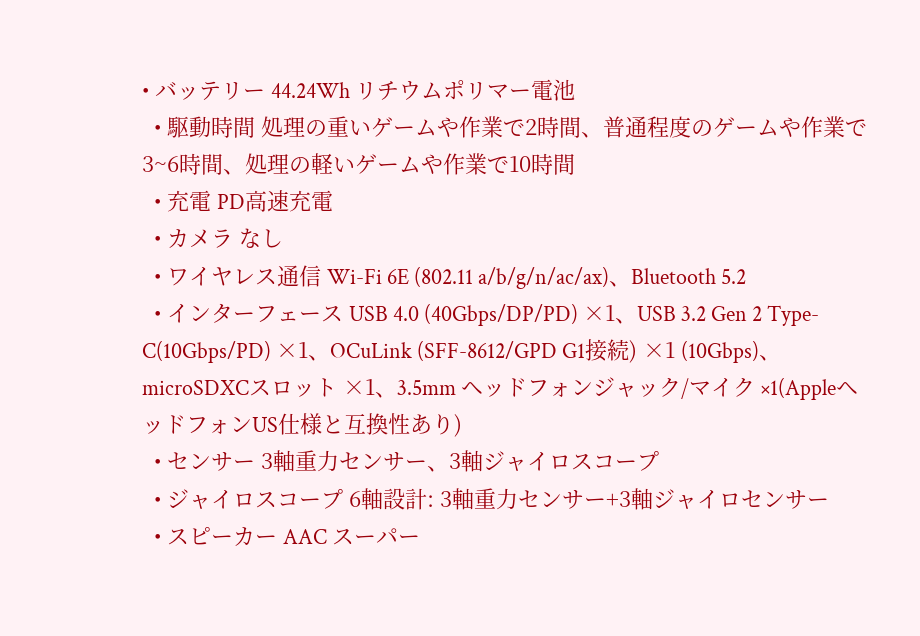• バッテリー 44.24Wh リチウムポリマー電池
  • 駆動時間 処理の重いゲームや作業で2時間、普通程度のゲームや作業で3~6時間、処理の軽いゲームや作業で10時間
  • 充電 PD高速充電
  • カメラ なし
  • ワイヤレス通信 Wi-Fi 6E (802.11 a/b/g/n/ac/ax)、Bluetooth 5.2
  • インターフェース USB 4.0 (40Gbps/DP/PD) ×1、USB 3.2 Gen 2 Type-C(10Gbps/PD) ×1、OCuLink (SFF-8612/GPD G1接続) ×1 (10Gbps)、microSDXCスロット ×1、3.5mm ヘッドフォンジャック/マイク ×1(AppleヘッドフォンUS仕様と互換性あり)
  • センサー 3軸重力センサー、3軸ジャイロスコープ
  • ジャイロスコープ 6軸設計: 3軸重力センサー+3軸ジャイロセンサー
  • スピーカー AAC スーパー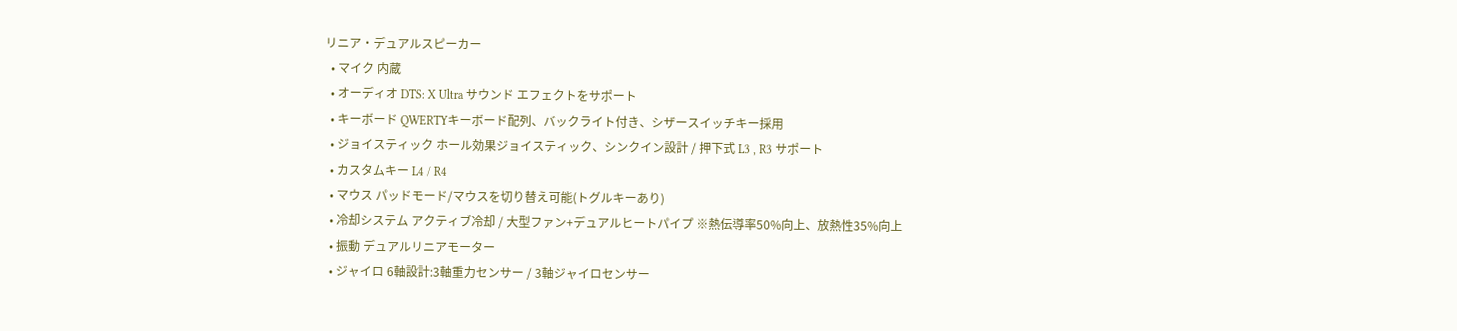リニア・デュアルスピーカー
  • マイク 内蔵
  • オーディオ DTS: X Ultra サウンド エフェクトをサポート
  • キーボード QWERTYキーボード配列、バックライト付き、シザースイッチキー採用
  • ジョイスティック ホール効果ジョイスティック、シンクイン設計 / 押下式 L3 , R3 サポート
  • カスタムキー L4 / R4
  • マウス パッドモード/マウスを切り替え可能(トグルキーあり)
  • 冷却システム アクティブ冷却 / 大型ファン+デュアルヒートパイプ ※熱伝導率50%向上、放熱性35%向上
  • 振動 デュアルリニアモーター
  • ジャイロ 6軸設計:3軸重力センサー / 3軸ジャイロセンサー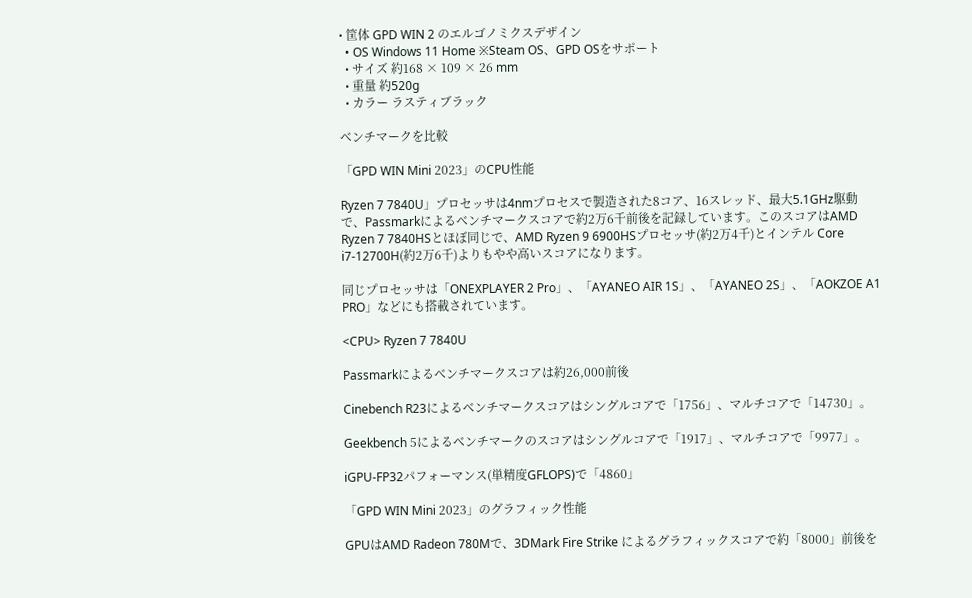• 筐体 GPD WIN 2 のエルゴノミクスデザイン
  • OS Windows 11 Home ※Steam OS、GPD OSをサポート
  • サイズ 約168 × 109 × 26 mm
  • 重量 約520g
  • カラー ラスティブラック

ベンチマークを比較

「GPD WIN Mini 2023」のCPU性能

Ryzen 7 7840U」プロセッサは4nmプロセスで製造された8コア、16スレッド、最大5.1GHz駆動で、Passmarkによるベンチマークスコアで約2万6千前後を記録しています。このスコアはAMD Ryzen 7 7840HSとほぼ同じで、AMD Ryzen 9 6900HSプロセッサ(約2万4千)とインテル Core i7-12700H(約2万6千)よりもやや高いスコアになります。

同じプロセッサは「ONEXPLAYER 2 Pro」、「AYANEO AIR 1S」、「AYANEO 2S」、「AOKZOE A1 PRO」などにも搭載されています。

<CPU> Ryzen 7 7840U

Passmarkによるベンチマークスコアは約26,000前後

Cinebench R23によるベンチマークスコアはシングルコアで「1756」、マルチコアで「14730」。

Geekbench 5によるベンチマークのスコアはシングルコアで「1917」、マルチコアで「9977」。

iGPU-FP32パフォーマンス(単精度GFLOPS)で「4860」

「GPD WIN Mini 2023」のグラフィック性能

GPUはAMD Radeon 780Mで、3DMark Fire Strike によるグラフィックスコアで約「8000」前後を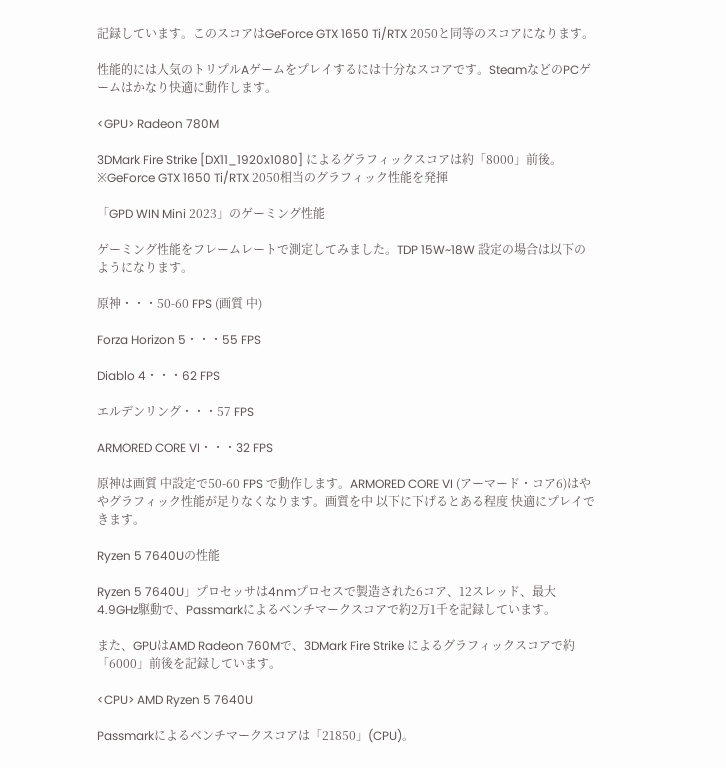記録しています。このスコアはGeForce GTX 1650 Ti/RTX 2050と同等のスコアになります。

性能的には人気のトリプルAゲームをプレイするには十分なスコアです。SteamなどのPCゲームはかなり快適に動作します。

<GPU> Radeon 780M

3DMark Fire Strike [DX11_1920x1080] によるグラフィックスコアは約「8000」前後。
※GeForce GTX 1650 Ti/RTX 2050相当のグラフィック性能を発揮

「GPD WIN Mini 2023」のゲーミング性能

ゲーミング性能をフレームレートで測定してみました。TDP 15W~18W 設定の場合は以下のようになります。

原神・・・50-60 FPS (画質 中)

Forza Horizon 5・・・55 FPS

Diablo 4・・・62 FPS

エルデンリング・・・57 FPS

ARMORED CORE VI・・・32 FPS

原神は画質 中設定で50-60 FPS で動作します。ARMORED CORE VI (アーマード・コア6)はややグラフィック性能が足りなくなります。画質を中 以下に下げるとある程度 快適にプレイできます。

Ryzen 5 7640Uの性能

Ryzen 5 7640U」プロセッサは4nmプロセスで製造された6コア、12スレッド、最大4.9GHz駆動で、Passmarkによるベンチマークスコアで約2万1千を記録しています。

また、GPUはAMD Radeon 760Mで、3DMark Fire Strike によるグラフィックスコアで約「6000」前後を記録しています。

<CPU> AMD Ryzen 5 7640U

Passmarkによるベンチマークスコアは「21850」(CPU)。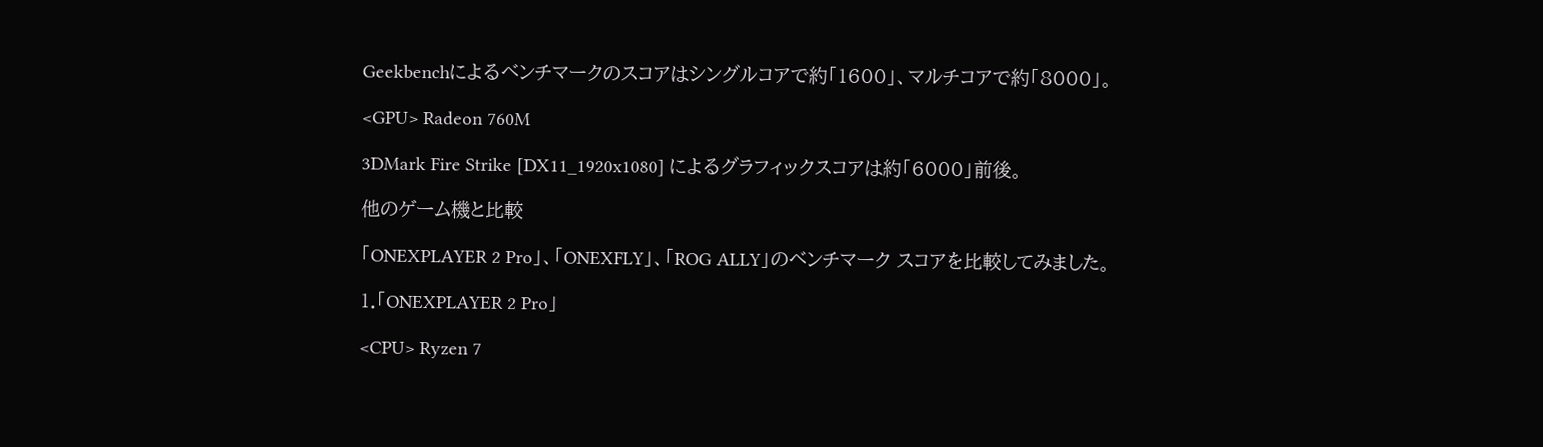Geekbenchによるベンチマークのスコアはシングルコアで約「1600」、マルチコアで約「8000」。

<GPU> Radeon 760M

3DMark Fire Strike [DX11_1920x1080] によるグラフィックスコアは約「6000」前後。

他のゲーム機と比較

「ONEXPLAYER 2 Pro」、「ONEXFLY」、「ROG ALLY」のベンチマーク スコアを比較してみました。

1.「ONEXPLAYER 2 Pro」

<CPU> Ryzen 7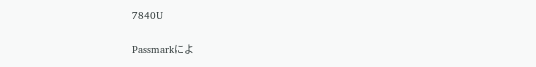7840U

Passmarkによ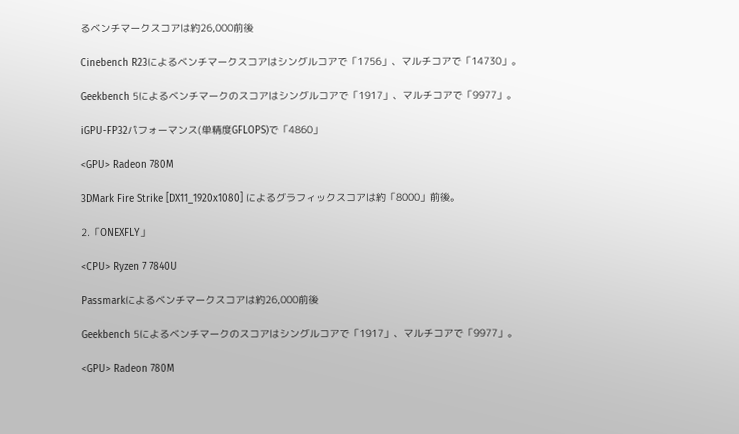るベンチマークスコアは約26,000前後

Cinebench R23によるベンチマークスコアはシングルコアで「1756」、マルチコアで「14730」。

Geekbench 5によるベンチマークのスコアはシングルコアで「1917」、マルチコアで「9977」。

iGPU-FP32パフォーマンス(単精度GFLOPS)で「4860」

<GPU> Radeon 780M

3DMark Fire Strike [DX11_1920x1080] によるグラフィックスコアは約「8000」前後。

2.「ONEXFLY」

<CPU> Ryzen 7 7840U

Passmarkによるベンチマークスコアは約26,000前後

Geekbench 5によるベンチマークのスコアはシングルコアで「1917」、マルチコアで「9977」。

<GPU> Radeon 780M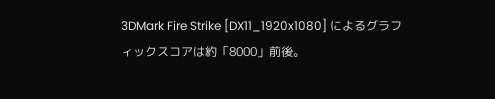3DMark Fire Strike [DX11_1920x1080] によるグラフィックスコアは約「8000」前後。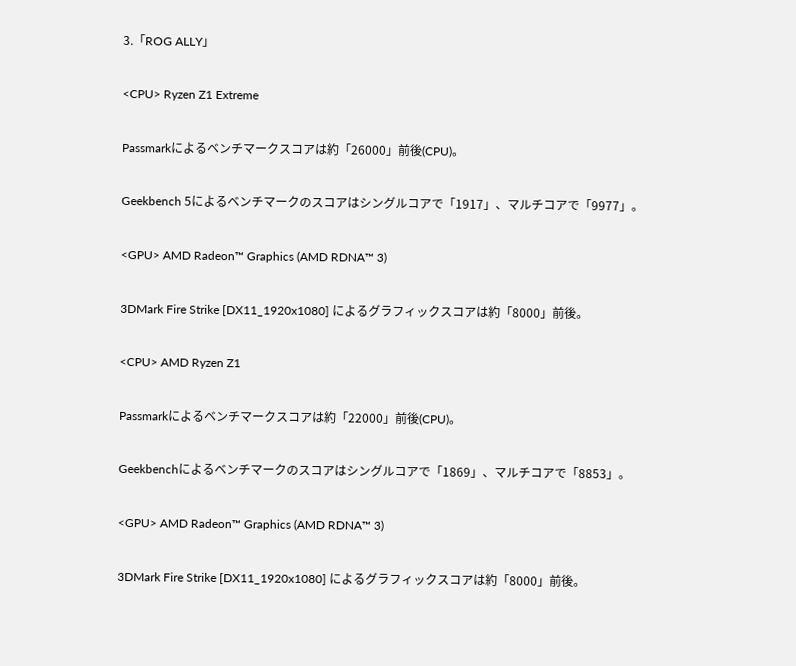3.「ROG ALLY」

<CPU> Ryzen Z1 Extreme

Passmarkによるベンチマークスコアは約「26000」前後(CPU)。

Geekbench 5によるベンチマークのスコアはシングルコアで「1917」、マルチコアで「9977」。

<GPU> AMD Radeon™ Graphics (AMD RDNA™ 3)

3DMark Fire Strike [DX11_1920x1080] によるグラフィックスコアは約「8000」前後。

<CPU> AMD Ryzen Z1

Passmarkによるベンチマークスコアは約「22000」前後(CPU)。

Geekbenchによるベンチマークのスコアはシングルコアで「1869」、マルチコアで「8853」。

<GPU> AMD Radeon™ Graphics (AMD RDNA™ 3)

3DMark Fire Strike [DX11_1920x1080] によるグラフィックスコアは約「8000」前後。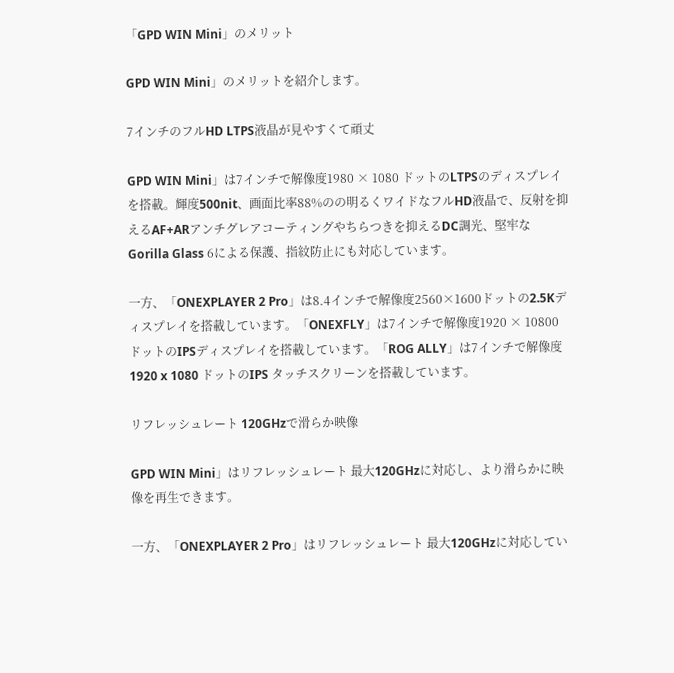「GPD WIN Mini」のメリット

GPD WIN Mini」のメリットを紹介します。

7インチのフルHD LTPS液晶が見やすくて頑丈

GPD WIN Mini」は7インチで解像度1980 × 1080 ドットのLTPSのディスプレイを搭載。輝度500nit、画面比率88%のの明るくワイドなフルHD液晶で、反射を抑えるAF+ARアンチグレアコーティングやちらつきを抑えるDC調光、堅牢なGorilla Glass 6による保護、指紋防止にも対応しています。

一方、「ONEXPLAYER 2 Pro」は8.4インチで解像度2560×1600ドットの2.5Kディスプレイを搭載しています。「ONEXFLY」は7インチで解像度1920 × 10800 ドットのIPSディスプレイを搭載しています。「ROG ALLY」は7インチで解像度1920 x 1080 ドットのIPS タッチスクリーンを搭載しています。

リフレッシュレート 120GHzで滑らか映像

GPD WIN Mini」はリフレッシュレート 最大120GHzに対応し、より滑らかに映像を再生できます。

一方、「ONEXPLAYER 2 Pro」はリフレッシュレート 最大120GHzに対応してい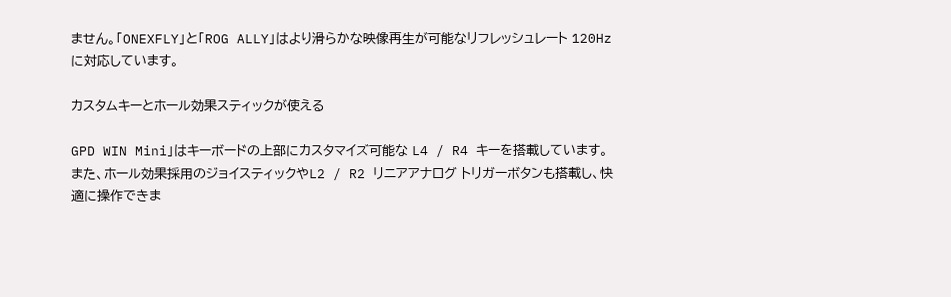ません。「ONEXFLY」と「ROG ALLY」はより滑らかな映像再生が可能なリフレッシュレート 120Hzに対応しています。

カスタムキーとホール効果スティックが使える

GPD WIN Mini」はキーボードの上部にカスタマイズ可能な L4 / R4 キーを搭載しています。また、ホール効果採用のジョイスティックやL2 / R2 リニアアナログ トリガーボタンも搭載し、快適に操作できま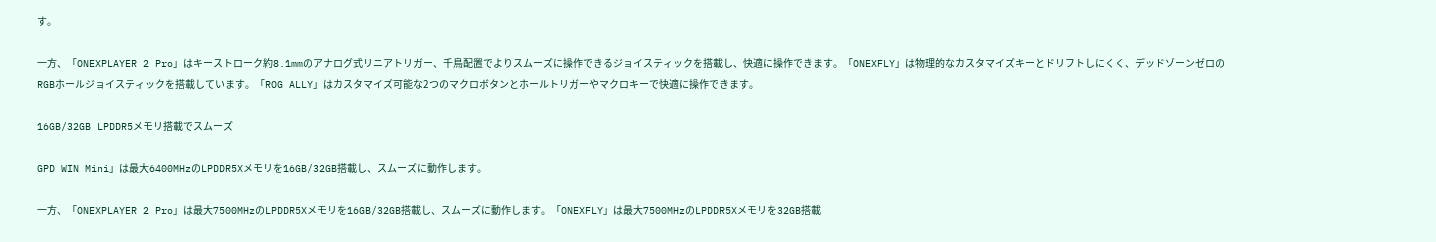す。

一方、「ONEXPLAYER 2 Pro」はキーストローク約8.1mmのアナログ式リニアトリガー、千鳥配置でよりスムーズに操作できるジョイスティックを搭載し、快適に操作できます。「ONEXFLY」は物理的なカスタマイズキーとドリフトしにくく、デッドゾーンゼロのRGBホールジョイスティックを搭載しています。「ROG ALLY」はカスタマイズ可能な2つのマクロボタンとホールトリガーやマクロキーで快適に操作できます。

16GB/32GB LPDDR5メモリ搭載でスムーズ

GPD WIN Mini」は最大6400MHzのLPDDR5Xメモリを16GB/32GB搭載し、スムーズに動作します。

一方、「ONEXPLAYER 2 Pro」は最大7500MHzのLPDDR5Xメモリを16GB/32GB搭載し、スムーズに動作します。「ONEXFLY」は最大7500MHzのLPDDR5Xメモリを32GB搭載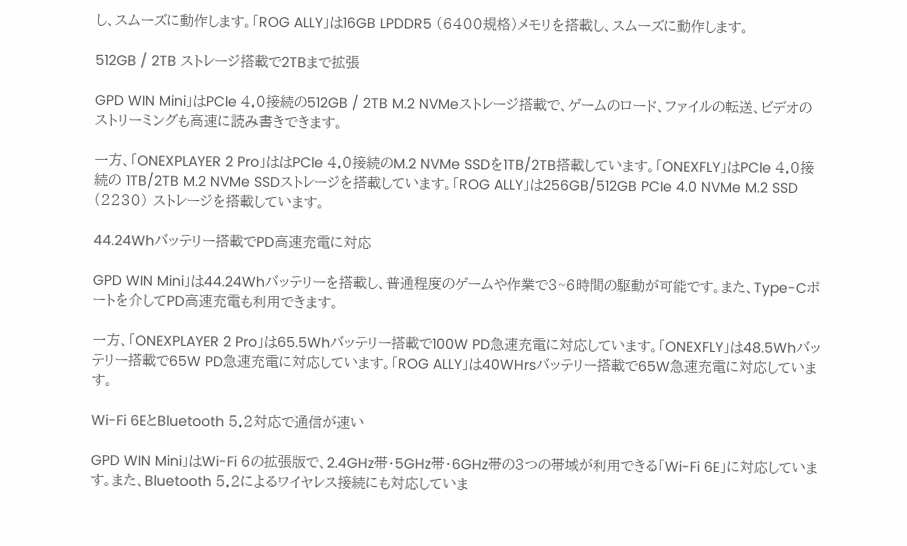し、スムーズに動作します。「ROG ALLY」は16GB LPDDR5 (6400規格)メモリを搭載し、スムーズに動作します。

512GB / 2TB ストレージ搭載で2TBまで拡張

GPD WIN Mini」はPCle 4.0接続の512GB / 2TB M.2 NVMeストレージ搭載で、ゲームのロード、ファイルの転送、ビデオのストリーミングも高速に読み書きできます。

一方、「ONEXPLAYER 2 Pro」ははPCle 4.0接続のM.2 NVMe SSDを1TB/2TB搭載しています。「ONEXFLY」はPCle 4.0接続の 1TB/2TB M.2 NVMe SSDストレージを搭載しています。「ROG ALLY」は256GB/512GB PCIe 4.0 NVMe M.2 SSD (2230) ストレージを搭載しています。

44.24Whバッテリー搭載でPD高速充電に対応

GPD WIN Mini」は44.24Whバッテリーを搭載し、普通程度のゲームや作業で3~6時間の駆動が可能です。また、Type-Cポートを介してPD高速充電も利用できます。

一方、「ONEXPLAYER 2 Pro」は65.5Whバッテリー搭載で100W PD急速充電に対応しています。「ONEXFLY」は48.5Whバッテリー搭載で65W PD急速充電に対応しています。「ROG ALLY」は40WHrsバッテリー搭載で65W急速充電に対応しています。

Wi-Fi 6EとBluetooth 5.2対応で通信が速い

GPD WIN Mini」はWi-Fi 6の拡張版で、2.4GHz帯・5GHz帯・6GHz帯の3つの帯域が利用できる「Wi-Fi 6E」に対応しています。また、Bluetooth 5.2によるワイヤレス接続にも対応していま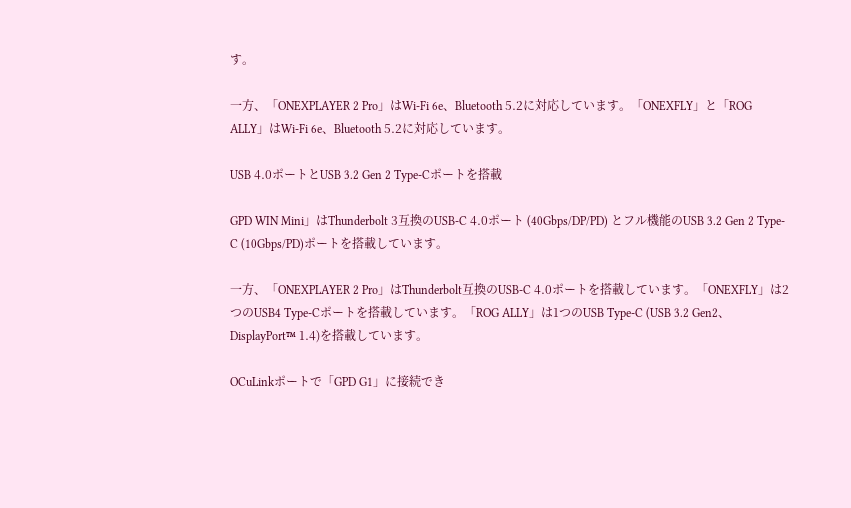す。

一方、「ONEXPLAYER 2 Pro」はWi-Fi 6e、Bluetooth 5.2に対応しています。「ONEXFLY」と「ROG ALLY」はWi-Fi 6e、Bluetooth 5.2に対応しています。

USB 4.0ポートとUSB 3.2 Gen 2 Type-Cポートを搭載

GPD WIN Mini」はThunderbolt 3互換のUSB-C 4.0ポート (40Gbps/DP/PD) とフル機能のUSB 3.2 Gen 2 Type-C (10Gbps/PD)ポートを搭載しています。

一方、「ONEXPLAYER 2 Pro」はThunderbolt互換のUSB-C 4.0ポートを搭載しています。「ONEXFLY」は2つのUSB4 Type-Cポートを搭載しています。「ROG ALLY」は1つのUSB Type-C (USB 3.2 Gen2、DisplayPort™ 1.4)を搭載しています。

OCuLinkポートで「GPD G1」に接続でき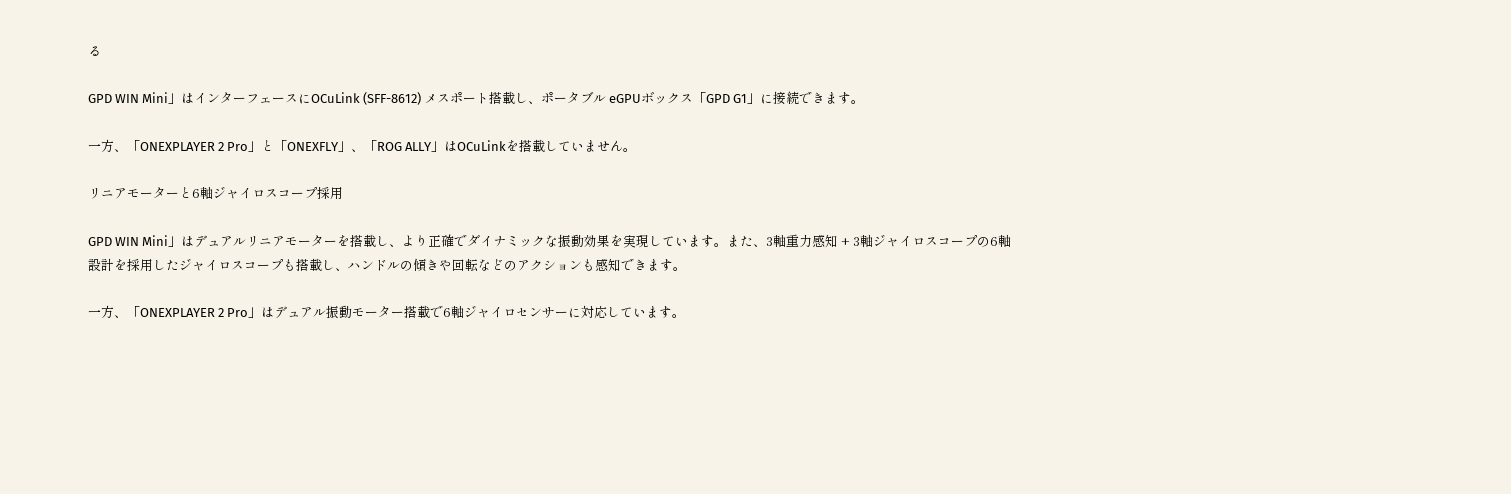る

GPD WIN Mini」はインターフェースにOCuLink (SFF-8612) メスポート搭載し、ポータブル eGPUボックス「GPD G1」に接続できます。

一方、「ONEXPLAYER 2 Pro」と「ONEXFLY」、「ROG ALLY」はOCuLinkを搭載していません。

リニアモーターと6軸ジャイロスコープ採用

GPD WIN Mini」はデュアルリニアモーターを搭載し、より正確でダイナミックな振動効果を実現しています。また、3軸重力感知 + 3軸ジャイロスコープの6軸設計を採用したジャイロスコープも搭載し、ハンドルの傾きや回転などのアクションも感知できます。

一方、「ONEXPLAYER 2 Pro」はデュアル振動モーター搭載で6軸ジャイロセンサーに対応しています。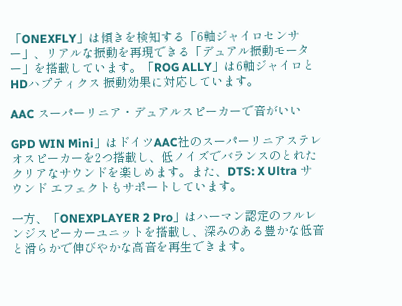「ONEXFLY」は傾きを検知する「6軸ジャイロセンサー」、リアルな振動を再現できる「デュアル振動モーター」を搭載しています。「ROG ALLY」は6軸ジャイロとHDハプティクス 振動効果に対応しています。

AAC スーパーリニア・デュアルスピーカーで音がいい

GPD WIN Mini」はドイツAAC社のスーパーリニアステレオスピーカーを2つ搭載し、低ノイズでバランスのとれたクリアなサウンドを楽しめます。また、DTS: X Ultra サウンド エフェクトもサポートしています。

一方、「ONEXPLAYER 2 Pro」はハーマン認定のフルレンジスピーカーユニットを搭載し、深みのある豊かな低音と滑らかで伸びやかな高音を再生できます。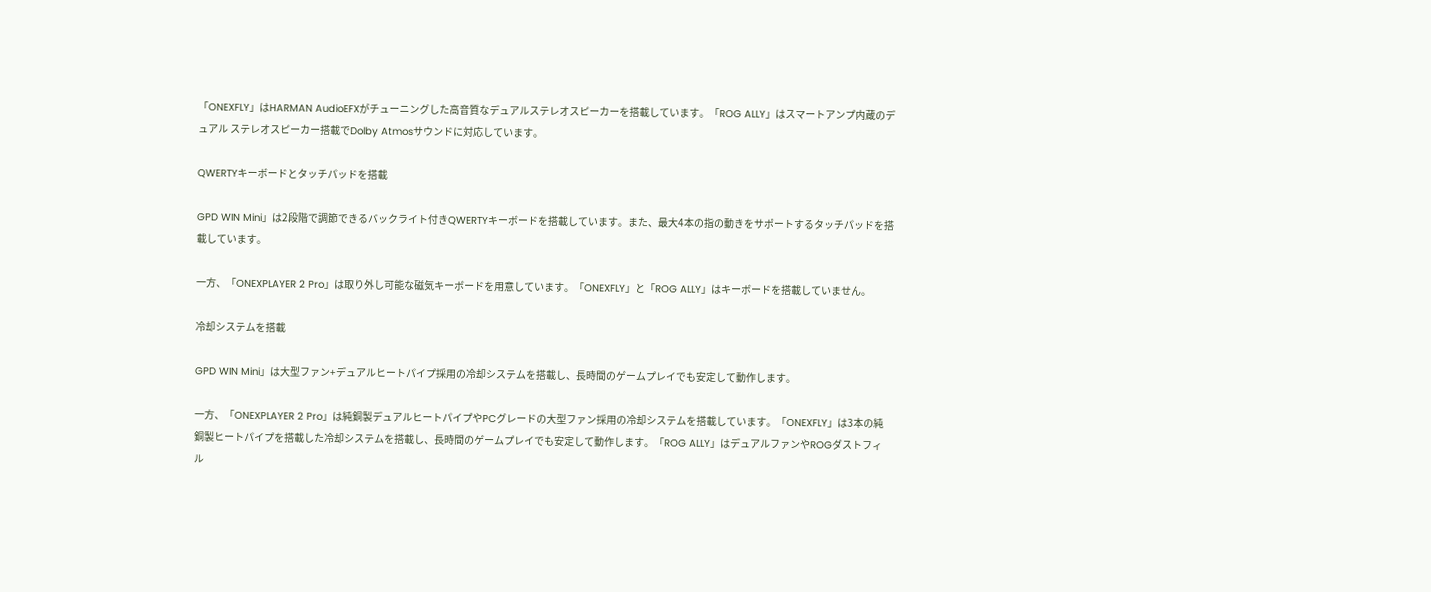「ONEXFLY」はHARMAN AudioEFXがチューニングした高音質なデュアルステレオスピーカーを搭載しています。「ROG ALLY」はスマートアンプ内蔵のデュアル ステレオスピーカー搭載でDolby Atmosサウンドに対応しています。

QWERTYキーボードとタッチパッドを搭載

GPD WIN Mini」は2段階で調節できるバックライト付きQWERTYキーボードを搭載しています。また、最大4本の指の動きをサポートするタッチパッドを搭載しています。

一方、「ONEXPLAYER 2 Pro」は取り外し可能な磁気キーボードを用意しています。「ONEXFLY」と「ROG ALLY」はキーボードを搭載していません。

冷却システムを搭載

GPD WIN Mini」は大型ファン+デュアルヒートパイプ採用の冷却システムを搭載し、長時間のゲームプレイでも安定して動作します。

一方、「ONEXPLAYER 2 Pro」は純銅製デュアルヒートパイプやPCグレードの大型ファン採用の冷却システムを搭載しています。「ONEXFLY」は3本の純銅製ヒートパイプを搭載した冷却システムを搭載し、長時間のゲームプレイでも安定して動作します。「ROG ALLY」はデュアルファンやROGダストフィル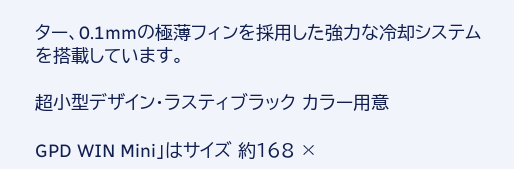ター、0.1mmの極薄フィンを採用した強力な冷却システムを搭載しています。

超小型デザイン・ラスティブラック カラー用意

GPD WIN Mini」はサイズ 約168 ×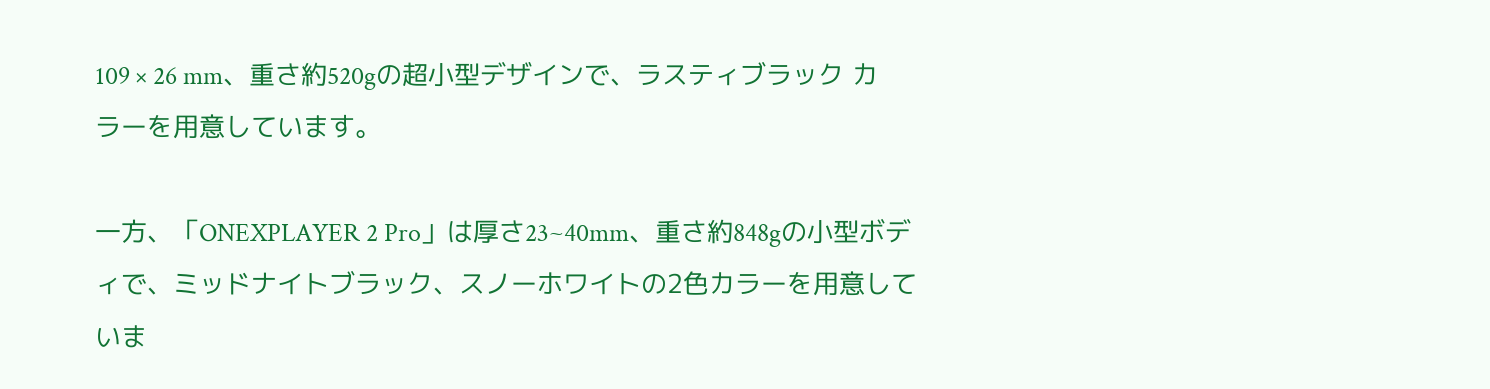109 × 26 mm、重さ約520gの超小型デザインで、ラスティブラック カラーを用意しています。

一方、「ONEXPLAYER 2 Pro」は厚さ23~40mm、重さ約848gの小型ボディで、ミッドナイトブラック、スノーホワイトの2色カラーを用意していま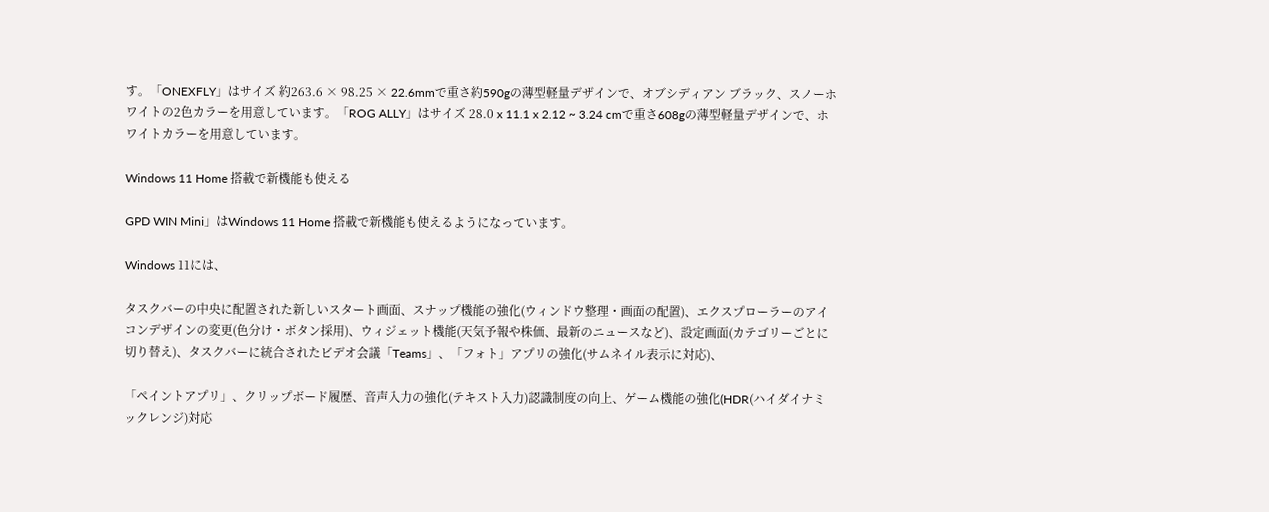す。「ONEXFLY」はサイズ 約263.6 × 98.25 × 22.6mmで重さ約590gの薄型軽量デザインで、オブシディアン ブラック、スノーホワイトの2色カラーを用意しています。「ROG ALLY」はサイズ 28.0 x 11.1 x 2.12 ~ 3.24 cmで重さ608gの薄型軽量デザインで、ホワイトカラーを用意しています。

Windows 11 Home 搭載で新機能も使える

GPD WIN Mini」はWindows 11 Home 搭載で新機能も使えるようになっています。

Windows 11には、

タスクバーの中央に配置された新しいスタート画面、スナップ機能の強化(ウィンドウ整理・画面の配置)、エクスプローラーのアイコンデザインの変更(色分け・ボタン採用)、ウィジェット機能(天気予報や株価、最新のニュースなど)、設定画面(カテゴリーごとに切り替え)、タスクバーに統合されたビデオ会議「Teams」、「フォト」アプリの強化(サムネイル表示に対応)、

「ペイントアプリ」、クリップボード履歴、音声入力の強化(テキスト入力)認識制度の向上、ゲーム機能の強化(HDR(ハイダイナミックレンジ)対応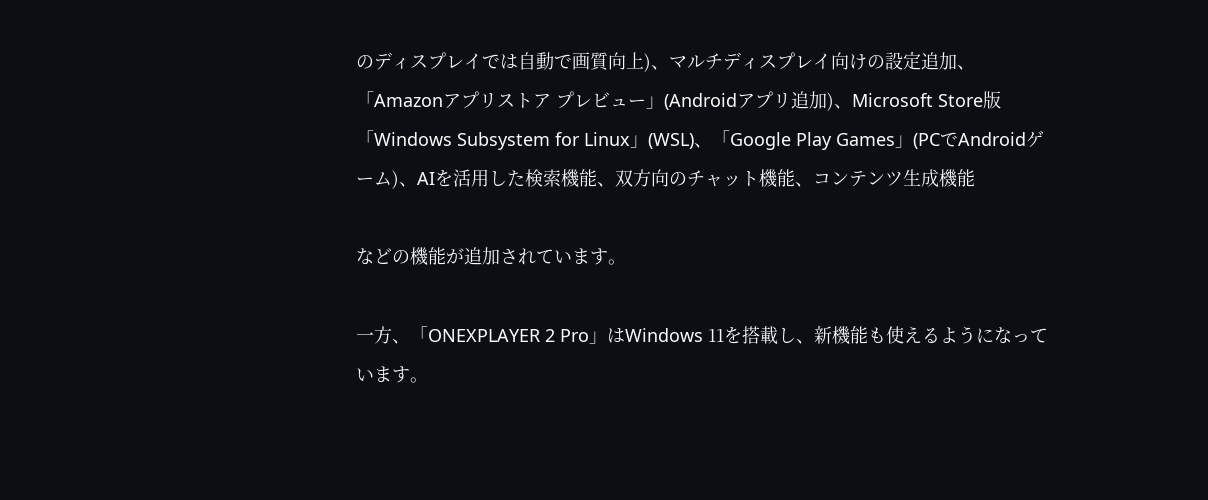のディスプレイでは自動で画質向上)、マルチディスプレイ向けの設定追加、「Amazonアプリストア プレビュー」(Androidアプリ追加)、Microsoft Store版「Windows Subsystem for Linux」(WSL)、「Google Play Games」(PCでAndroidゲーム)、AIを活用した検索機能、双方向のチャット機能、コンテンツ生成機能

などの機能が追加されています。

一方、「ONEXPLAYER 2 Pro」はWindows 11を搭載し、新機能も使えるようになっています。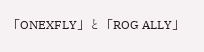「ONEXFLY」と「ROG ALLY」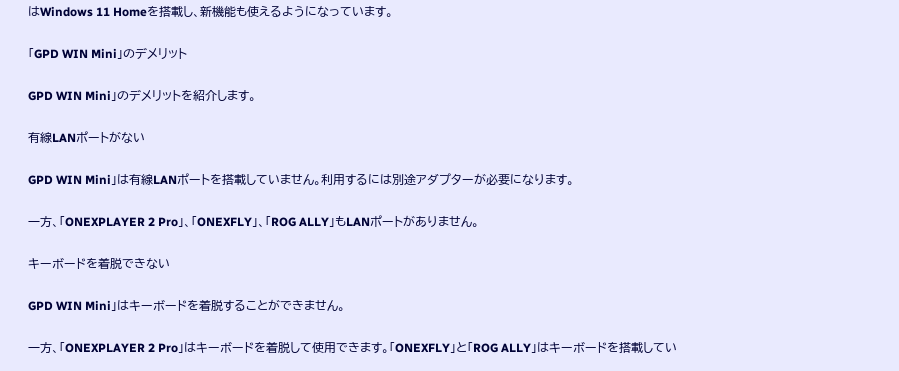はWindows 11 Homeを搭載し、新機能も使えるようになっています。

「GPD WIN Mini」のデメリット

GPD WIN Mini」のデメリットを紹介します。

有線LANポートがない

GPD WIN Mini」は有線LANポートを搭載していません。利用するには別途アダプターが必要になります。

一方、「ONEXPLAYER 2 Pro」、「ONEXFLY」、「ROG ALLY」もLANポートがありません。

キーボードを着脱できない

GPD WIN Mini」はキーボードを着脱することができません。

一方、「ONEXPLAYER 2 Pro」はキーボードを着脱して使用できます。「ONEXFLY」と「ROG ALLY」はキーボードを搭載してい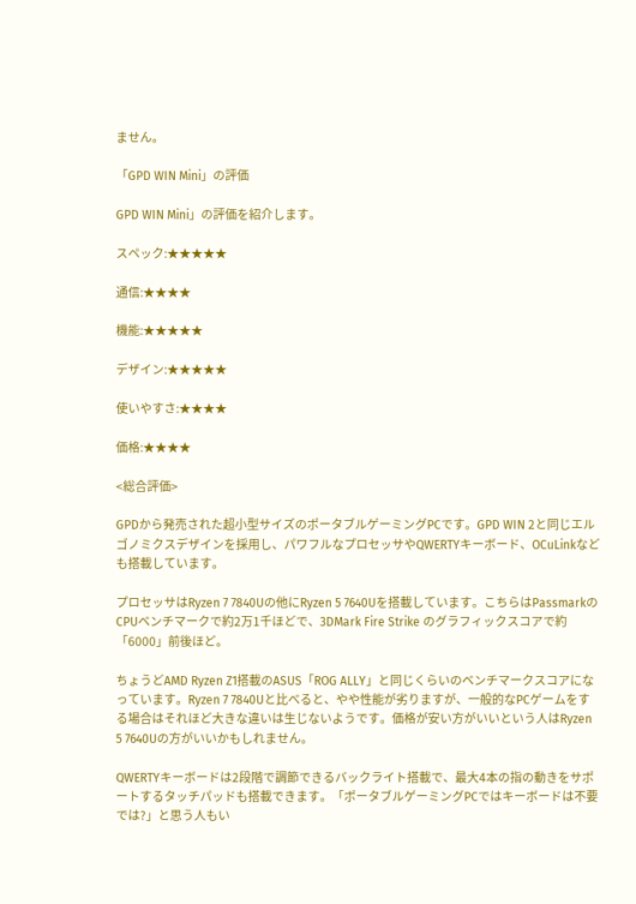ません。

「GPD WIN Mini」の評価

GPD WIN Mini」の評価を紹介します。

スペック:★★★★★

通信:★★★★

機能:★★★★★

デザイン:★★★★★

使いやすさ:★★★★

価格:★★★★

<総合評価>

GPDから発売された超小型サイズのポータブルゲーミングPCです。GPD WIN 2と同じエルゴノミクスデザインを採用し、パワフルなプロセッサやQWERTYキーボード、OCuLinkなども搭載しています。

プロセッサはRyzen 7 7840Uの他にRyzen 5 7640Uを搭載しています。こちらはPassmarkのCPUベンチマークで約2万1千ほどで、3DMark Fire Strike のグラフィックスコアで約「6000」前後ほど。

ちょうどAMD Ryzen Z1搭載のASUS「ROG ALLY」と同じくらいのベンチマークスコアになっています。Ryzen 7 7840Uと比べると、やや性能が劣りますが、一般的なPCゲームをする場合はそれほど大きな違いは生じないようです。価格が安い方がいいという人はRyzen 5 7640Uの方がいいかもしれません。

QWERTYキーボードは2段階で調節できるバックライト搭載で、最大4本の指の動きをサポートするタッチパッドも搭載できます。「ポータブルゲーミングPCではキーボードは不要では?」と思う人もい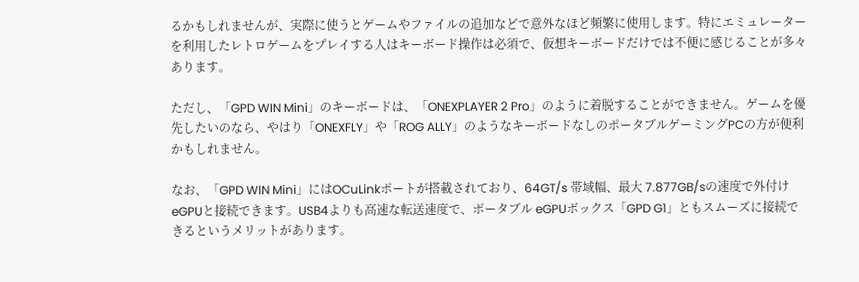るかもしれませんが、実際に使うとゲームやファイルの追加などで意外なほど頻繁に使用します。特にエミュレーターを利用したレトロゲームをプレイする人はキーボード操作は必須で、仮想キーボードだけでは不便に感じることが多々あります。

ただし、「GPD WIN Mini」のキーボードは、「ONEXPLAYER 2 Pro」のように着脱することができません。ゲームを優先したいのなら、やはり「ONEXFLY」や「ROG ALLY」のようなキーボードなしのポータブルゲーミングPCの方が便利かもしれません。

なお、「GPD WIN Mini」にはOCuLinkポートが搭載されており、64GT/s 帯域幅、最大 7.877GB/sの速度で外付けeGPUと接続できます。USB4よりも高速な転送速度で、ポータブル eGPUボックス「GPD G1」ともスムーズに接続できるというメリットがあります。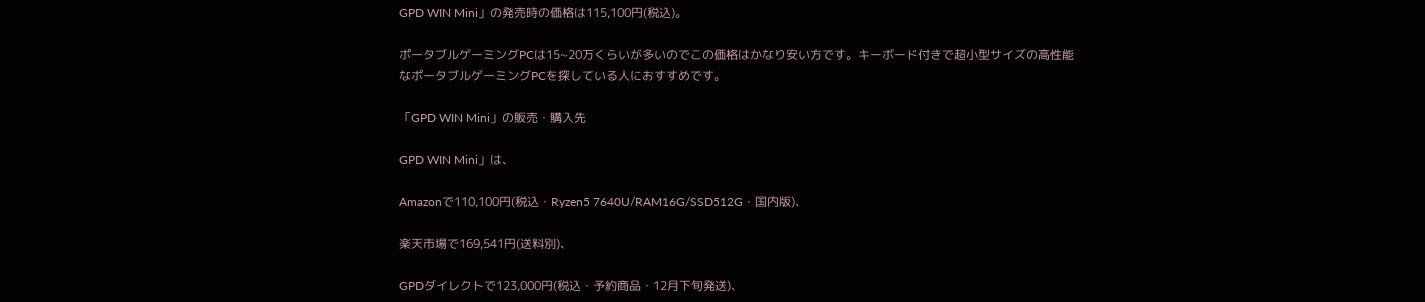GPD WIN Mini」の発売時の価格は115,100円(税込)。

ポータブルゲーミングPCは15~20万くらいが多いのでこの価格はかなり安い方です。キーボード付きで超小型サイズの高性能なポータブルゲーミングPCを探している人におすすめです。

「GPD WIN Mini」の販売・購入先

GPD WIN Mini」は、

Amazonで110,100円(税込・Ryzen5 7640U/RAM16G/SSD512G・国内版)、

楽天市場で169,541円(送料別)、

GPDダイレクトで123,000円(税込・予約商品・12月下旬発送)、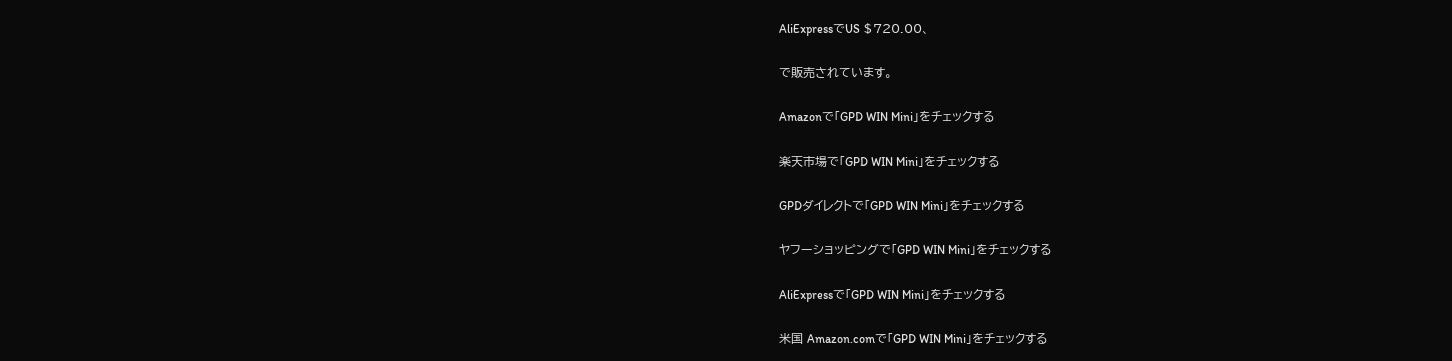AliExpressでUS $720.00、

で販売されています。

Amazonで「GPD WIN Mini」をチェックする

楽天市場で「GPD WIN Mini」をチェックする

GPDダイレクトで「GPD WIN Mini」をチェックする

ヤフーショッピングで「GPD WIN Mini」をチェックする

AliExpressで「GPD WIN Mini」をチェックする

米国 Amazon.comで「GPD WIN Mini」をチェックする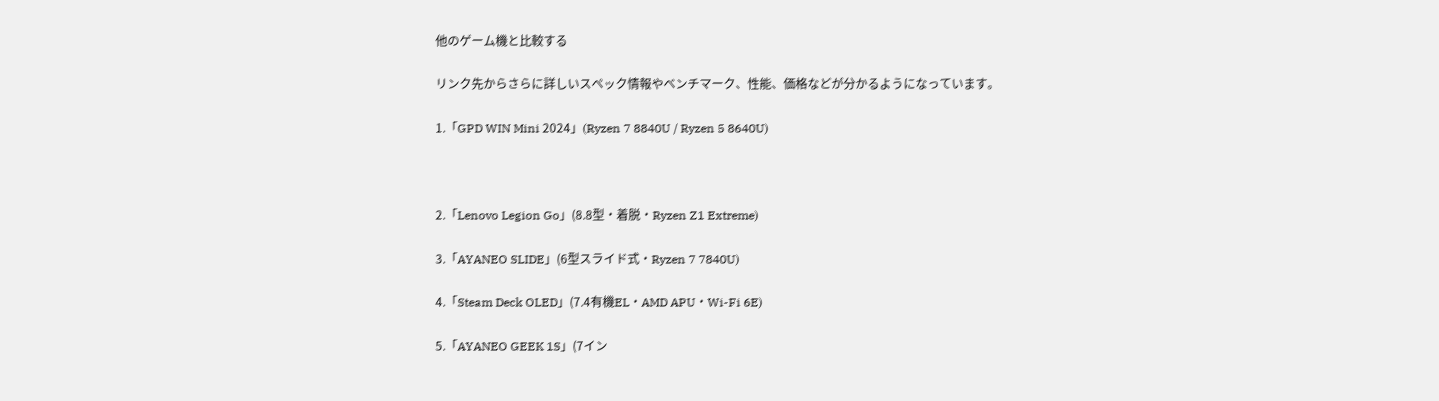他のゲーム機と比較する

リンク先からさらに詳しいスペック情報やベンチマーク、性能、価格などが分かるようになっています。

1.「GPD WIN Mini 2024」(Ryzen 7 8840U / Ryzen 5 8640U)



2.「Lenovo Legion Go」(8.8型・着脱・Ryzen Z1 Extreme)

3.「AYANEO SLIDE」(6型スライド式・Ryzen 7 7840U)

4.「Steam Deck OLED」(7.4有機EL・AMD APU・Wi-Fi 6E)

5.「AYANEO GEEK 1S」(7イン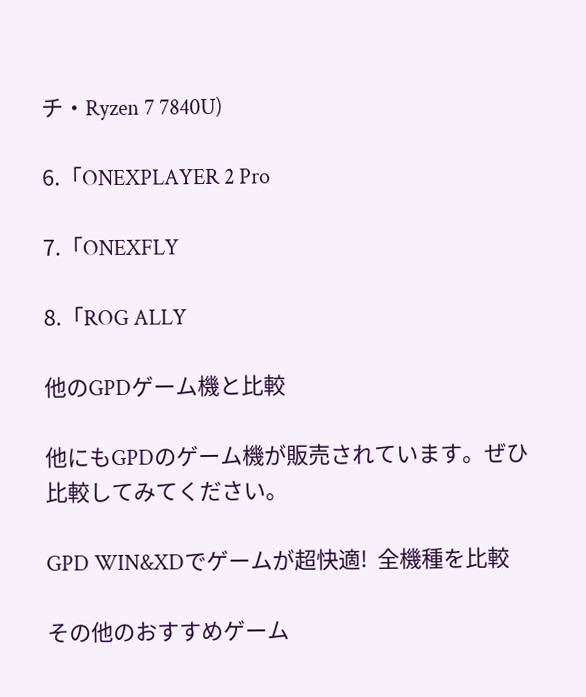チ・Ryzen 7 7840U)

6.「ONEXPLAYER 2 Pro

7.「ONEXFLY

8.「ROG ALLY

他のGPDゲーム機と比較

他にもGPDのゲーム機が販売されています。ぜひ比較してみてください。

GPD WIN&XDでゲームが超快適!  全機種を比較

その他のおすすめゲーム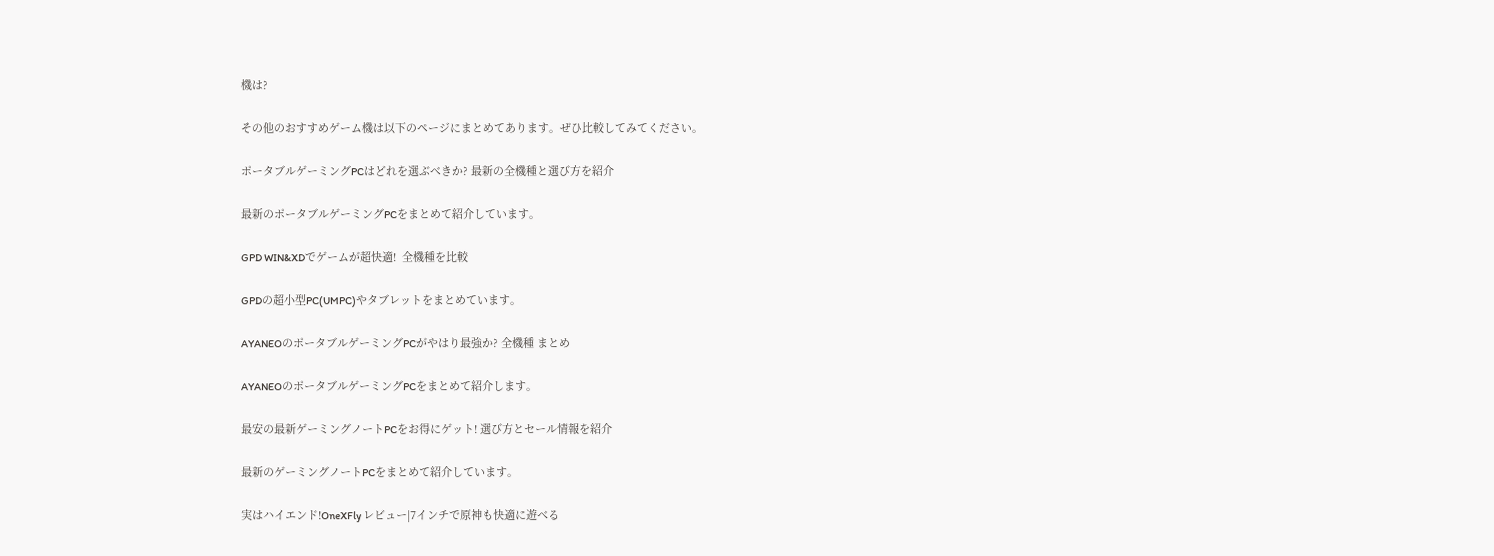機は?

その他のおすすめゲーム機は以下のページにまとめてあります。ぜひ比較してみてください。

ポータブルゲーミングPCはどれを選ぶべきか? 最新の全機種と選び方を紹介

最新のポータブルゲーミングPCをまとめて紹介しています。

GPD WIN&XDでゲームが超快適!  全機種を比較

GPDの超小型PC(UMPC)やタブレットをまとめています。

AYANEOのポータブルゲーミングPCがやはり最強か? 全機種 まとめ

AYANEOのポータブルゲーミングPCをまとめて紹介します。

最安の最新ゲーミングノートPCをお得にゲット! 選び方とセール情報を紹介

最新のゲーミングノートPCをまとめて紹介しています。

実はハイエンド!OneXFly レビュー|7インチで原神も快適に遊べる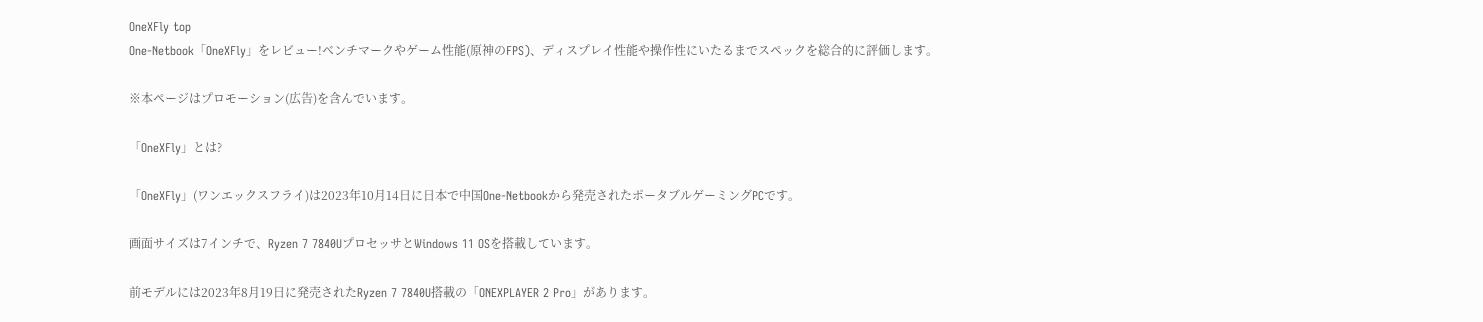OneXFly top
One-Netbook「OneXFly」をレビュー!ベンチマークやゲーム性能(原神のFPS)、ディスプレイ性能や操作性にいたるまでスペックを総合的に評価します。

※本ページはプロモーション(広告)を含んでいます。

「OneXFly」とは?

「OneXFly」(ワンエックスフライ)は2023年10月14日に日本で中国One-Netbookから発売されたポータブルゲーミングPCです。

画面サイズは7インチで、Ryzen 7 7840UプロセッサとWindows 11 OSを搭載しています。

前モデルには2023年8月19日に発売されたRyzen 7 7840U搭載の「ONEXPLAYER 2 Pro」があります。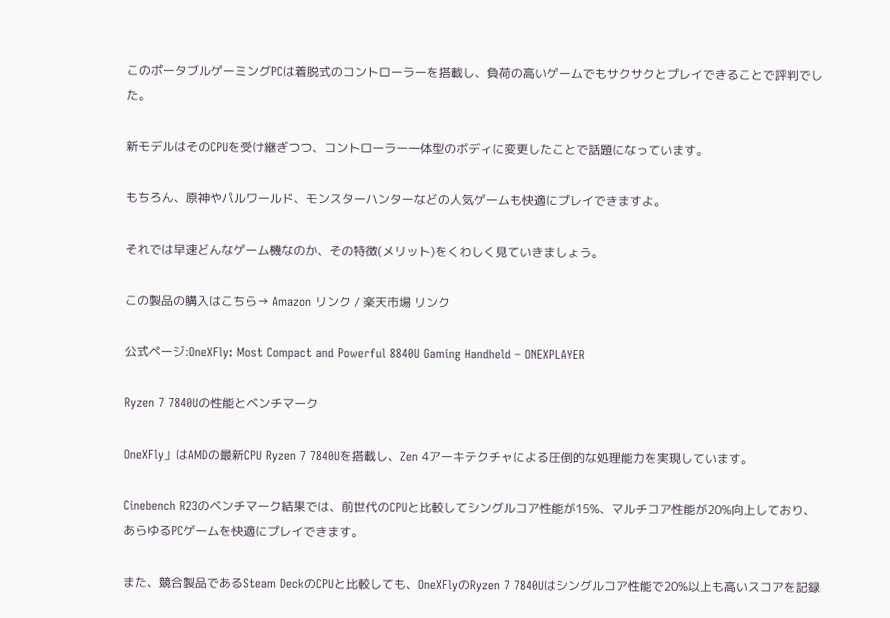このポータブルゲーミングPCは着脱式のコントローラーを搭載し、負荷の高いゲームでもサクサクとプレイできることで評判でした。

新モデルはそのCPUを受け継ぎつつ、コントローラー一体型のボディに変更したことで話題になっています。

もちろん、原神やパルワールド、モンスターハンターなどの人気ゲームも快適にプレイできますよ。

それでは早速どんなゲーム機なのか、その特徴(メリット)をくわしく見ていきましょう。

この製品の購入はこちら→ Amazon リンク / 楽天市場 リンク

公式ページ:OneXFly: Most Compact and Powerful 8840U Gaming Handheld – ONEXPLAYER

Ryzen 7 7840Uの性能とベンチマーク

OneXFly」はAMDの最新CPU Ryzen 7 7840Uを搭載し、Zen 4アーキテクチャによる圧倒的な処理能力を実現しています。

Cinebench R23のベンチマーク結果では、前世代のCPUと比較してシングルコア性能が15%、マルチコア性能が20%向上しており、あらゆるPCゲームを快適にプレイできます。

また、競合製品であるSteam DeckのCPUと比較しても、OneXFlyのRyzen 7 7840Uはシングルコア性能で20%以上も高いスコアを記録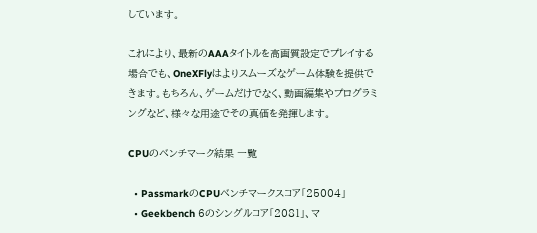しています。

これにより、最新のAAAタイトルを高画質設定でプレイする場合でも、OneXFlyはよりスムーズなゲーム体験を提供できます。もちろん、ゲームだけでなく、動画編集やプログラミングなど、様々な用途でその真価を発揮します。

CPUのベンチマーク結果 一覧

  • PassmarkのCPUベンチマークスコア「25004」
  • Geekbench 6のシングルコア「2081」、マ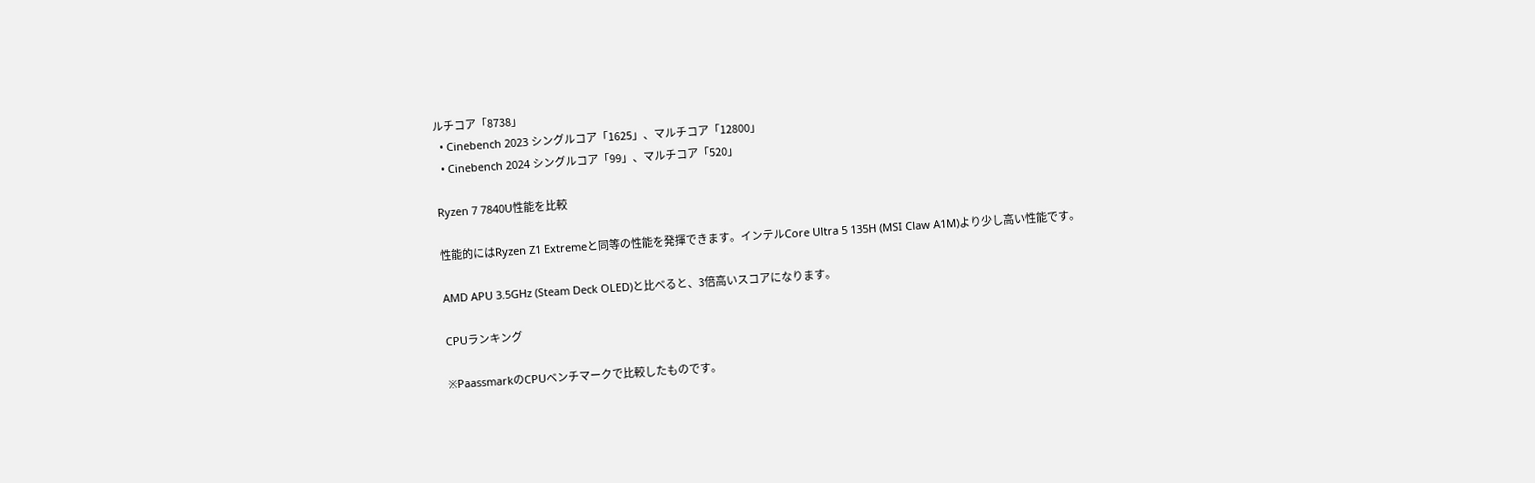ルチコア「8738」
  • Cinebench 2023 シングルコア「1625」、マルチコア「12800」
  • Cinebench 2024 シングルコア「99」、マルチコア「520」

Ryzen 7 7840U性能を比較

性能的にはRyzen Z1 Extremeと同等の性能を発揮できます。インテルCore Ultra 5 135H (MSI Claw A1M)より少し高い性能です。

AMD APU 3.5GHz (Steam Deck OLED)と比べると、3倍高いスコアになります。

CPUランキング

※PaassmarkのCPUベンチマークで比較したものです。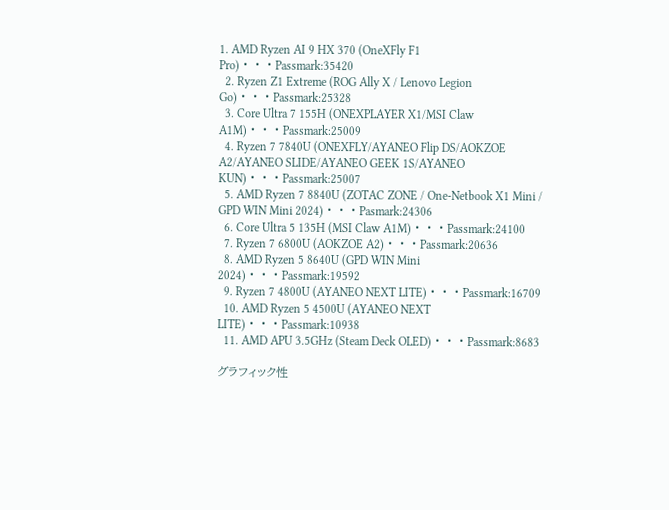1. AMD Ryzen AI 9 HX 370 (OneXFly F1 Pro)・・・Passmark:35420
  2. Ryzen Z1 Extreme (ROG Ally X / Lenovo Legion Go)・・・Passmark:25328
  3. Core Ultra 7 155H (ONEXPLAYER X1/MSI Claw A1M)・・・Passmark:25009
  4. Ryzen 7 7840U (ONEXFLY/AYANEO Flip DS/AOKZOE A2/AYANEO SLIDE/AYANEO GEEK 1S/AYANEO KUN)・・・Passmark:25007
  5. AMD Ryzen 7 8840U (ZOTAC ZONE / One-Netbook X1 Mini / GPD WIN Mini 2024)・・・Pasmark:24306
  6. Core Ultra 5 135H (MSI Claw A1M)・・・Passmark:24100
  7. Ryzen 7 6800U (AOKZOE A2)・・・Passmark:20636
  8. AMD Ryzen 5 8640U (GPD WIN Mini 2024)・・・Passmark:19592
  9. Ryzen 7 4800U (AYANEO NEXT LITE)・・・Passmark:16709
  10. AMD Ryzen 5 4500U (AYANEO NEXT LITE)・・・Passmark:10938
  11. AMD APU 3.5GHz (Steam Deck OLED)・・・Passmark:8683

グラフィック性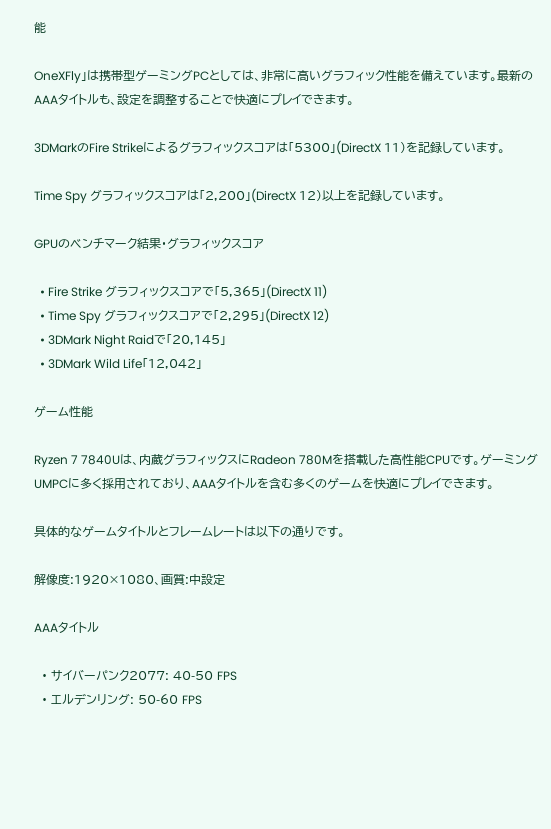能

OneXFly」は携帯型ゲーミングPCとしては、非常に高いグラフィック性能を備えています。最新のAAAタイトルも、設定を調整することで快適にプレイできます。

3DMarkのFire Strikeによるグラフィックスコアは「5300」(DirectX 11)を記録しています。

Time Spy グラフィックスコアは「2,200」(DirectX 12)以上を記録しています。

GPUのベンチマーク結果・グラフィックスコア

  • Fire Strike グラフィックスコアで「5,365」(DirectX 11)
  • Time Spy グラフィックスコアで「2,295」(DirectX 12)
  • 3DMark Night Raidで「20,145」
  • 3DMark Wild Life「12,042」

ゲーム性能

Ryzen 7 7840Uは、内蔵グラフィックスにRadeon 780Mを搭載した高性能CPUです。ゲーミングUMPCに多く採用されており、AAAタイトルを含む多くのゲームを快適にプレイできます。

具体的なゲームタイトルとフレームレートは以下の通りです。

解像度:1920×1080、画質:中設定

AAAタイトル

  • サイバーパンク2077: 40-50 FPS
  • エルデンリング: 50-60 FPS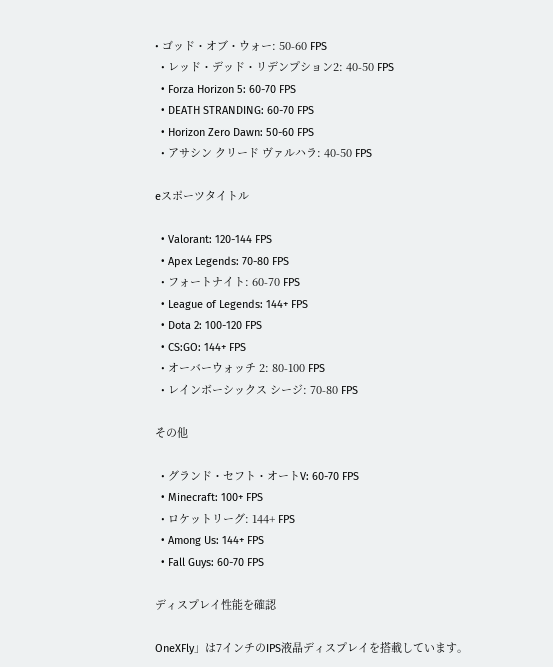• ゴッド・オブ・ウォー: 50-60 FPS
  • レッド・デッド・リデンプション2: 40-50 FPS
  • Forza Horizon 5: 60-70 FPS
  • DEATH STRANDING: 60-70 FPS
  • Horizon Zero Dawn: 50-60 FPS
  • アサシン クリード ヴァルハラ: 40-50 FPS

eスポーツタイトル

  • Valorant: 120-144 FPS
  • Apex Legends: 70-80 FPS
  • フォートナイト: 60-70 FPS
  • League of Legends: 144+ FPS
  • Dota 2: 100-120 FPS
  • CS:GO: 144+ FPS
  • オーバーウォッチ 2: 80-100 FPS
  • レインボーシックス シージ: 70-80 FPS

その他

  • グランド・セフト・オートV: 60-70 FPS
  • Minecraft: 100+ FPS
  • ロケットリーグ: 144+ FPS
  • Among Us: 144+ FPS
  • Fall Guys: 60-70 FPS

ディスプレイ性能を確認

OneXFly」は7インチのIPS液晶ディスプレイを搭載しています。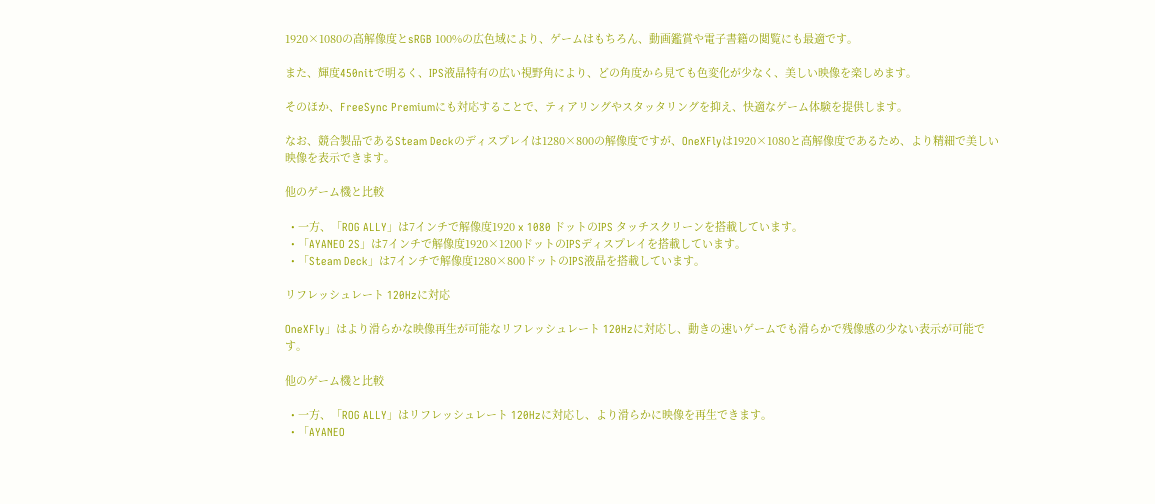1920×1080の高解像度とsRGB 100%の広色域により、ゲームはもちろん、動画鑑賞や電子書籍の閲覧にも最適です。

また、輝度450nitで明るく、IPS液晶特有の広い視野角により、どの角度から見ても色変化が少なく、美しい映像を楽しめます。

そのほか、FreeSync Premiumにも対応することで、ティアリングやスタッタリングを抑え、快適なゲーム体験を提供します。

なお、競合製品であるSteam Deckのディスプレイは1280×800の解像度ですが、OneXFlyは1920×1080と高解像度であるため、より精細で美しい映像を表示できます。

他のゲーム機と比較

  • 一方、「ROG ALLY」は7インチで解像度1920 x 1080 ドットのIPS タッチスクリーンを搭載しています。
  • 「AYANEO 2S」は7インチで解像度1920×1200ドットのIPSディスプレイを搭載しています。
  • 「Steam Deck」は7インチで解像度1280×800ドットのIPS液晶を搭載しています。

リフレッシュレート 120Hzに対応

OneXFly」はより滑らかな映像再生が可能なリフレッシュレート 120Hzに対応し、動きの速いゲームでも滑らかで残像感の少ない表示が可能です。

他のゲーム機と比較

  • 一方、「ROG ALLY」はリフレッシュレート 120Hzに対応し、より滑らかに映像を再生できます。
  • 「AYANEO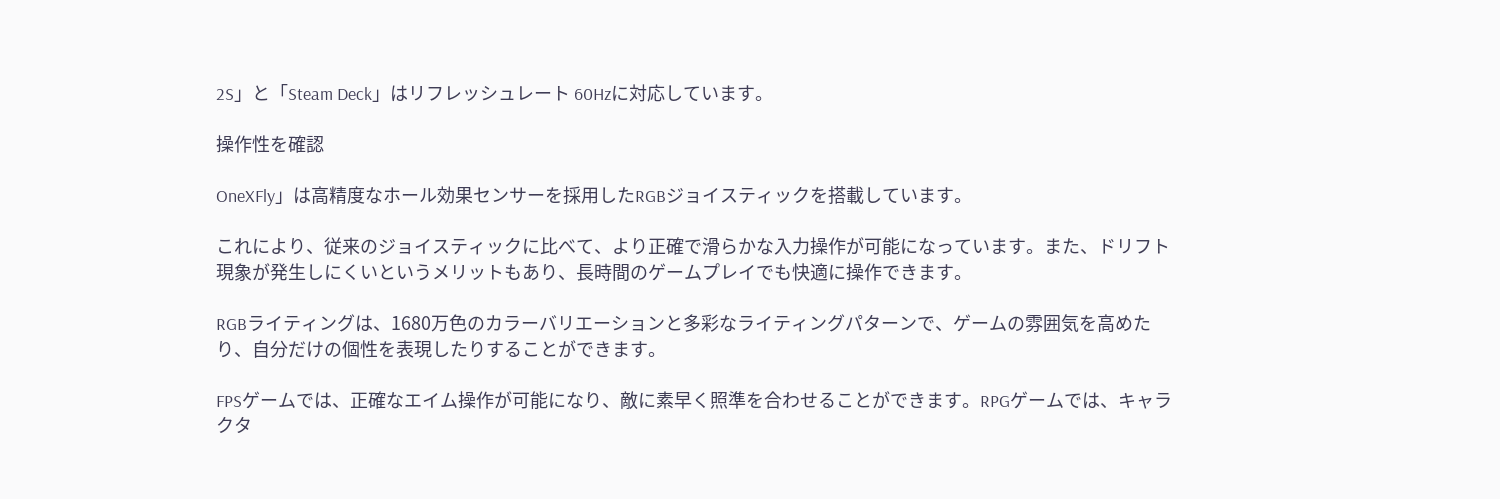2S」と「Steam Deck」はリフレッシュレート 60Hzに対応しています。

操作性を確認

OneXFly」は高精度なホール効果センサーを採用したRGBジョイスティックを搭載しています。

これにより、従来のジョイスティックに比べて、より正確で滑らかな入力操作が可能になっています。また、ドリフト現象が発生しにくいというメリットもあり、長時間のゲームプレイでも快適に操作できます。

RGBライティングは、1680万色のカラーバリエーションと多彩なライティングパターンで、ゲームの雰囲気を高めたり、自分だけの個性を表現したりすることができます。

FPSゲームでは、正確なエイム操作が可能になり、敵に素早く照準を合わせることができます。RPGゲームでは、キャラクタ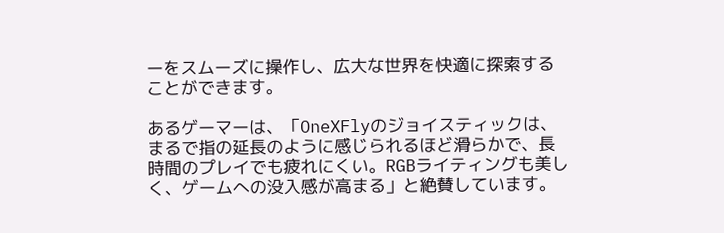ーをスムーズに操作し、広大な世界を快適に探索することができます。

あるゲーマーは、「OneXFlyのジョイスティックは、まるで指の延長のように感じられるほど滑らかで、長時間のプレイでも疲れにくい。RGBライティングも美しく、ゲームへの没入感が高まる」と絶賛しています。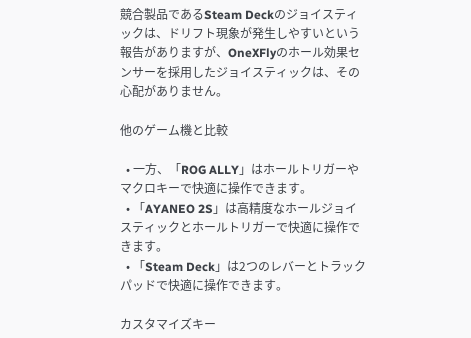競合製品であるSteam Deckのジョイスティックは、ドリフト現象が発生しやすいという報告がありますが、OneXFlyのホール効果センサーを採用したジョイスティックは、その心配がありません。

他のゲーム機と比較

  • 一方、「ROG ALLY」はホールトリガーやマクロキーで快適に操作できます。
  • 「AYANEO 2S」は高精度なホールジョイスティックとホールトリガーで快適に操作できます。
  • 「Steam Deck」は2つのレバーとトラックパッドで快適に操作できます。

カスタマイズキー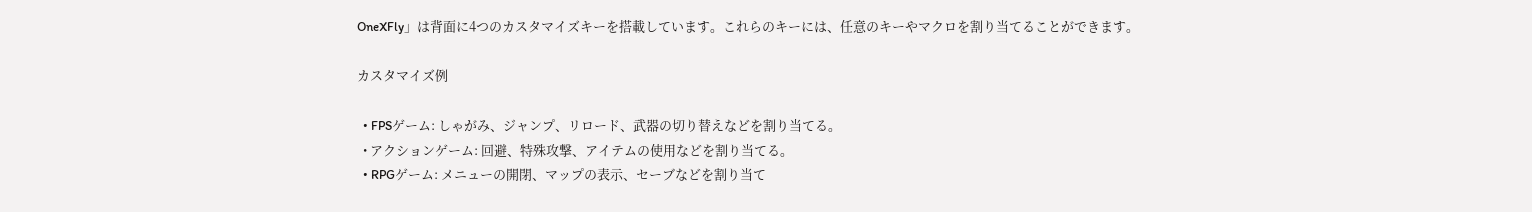OneXFly」は背面に4つのカスタマイズキーを搭載しています。これらのキーには、任意のキーやマクロを割り当てることができます。

カスタマイズ例

  • FPSゲーム: しゃがみ、ジャンプ、リロード、武器の切り替えなどを割り当てる。
  • アクションゲーム: 回避、特殊攻撃、アイテムの使用などを割り当てる。
  • RPGゲーム: メニューの開閉、マップの表示、セーブなどを割り当て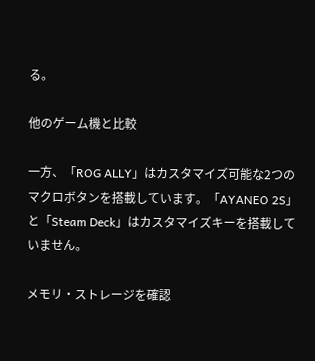る。

他のゲーム機と比較

一方、「ROG ALLY」はカスタマイズ可能な2つのマクロボタンを搭載しています。「AYANEO 2S」と「Steam Deck」はカスタマイズキーを搭載していません。

メモリ・ストレージを確認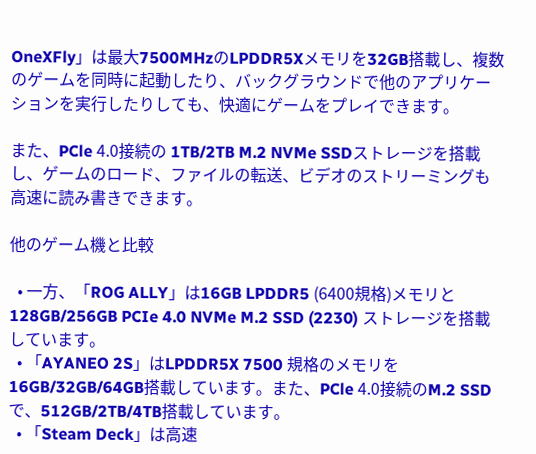OneXFly」は最大7500MHzのLPDDR5Xメモリを32GB搭載し、複数のゲームを同時に起動したり、バックグラウンドで他のアプリケーションを実行したりしても、快適にゲームをプレイできます。

また、PCle 4.0接続の 1TB/2TB M.2 NVMe SSDストレージを搭載し、ゲームのロード、ファイルの転送、ビデオのストリーミングも高速に読み書きできます。

他のゲーム機と比較

  • 一方、「ROG ALLY」は16GB LPDDR5 (6400規格)メモリと128GB/256GB PCIe 4.0 NVMe M.2 SSD (2230) ストレージを搭載しています。
  • 「AYANEO 2S」はLPDDR5X 7500 規格のメモリを16GB/32GB/64GB搭載しています。また、PCle 4.0接続のM.2 SSDで、512GB/2TB/4TB搭載しています。
  • 「Steam Deck」は高速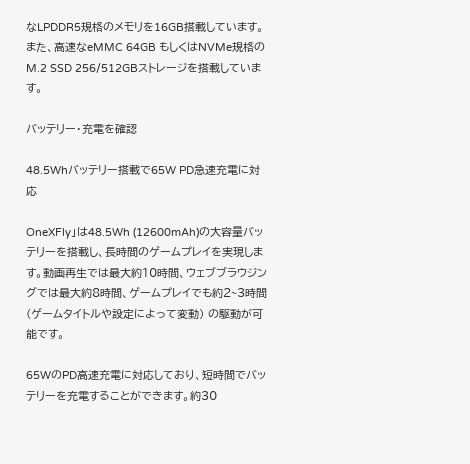なLPDDR5規格のメモリを16GB搭載しています。また、高速なeMMC 64GB もしくはNVMe規格のM.2 SSD 256/512GBストレージを搭載しています。

バッテリー・充電を確認

48.5Whバッテリー搭載で65W PD急速充電に対応

OneXFly」は48.5Wh (12600mAh)の大容量バッテリーを搭載し、長時間のゲームプレイを実現します。動画再生では最大約10時間、ウェブブラウジングでは最大約8時間、ゲームプレイでも約2~3時間 (ゲームタイトルや設定によって変動) の駆動が可能です。

65WのPD高速充電に対応しており、短時間でバッテリーを充電することができます。約30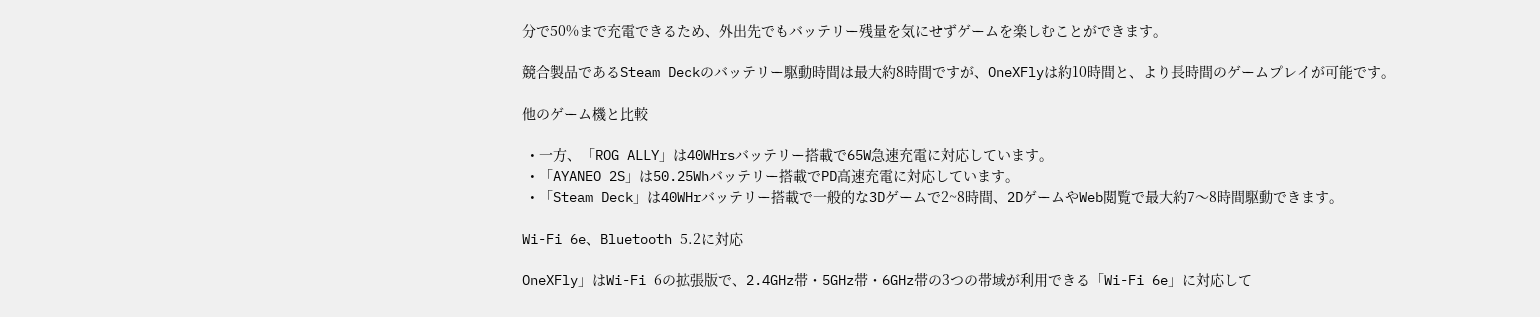分で50%まで充電できるため、外出先でもバッテリー残量を気にせずゲームを楽しむことができます。

競合製品であるSteam Deckのバッテリー駆動時間は最大約8時間ですが、OneXFlyは約10時間と、より長時間のゲームプレイが可能です。

他のゲーム機と比較

  • 一方、「ROG ALLY」は40WHrsバッテリー搭載で65W急速充電に対応しています。
  • 「AYANEO 2S」は50.25Whバッテリー搭載でPD高速充電に対応しています。
  • 「Steam Deck」は40WHrバッテリー搭載で一般的な3Dゲームで2~8時間、2DゲームやWeb閲覧で最大約7〜8時間駆動できます。

Wi-Fi 6e、Bluetooth 5.2に対応

OneXFly」はWi-Fi 6の拡張版で、2.4GHz帯・5GHz帯・6GHz帯の3つの帯域が利用できる「Wi-Fi 6e」に対応して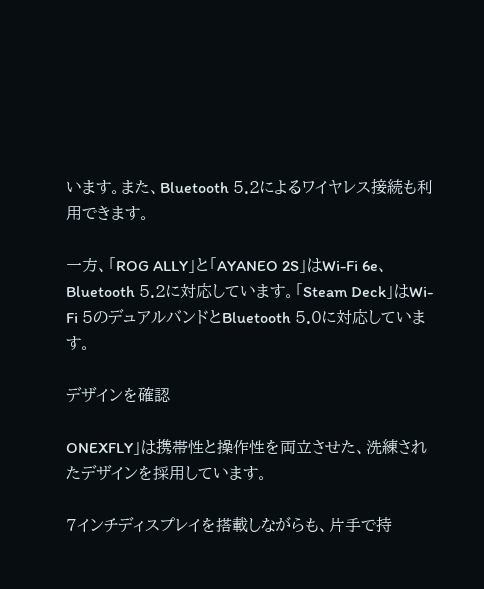います。また、Bluetooth 5.2によるワイヤレス接続も利用できます。

一方、「ROG ALLY」と「AYANEO 2S」はWi-Fi 6e、Bluetooth 5.2に対応しています。「Steam Deck」はWi-Fi 5のデュアルバンドとBluetooth 5.0に対応しています。

デザインを確認

ONEXFLY」は携帯性と操作性を両立させた、洗練されたデザインを採用しています。

7インチディスプレイを搭載しながらも、片手で持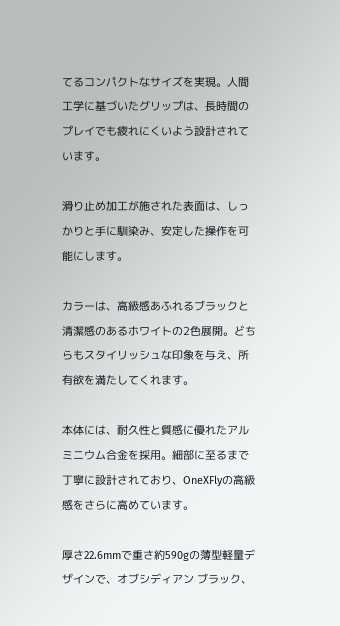てるコンパクトなサイズを実現。人間工学に基づいたグリップは、長時間のプレイでも疲れにくいよう設計されています。

滑り止め加工が施された表面は、しっかりと手に馴染み、安定した操作を可能にします。

カラーは、高級感あふれるブラックと清潔感のあるホワイトの2色展開。どちらもスタイリッシュな印象を与え、所有欲を満たしてくれます。

本体には、耐久性と質感に優れたアルミニウム合金を採用。細部に至るまで丁寧に設計されており、OneXFlyの高級感をさらに高めています。

厚さ22.6mmで重さ約590gの薄型軽量デザインで、オブシディアン ブラック、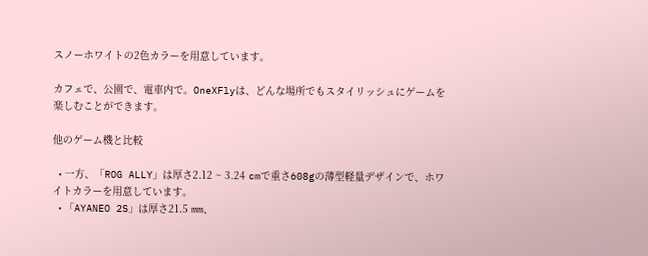スノーホワイトの2色カラーを用意しています。

カフェで、公園で、電車内で。OneXFlyは、どんな場所でもスタイリッシュにゲームを楽しむことができます。

他のゲーム機と比較

  • 一方、「ROG ALLY」は厚さ2.12 ~ 3.24 cmで重さ608gの薄型軽量デザインで、ホワイトカラーを用意しています。
  • 「AYANEO 2S」は厚さ21.5 mm、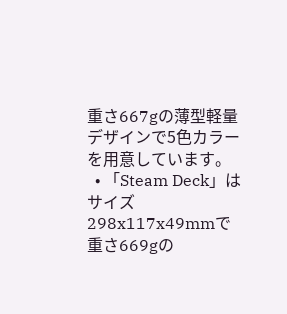重さ667gの薄型軽量デザインで5色カラーを用意しています。
  • 「Steam Deck」はサイズ298x117x49mmで重さ669gの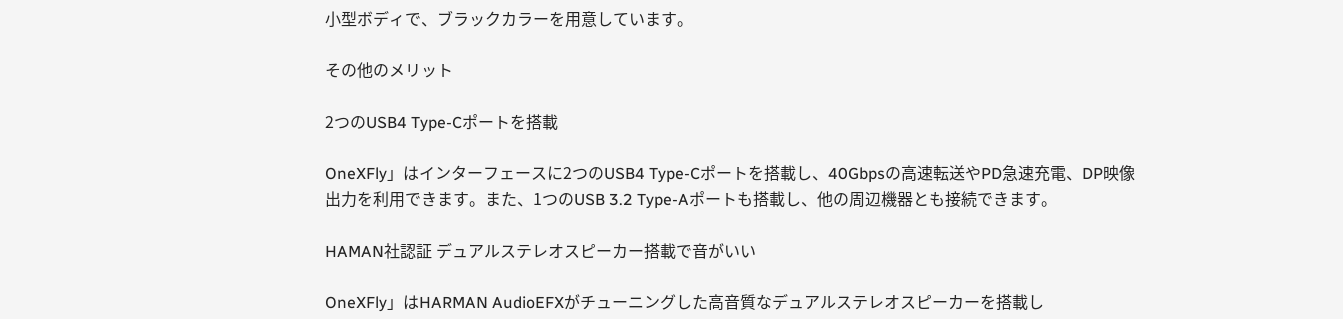小型ボディで、ブラックカラーを用意しています。

その他のメリット

2つのUSB4 Type-Cポートを搭載

OneXFly」はインターフェースに2つのUSB4 Type-Cポートを搭載し、40Gbpsの高速転送やPD急速充電、DP映像出力を利用できます。また、1つのUSB 3.2 Type-Aポートも搭載し、他の周辺機器とも接続できます。

HAMAN社認証 デュアルステレオスピーカー搭載で音がいい

OneXFly」はHARMAN AudioEFXがチューニングした高音質なデュアルステレオスピーカーを搭載し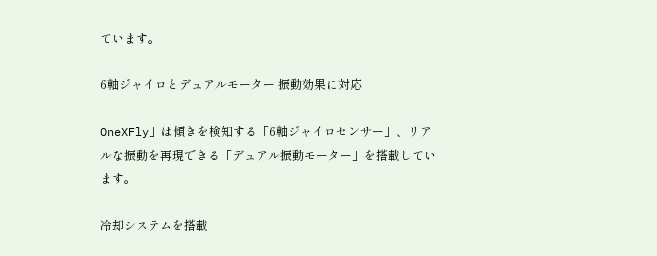ています。

6軸ジャイロとデュアルモーター 振動効果に対応

OneXFly」は傾きを検知する「6軸ジャイロセンサー」、リアルな振動を再現できる「デュアル振動モーター」を搭載しています。

冷却システムを搭載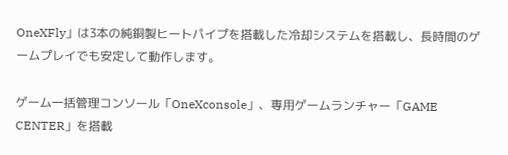OneXFly」は3本の純銅製ヒートパイプを搭載した冷却システムを搭載し、長時間のゲームプレイでも安定して動作します。

ゲーム一括管理コンソール「OneXconsole」、専用ゲームランチャー「GAME CENTER」を搭載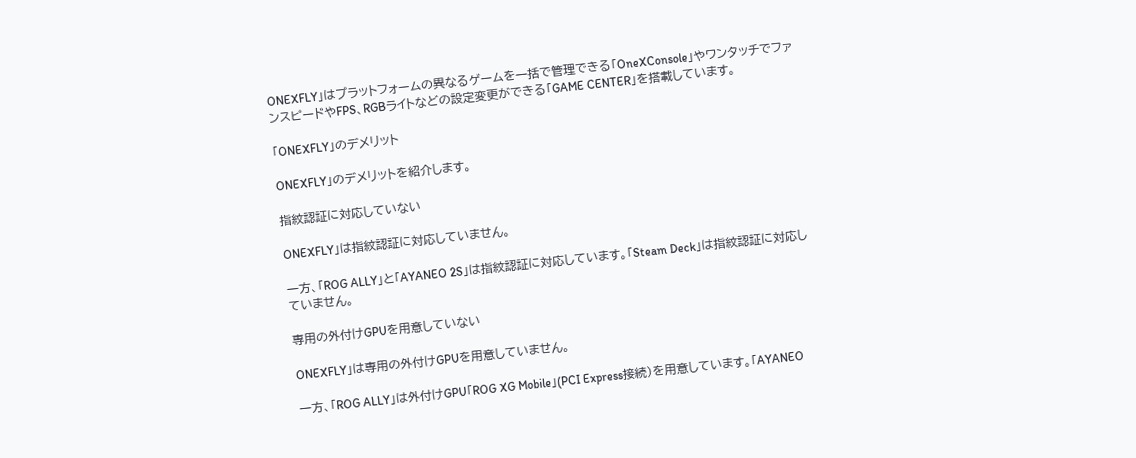ONEXFLY」はプラットフォームの異なるゲームを一括で管理できる「OneXConsole」やワンタッチでファンスピードやFPS、RGBライトなどの設定変更ができる「GAME CENTER」を搭載しています。

「ONEXFLY」のデメリット

ONEXFLY」のデメリットを紹介します。

指紋認証に対応していない

ONEXFLY」は指紋認証に対応していません。

一方、「ROG ALLY」と「AYANEO 2S」は指紋認証に対応しています。「Steam Deck」は指紋認証に対応していません。

専用の外付けGPUを用意していない

ONEXFLY」は専用の外付けGPUを用意していません。

一方、「ROG ALLY」は外付けGPU「ROG XG Mobile」(PCI Express接続)を用意しています。「AYANEO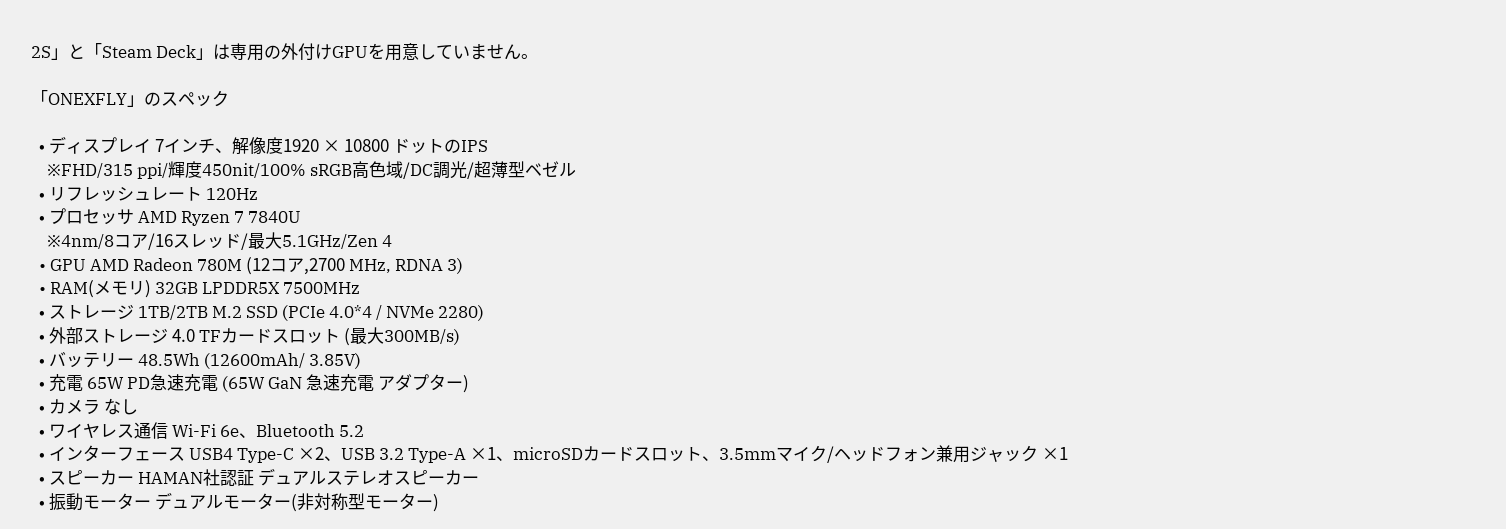2S」と「Steam Deck」は専用の外付けGPUを用意していません。

「ONEXFLY」のスペック

  • ディスプレイ 7インチ、解像度1920 × 10800 ドットのIPS
    ※FHD/315 ppi/輝度450nit/100% sRGB高色域/DC調光/超薄型ベゼル
  • リフレッシュレート 120Hz
  • プロセッサ AMD Ryzen 7 7840U
    ※4nm/8コア/16スレッド/最大5.1GHz/Zen 4
  • GPU AMD Radeon 780M (12コア,2700 MHz, RDNA 3)
  • RAM(メモリ) 32GB LPDDR5X 7500MHz
  • ストレージ 1TB/2TB M.2 SSD (PCIe 4.0*4 / NVMe 2280)
  • 外部ストレージ 4.0 TFカードスロット (最大300MB/s)
  • バッテリー 48.5Wh (12600mAh/ 3.85V)
  • 充電 65W PD急速充電 (65W GaN 急速充電 アダプター)
  • カメラ なし
  • ワイヤレス通信 Wi-Fi 6e、Bluetooth 5.2
  • インターフェース USB4 Type-C ×2、USB 3.2 Type-A ×1、microSDカードスロット、3.5mmマイク/ヘッドフォン兼用ジャック ×1
  • スピーカー HAMAN社認証 デュアルステレオスピーカー
  • 振動モーター デュアルモーター(非対称型モーター)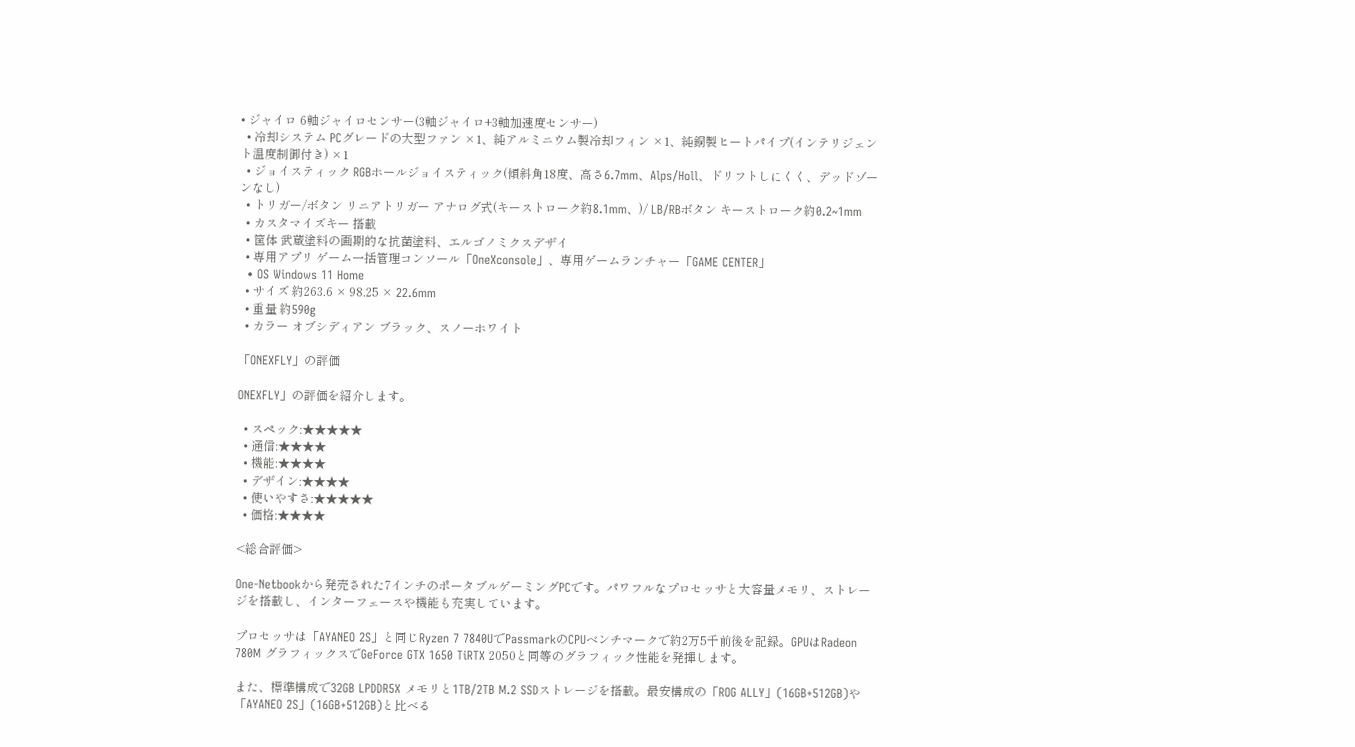• ジャイロ 6軸ジャイロセンサー(3軸ジャイロ+3軸加速度センサー)
  • 冷却システム PCグレードの大型ファン ×1、純アルミニウム製冷却フィン ×1、純銅製ヒートパイプ(インテリジェント温度制御付き) ×1
  • ジョイスティック RGBホールジョイスティック(傾斜角18度、高さ6.7mm、Alps/Holl、ドリフトしにくく、デッドゾーンなし)
  • トリガー/ボタン リニアトリガー アナログ式(キーストローク約8.1mm、)/ LB/RBボタン キーストローク約0.2~1mm
  • カスタマイズキー 搭載
  • 筐体 武蔵塗料の画期的な抗菌塗料、エルゴノミクスデザイ
  • 専用アプリ ゲーム一括管理コンソール「OneXconsole」、専用ゲームランチャー「GAME CENTER」
  • OS Windows 11 Home
  • サイズ 約263.6 × 98.25 × 22.6mm
  • 重量 約590g
  • カラー オブシディアン ブラック、スノーホワイト

「ONEXFLY」の評価

ONEXFLY」の評価を紹介します。

  • スペック:★★★★★
  • 通信:★★★★
  • 機能:★★★★
  • デザイン:★★★★
  • 使いやすさ:★★★★★
  • 価格:★★★★

<総合評価>

One-Netbookから発売された7インチのポータブルゲーミングPCです。パワフルなプロセッサと大容量メモリ、ストレージを搭載し、インターフェースや機能も充実しています。

プロセッサは「AYANEO 2S」と同じRyzen 7 7840UでPassmarkのCPUベンチマークで約2万5千前後を記録。GPUはRadeon 780M グラフィックスでGeForce GTX 1650 TiRTX 2050と同等のグラフィック性能を発揮します。

また、標準構成で32GB LPDDR5X メモリと1TB/2TB M.2 SSDストレージを搭載。最安構成の「ROG ALLY」(16GB+512GB)や「AYANEO 2S」(16GB+512GB)と比べる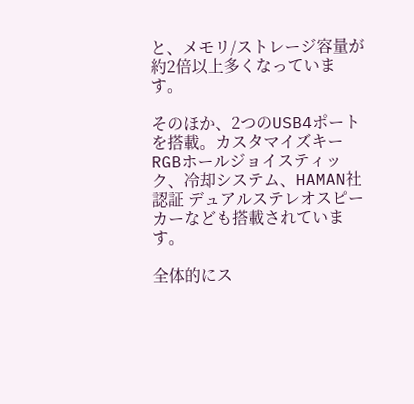と、メモリ/ストレージ容量が約2倍以上多くなっています。

そのほか、2つのUSB4ポートを搭載。カスタマイズキーRGBホールジョイスティック、冷却システム、HAMAN社認証 デュアルステレオスピーカーなども搭載されています。

全体的にス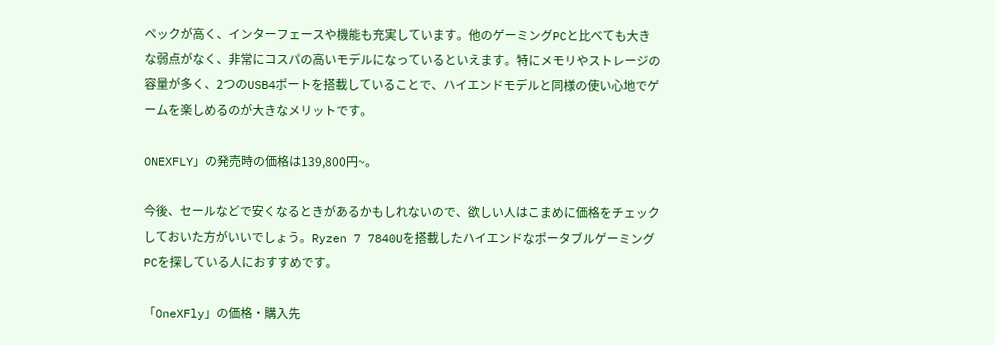ペックが高く、インターフェースや機能も充実しています。他のゲーミングPCと比べても大きな弱点がなく、非常にコスパの高いモデルになっているといえます。特にメモリやストレージの容量が多く、2つのUSB4ポートを搭載していることで、ハイエンドモデルと同様の使い心地でゲームを楽しめるのが大きなメリットです。

ONEXFLY」の発売時の価格は139,800円~。

今後、セールなどで安くなるときがあるかもしれないので、欲しい人はこまめに価格をチェックしておいた方がいいでしょう。Ryzen 7 7840Uを搭載したハイエンドなポータブルゲーミングPCを探している人におすすめです。

「OneXFly」の価格・購入先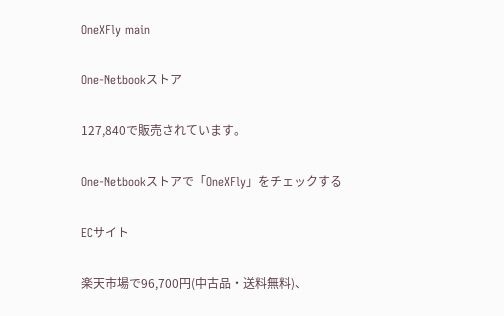OneXFly main

One-Netbookストア

127,840で販売されています。

One-Netbookストアで「OneXFly」をチェックする

ECサイト

楽天市場で96,700円(中古品・送料無料)、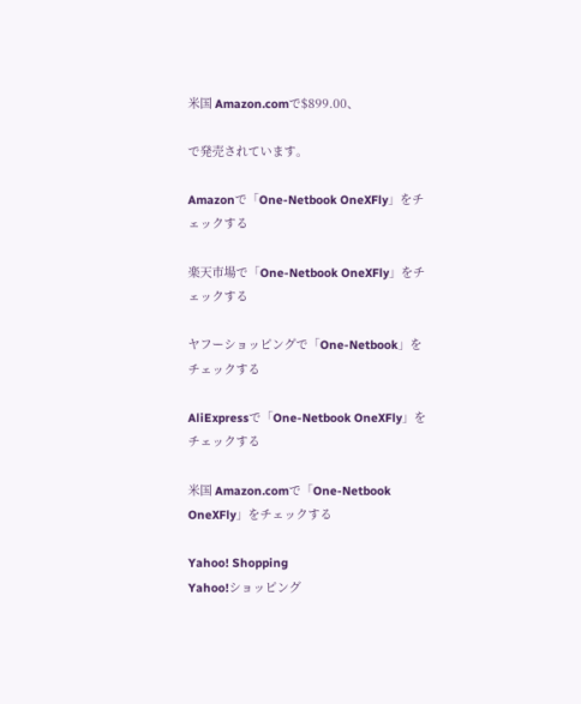米国 Amazon.comで$899.00、

で発売されています。

Amazonで「One-Netbook OneXFly」をチェックする

楽天市場で「One-Netbook OneXFly」をチェックする

ヤフーショッピングで「One-Netbook」をチェックする

AliExpressで「One-Netbook OneXFly」をチェックする

米国 Amazon.comで「One-Netbook OneXFly」をチェックする

Yahoo! Shopping
Yahoo!ショッピング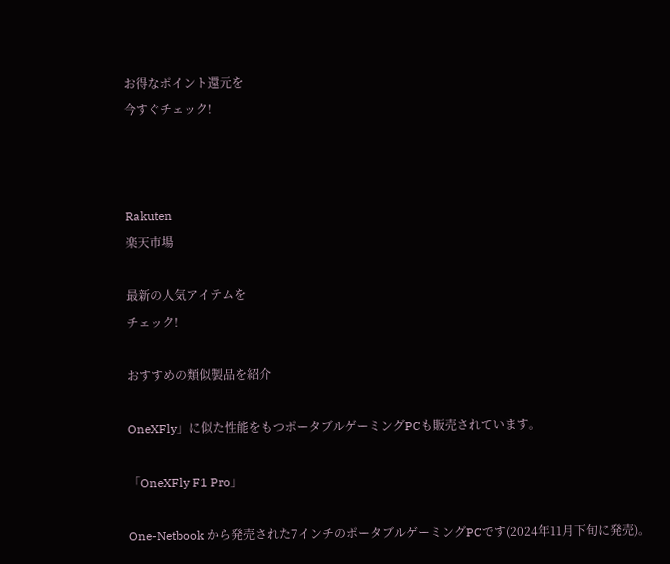お得なポイント還元を
今すぐチェック!



Rakuten
楽天市場

最新の人気アイテムを
チェック!

おすすめの類似製品を紹介

OneXFly」に似た性能をもつポータブルゲーミングPCも販売されています。

「OneXFly F1 Pro」

One-Netbook から発売された7インチのポータブルゲーミングPCです(2024年11月下旬に発売)。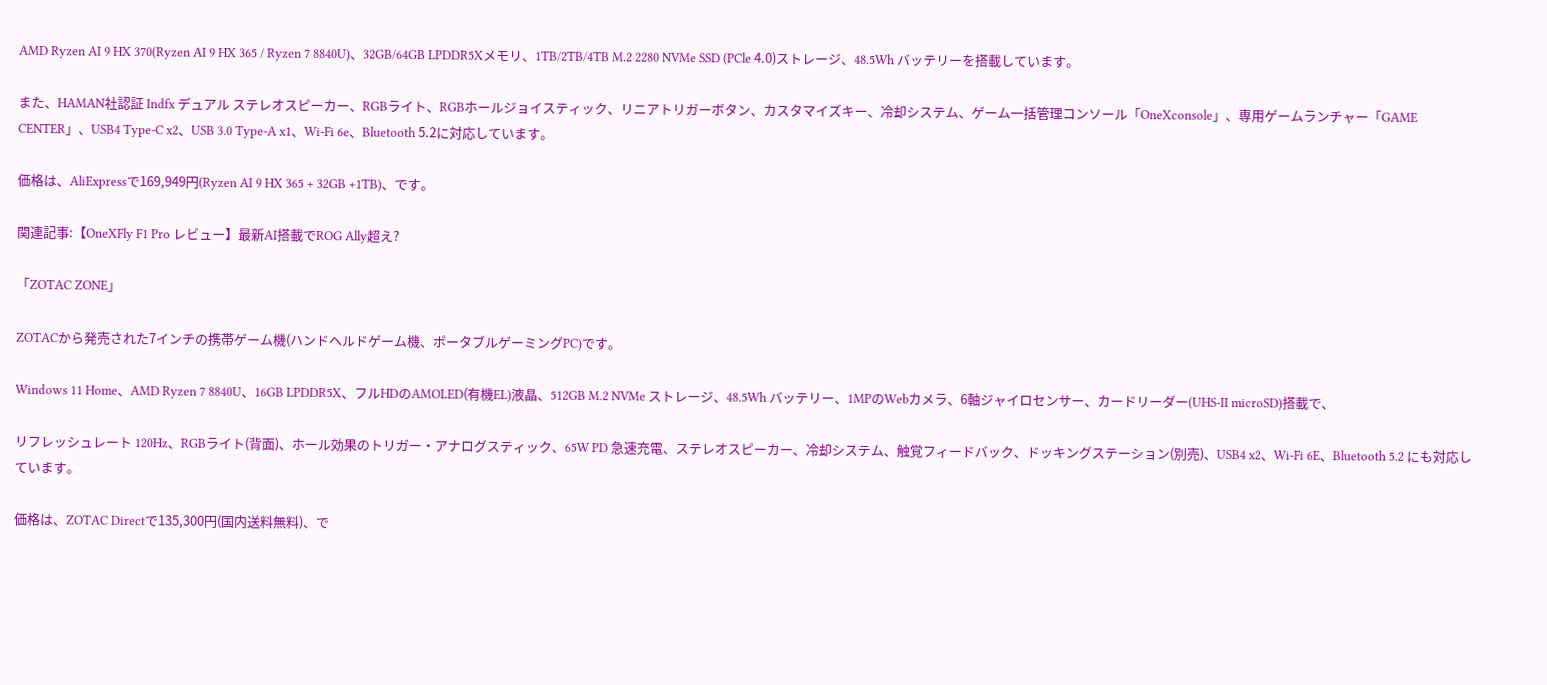AMD Ryzen AI 9 HX 370(Ryzen AI 9 HX 365 / Ryzen 7 8840U)、32GB/64GB LPDDR5Xメモリ、1TB/2TB/4TB M.2 2280 NVMe SSD (PCle 4.0)ストレージ、48.5Wh バッテリーを搭載しています。

また、HAMAN社認証 Indfx デュアル ステレオスピーカー、RGBライト、RGBホールジョイスティック、リニアトリガーボタン、カスタマイズキー、冷却システム、ゲーム一括管理コンソール「OneXconsole」、専用ゲームランチャー「GAME CENTER」、USB4 Type-C x2、USB 3.0 Type-A x1、Wi-Fi 6e、Bluetooth 5.2に対応しています。

価格は、AliExpressで169,949円(Ryzen AI 9 HX 365 + 32GB +1TB)、です。

関連記事:【OneXFly F1 Pro レビュー】最新AI搭載でROG Ally超え?

「ZOTAC ZONE」

ZOTACから発売された7インチの携帯ゲーム機(ハンドヘルドゲーム機、ポータブルゲーミングPC)です。

Windows 11 Home、AMD Ryzen 7 8840U、16GB LPDDR5X、フルHDのAMOLED(有機EL)液晶、512GB M.2 NVMe ストレージ、48.5Wh バッテリー、1MPのWebカメラ、6軸ジャイロセンサー、カードリーダー(UHS-II microSD)搭載で、

リフレッシュレート 120Hz、RGBライト(背面)、ホール効果のトリガー・アナログスティック、65W PD 急速充電、ステレオスピーカー、冷却システム、触覚フィードバック、ドッキングステーション(別売)、USB4 x2、Wi-Fi 6E、Bluetooth 5.2 にも対応しています。

価格は、ZOTAC Directで135,300円(国内送料無料)、で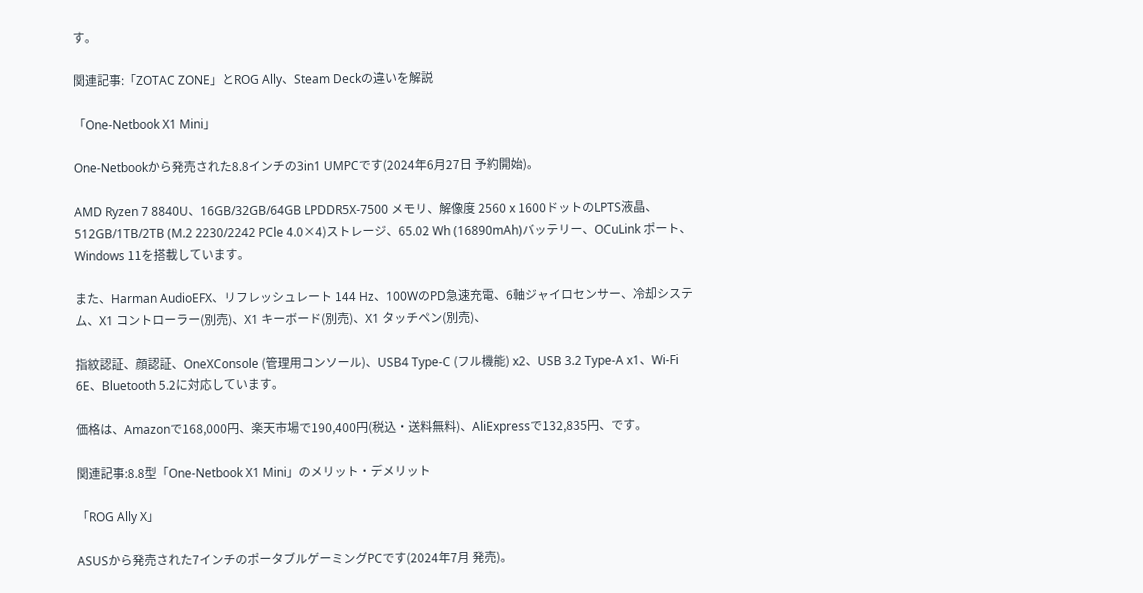す。

関連記事:「ZOTAC ZONE」とROG Ally、Steam Deckの違いを解説

「One-Netbook X1 Mini」

One-Netbookから発売された8.8インチの3in1 UMPCです(2024年6月27日 予約開始)。

AMD Ryzen 7 8840U、16GB/32GB/64GB LPDDR5X-7500 メモリ、解像度 2560 x 1600ドットのLPTS液晶、512GB/1TB/2TB (M.2 2230/2242 PCle 4.0×4)ストレージ、65.02 Wh (16890mAh)バッテリー、OCuLink ポート、Windows 11を搭載しています。

また、Harman AudioEFX、リフレッシュレート 144 Hz、100WのPD急速充電、6軸ジャイロセンサー、冷却システム、X1 コントローラー(別売)、X1 キーボード(別売)、X1 タッチペン(別売)、

指紋認証、顔認証、OneXConsole (管理用コンソール)、USB4 Type-C (フル機能) x2、USB 3.2 Type-A x1、Wi-Fi 6E、Bluetooth 5.2に対応しています。

価格は、Amazonで168,000円、楽天市場で190,400円(税込・送料無料)、AliExpressで132,835円、です。

関連記事:8.8型「One-Netbook X1 Mini」のメリット・デメリット

「ROG Ally X」

ASUSから発売された7インチのポータブルゲーミングPCです(2024年7月 発売)。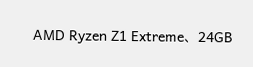AMD Ryzen Z1 Extreme、24GB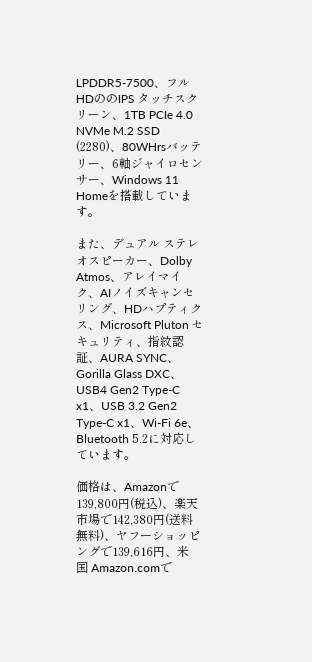LPDDR5-7500、フルHDののIPS タッチスクリーン、1TB PCIe 4.0 NVMe M.2 SSD (2280)、80WHrsバッテリー、6軸ジャイロセンサー、Windows 11 Homeを搭載しています。

また、デュアル ステレオスピーカー、Dolby Atmos、アレイマイク、AIノイズキャンセリング、HDハプティクス、Microsoft Pluton セキュリティ、指紋認証、AURA SYNC、Gorilla Glass DXC、USB4 Gen2 Type-C x1、USB 3.2 Gen2 Type-C x1、Wi-Fi 6e、Bluetooth 5.2に対応しています。

価格は、Amazonで139,800円(税込)、楽天市場で142,380円(送料無料)、ヤフーショッピングで139,616円、米国 Amazon.comで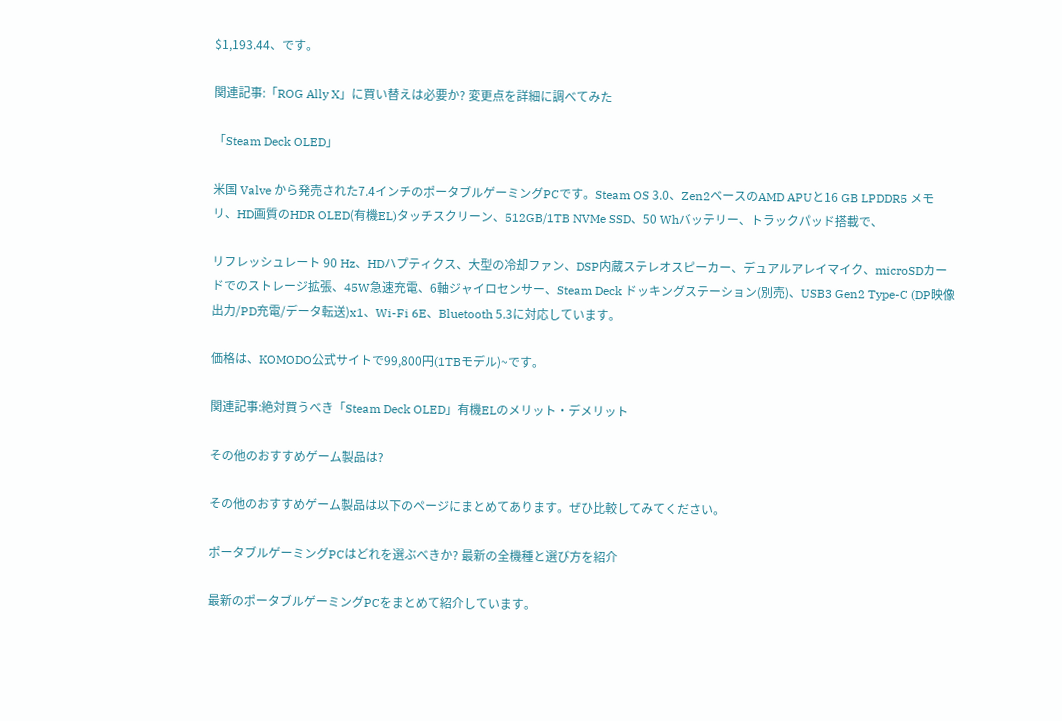$1,193.44、です。

関連記事:「ROG Ally X」に買い替えは必要か? 変更点を詳細に調べてみた

「Steam Deck OLED」

米国 Valve から発売された7.4インチのポータブルゲーミングPCです。Steam OS 3.0、Zen2ベースのAMD APUと16 GB LPDDR5 メモリ、HD画質のHDR OLED(有機EL)タッチスクリーン、512GB/1TB NVMe SSD、50 Whバッテリー、トラックパッド搭載で、

リフレッシュレート 90 Hz、HDハプティクス、大型の冷却ファン、DSP内蔵ステレオスピーカー、デュアルアレイマイク、microSDカードでのストレージ拡張、45W急速充電、6軸ジャイロセンサー、Steam Deck ドッキングステーション(別売)、USB3 Gen2 Type-C (DP映像出力/PD充電/データ転送)x1、Wi-Fi 6E、Bluetooth 5.3に対応しています。

価格は、KOMODO公式サイトで99,800円(1TBモデル)~です。

関連記事:絶対買うべき「Steam Deck OLED」有機ELのメリット・デメリット

その他のおすすめゲーム製品は?

その他のおすすめゲーム製品は以下のページにまとめてあります。ぜひ比較してみてください。

ポータブルゲーミングPCはどれを選ぶべきか? 最新の全機種と選び方を紹介

最新のポータブルゲーミングPCをまとめて紹介しています。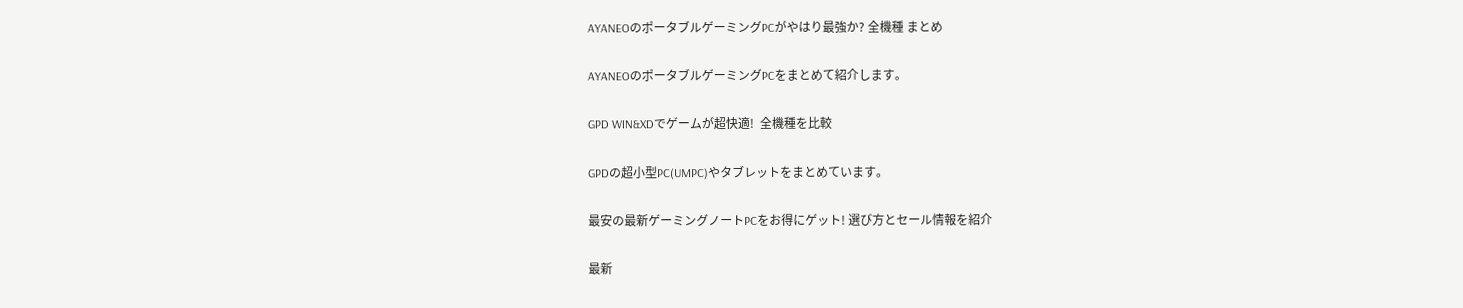AYANEOのポータブルゲーミングPCがやはり最強か? 全機種 まとめ

AYANEOのポータブルゲーミングPCをまとめて紹介します。

GPD WIN&XDでゲームが超快適!  全機種を比較

GPDの超小型PC(UMPC)やタブレットをまとめています。

最安の最新ゲーミングノートPCをお得にゲット! 選び方とセール情報を紹介

最新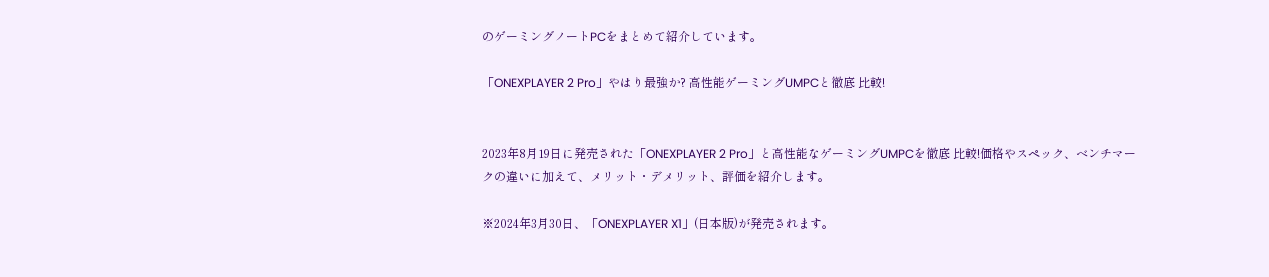のゲーミングノートPCをまとめて紹介しています。

「ONEXPLAYER 2 Pro」やはり最強か? 高性能ゲーミングUMPCと徹底 比較!


2023年8月19日に発売された「ONEXPLAYER 2 Pro」と高性能なゲーミングUMPCを徹底 比較!価格やスペック、ベンチマークの違いに加えて、メリット・デメリット、評価を紹介します。

※2024年3月30日、「ONEXPLAYER X1」(日本版)が発売されます。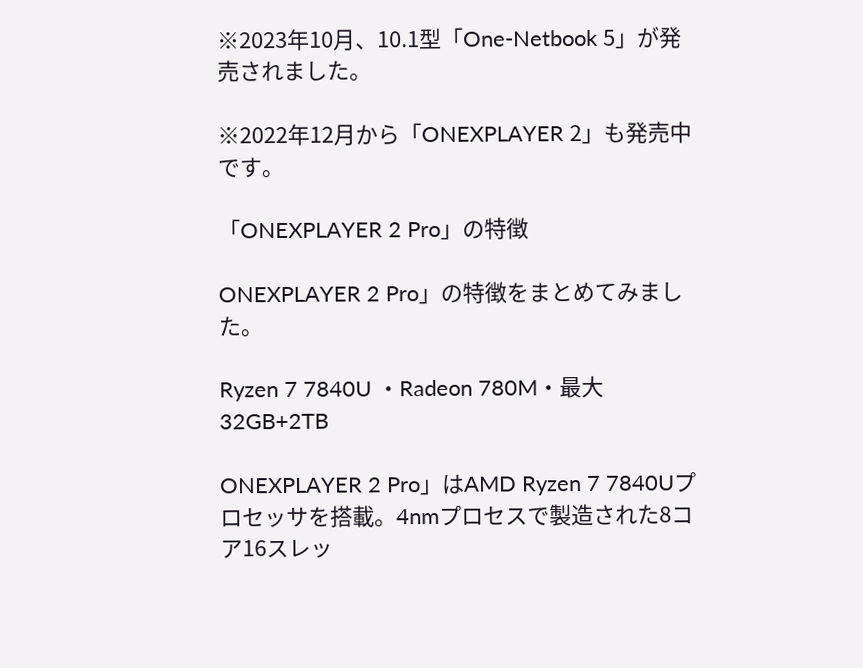※2023年10月、10.1型「One-Netbook 5」が発売されました。

※2022年12月から「ONEXPLAYER 2」も発売中です。

「ONEXPLAYER 2 Pro」の特徴

ONEXPLAYER 2 Pro」の特徴をまとめてみました。

Ryzen 7 7840U ・Radeon 780M・最大32GB+2TB

ONEXPLAYER 2 Pro」はAMD Ryzen 7 7840Uプロセッサを搭載。4nmプロセスで製造された8コア16スレッ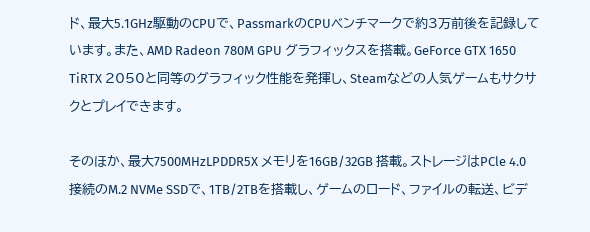ド、最大5.1GHz駆動のCPUで、PassmarkのCPUベンチマークで約3万前後を記録しています。また、AMD Radeon 780M GPU グラフィックスを搭載。GeForce GTX 1650 TiRTX 2050と同等のグラフィック性能を発揮し、Steamなどの人気ゲームもサクサクとプレイできます。

そのほか、最大7500MHzLPDDR5X メモリを16GB/32GB 搭載。ストレージはPCle 4.0接続のM.2 NVMe SSDで、1TB/2TBを搭載し、ゲームのロード、ファイルの転送、ビデ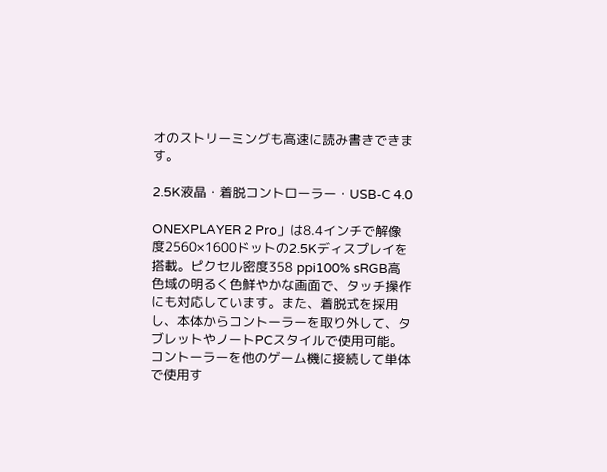オのストリーミングも高速に読み書きできます。

2.5K液晶・着脱コントローラー・USB-C 4.0

ONEXPLAYER 2 Pro」は8.4インチで解像度2560×1600ドットの2.5Kディスプレイを搭載。ピクセル密度358 ppi100% sRGB高色域の明るく色鮮やかな画面で、タッチ操作にも対応しています。また、着脱式を採用し、本体からコントーラーを取り外して、タブレットやノートPCスタイルで使用可能。コントーラーを他のゲーム機に接続して単体で使用す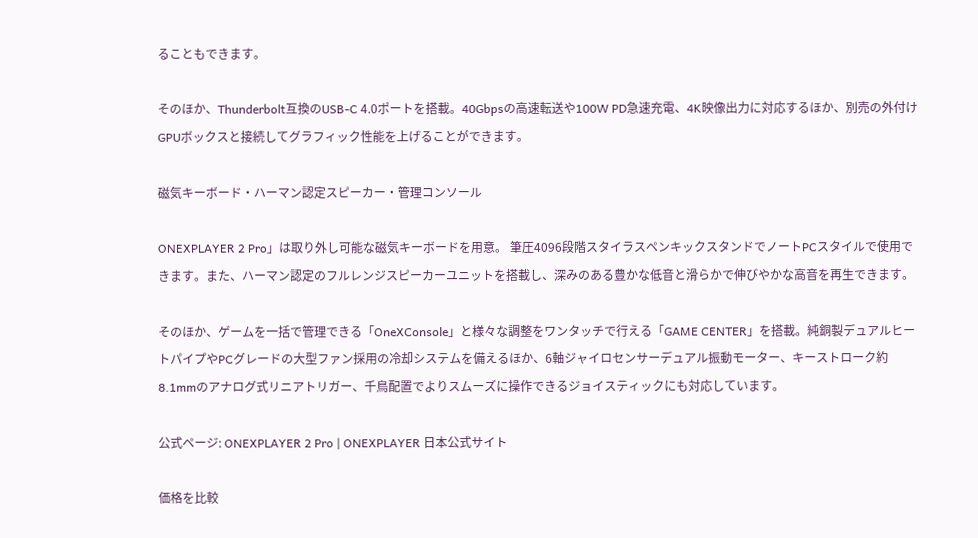ることもできます。

そのほか、Thunderbolt互換のUSB-C 4.0ポートを搭載。40Gbpsの高速転送や100W PD急速充電、4K映像出力に対応するほか、別売の外付けGPUボックスと接続してグラフィック性能を上げることができます。

磁気キーボード・ハーマン認定スピーカー・管理コンソール

ONEXPLAYER 2 Pro」は取り外し可能な磁気キーボードを用意。 筆圧4096段階スタイラスペンキックスタンドでノートPCスタイルで使用できます。また、ハーマン認定のフルレンジスピーカーユニットを搭載し、深みのある豊かな低音と滑らかで伸びやかな高音を再生できます。

そのほか、ゲームを一括で管理できる「OneXConsole」と様々な調整をワンタッチで行える「GAME CENTER」を搭載。純銅製デュアルヒートパイプやPCグレードの大型ファン採用の冷却システムを備えるほか、6軸ジャイロセンサーデュアル振動モーター、キーストローク約8.1mmのアナログ式リニアトリガー、千鳥配置でよりスムーズに操作できるジョイスティックにも対応しています。

公式ページ: ONEXPLAYER 2 Pro | ONEXPLAYER 日本公式サイト

価格を比較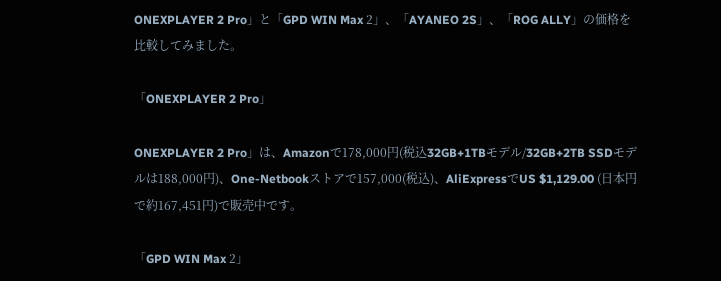ONEXPLAYER 2 Pro」と「GPD WIN Max 2」、「AYANEO 2S」、「ROG ALLY」の価格を比較してみました。

「ONEXPLAYER 2 Pro」

ONEXPLAYER 2 Pro」は、Amazonで178,000円(税込32GB+1TBモデル/32GB+2TB SSDモデルは188,000円)、One-Netbookストアで157,000(税込)、AliExpressでUS $1,129.00 (日本円で約167,451円)で販売中です。

「GPD WIN Max 2」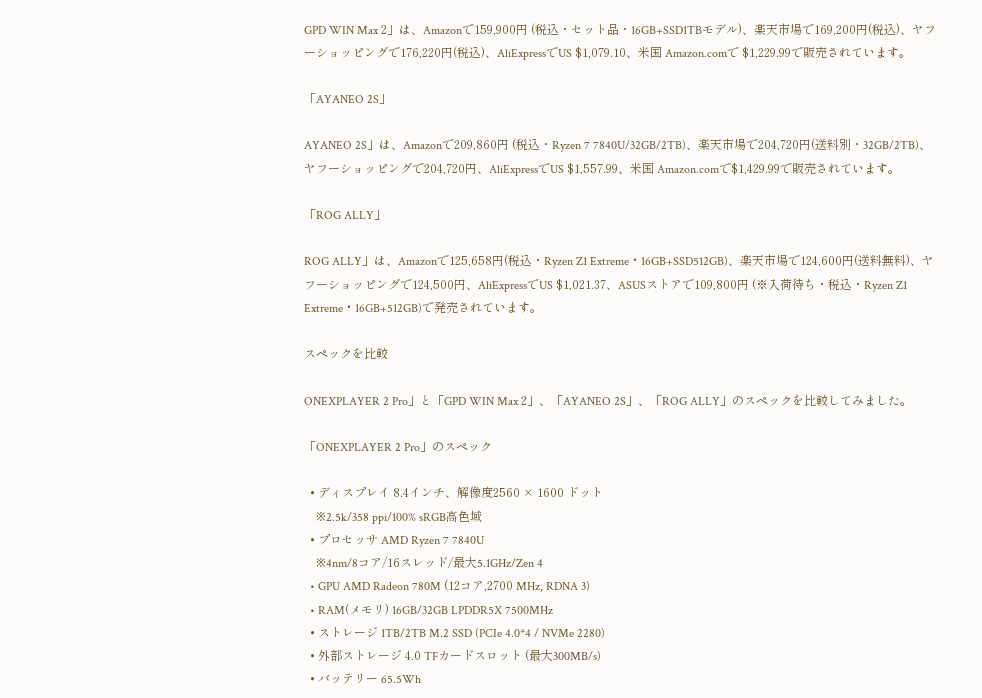GPD WIN Max 2」は、Amazonで159,900円 (税込・セット品・16GB+SSD1TBモデル)、楽天市場で169,200円(税込)、ヤフーショッピングで176,220円(税込)、AliExpressでUS $1,079.10、米国 Amazon.comで $1,229.99で販売されています。

「AYANEO 2S」

AYANEO 2S」は、Amazonで209,860円 (税込・Ryzen 7 7840U/32GB/2TB)、楽天市場で204,720円(送料別・32GB/2TB)、ヤフーショッピングで204,720円、AliExpressでUS $1,557.99、米国 Amazon.comで$1,429.99で販売されています。

「ROG ALLY」

ROG ALLY」は、Amazonで125,658円(税込・Ryzen Z1 Extreme・16GB+SSD512GB)、楽天市場で124,600円(送料無料)、ヤフーショッピングで124,500円、AliExpressでUS $1,021.37、ASUSストアで109,800円 (※入荷待ち・税込・Ryzen Z1 Extreme・16GB+512GB)で発売されています。

スペックを比較

ONEXPLAYER 2 Pro」と「GPD WIN Max 2」、「AYANEO 2S」、「ROG ALLY」のスペックを比較してみました。

「ONEXPLAYER 2 Pro」のスペック

  • ディスプレイ 8.4インチ、解像度2560 × 1600 ドット
    ※2.5k/358 ppi/100% sRGB高色域
  • プロセッサ AMD Ryzen 7 7840U
    ※4nm/8コア/16スレッド/最大5.1GHz/Zen 4
  • GPU AMD Radeon 780M (12コア,2700 MHz, RDNA 3)
  • RAM(メモリ) 16GB/32GB LPDDR5X 7500MHz
  • ストレージ 1TB/2TB M.2 SSD (PCIe 4.0*4 / NVMe 2280)
  • 外部ストレージ 4.0 TFカードスロット (最大300MB/s)
  • バッテリー 65.5Wh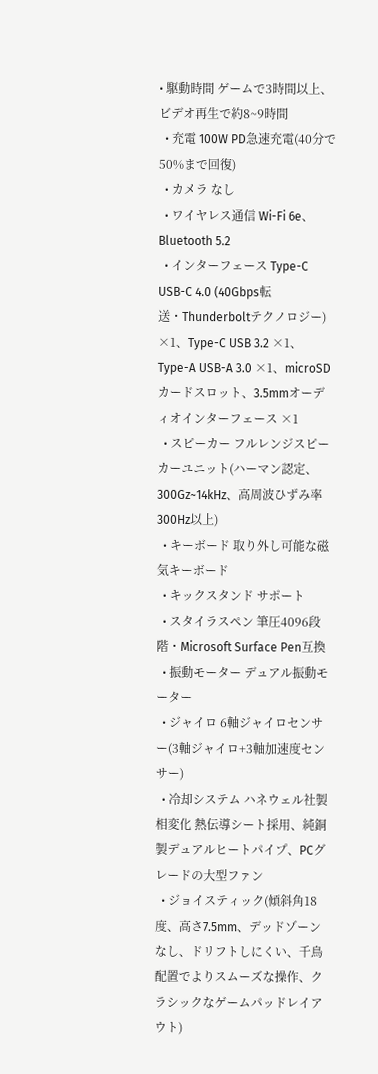• 駆動時間 ゲームで3時間以上、ビデオ再生で約8~9時間
  • 充電 100W PD急速充電(40分で50%まで回復)
  • カメラ なし
  • ワイヤレス通信 Wi-Fi 6e、Bluetooth 5.2
  • インターフェース Type-C USB-C 4.0 (40Gbps転送・Thunderboltテクノロジー) ×1、Type-C USB 3.2 ×1、Type-A USB-A 3.0 ×1、microSDカードスロット、3.5mmオーディオインターフェース ×1
  • スピーカー フルレンジスピーカーユニット(ハーマン認定、300Gz~14kHz、高周波ひずみ率300Hz以上)
  • キーボード 取り外し可能な磁気キーボード
  • キックスタンド サポート
  • スタイラスペン 筆圧4096段階・Microsoft Surface Pen互換
  • 振動モーター デュアル振動モーター
  • ジャイロ 6軸ジャイロセンサー(3軸ジャイロ+3軸加速度センサー)
  • 冷却システム ハネウェル社製 相変化 熱伝導シート採用、純銅製デュアルヒートパイプ、PCグレードの大型ファン
  • ジョイスティック(傾斜角18度、高さ7.5mm、デッドゾーンなし、ドリフトしにくい、千鳥配置でよりスムーズな操作、クラシックなゲームパッドレイアウト)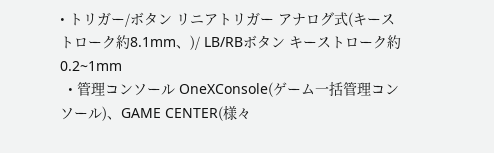• トリガー/ボタン リニアトリガー アナログ式(キーストローク約8.1mm、)/ LB/RBボタン キーストローク約0.2~1mm
  • 管理コンソール OneXConsole(ゲーム一括管理コンソール)、GAME CENTER(様々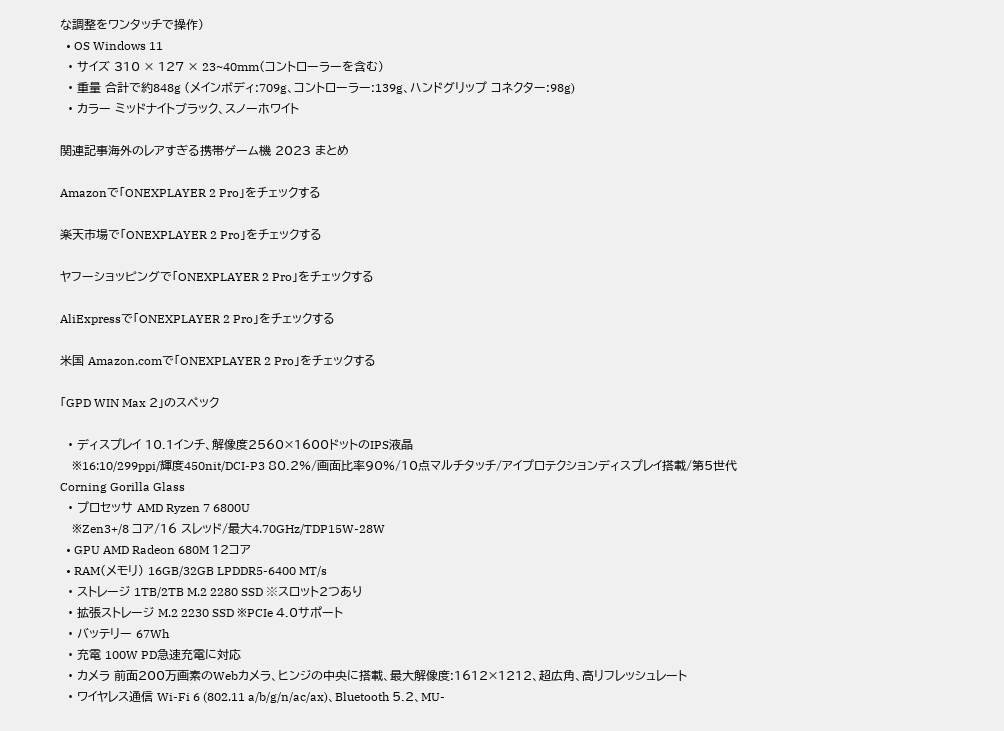な調整をワンタッチで操作)
  • OS Windows 11
  • サイズ 310 × 127 × 23~40mm(コントローラーを含む)
  • 重量 合計で約848g (メインボディ:709g、コントローラー:139g、ハンドグリップ コネクター:98g)
  • カラー ミッドナイトブラック、スノーホワイト

関連記事海外のレアすぎる携帯ゲーム機 2023 まとめ

Amazonで「ONEXPLAYER 2 Pro」をチェックする

楽天市場で「ONEXPLAYER 2 Pro」をチェックする

ヤフーショッピングで「ONEXPLAYER 2 Pro」をチェックする

AliExpressで「ONEXPLAYER 2 Pro」をチェックする

米国 Amazon.comで「ONEXPLAYER 2 Pro」をチェックする

「GPD WIN Max 2」のスペック

  • ディスプレイ 10.1インチ、解像度2560×1600ドットのIPS液晶
    ※16:10/299ppi/輝度450nit/DCI-P3 80.2%/画面比率90%/10点マルチタッチ/アイプロテクションディスプレイ搭載/第5世代Corning Gorilla Glass
  • プロセッサ AMD Ryzen 7 6800U
    ※Zen3+/8 コア/16 スレッド/最大4.70GHz/TDP15W-28W
  • GPU AMD Radeon 680M 12コア
  • RAM(メモリ) 16GB/32GB LPDDR5-6400 MT/s
  • ストレージ 1TB/2TB M.2 2280 SSD ※スロット2つあり
  • 拡張ストレージ M.2 2230 SSD ※PCIe 4.0サポート
  • バッテリー 67Wh
  • 充電 100W PD急速充電に対応
  • カメラ 前面200万画素のWebカメラ、ヒンジの中央に搭載、最大解像度:1612×1212、超広角、高リフレッシュレート
  • ワイヤレス通信 Wi-Fi 6 (802.11 a/b/g/n/ac/ax)、Bluetooth 5.2、MU-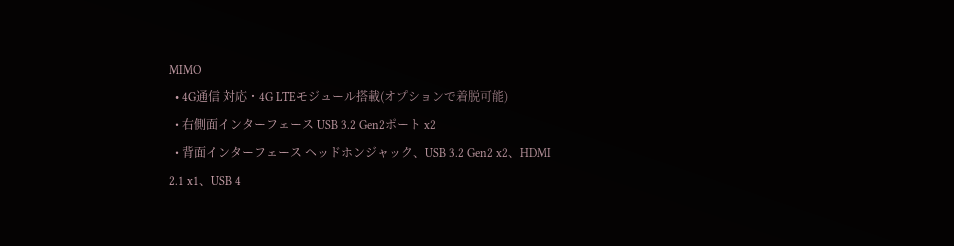MIMO
  • 4G通信 対応・4G LTEモジュール搭載(オプションで着脱可能)
  • 右側面インターフェース USB 3.2 Gen2ポート x2
  • 背面インターフェース ヘッドホンジャック、USB 3.2 Gen2 x2、HDMI 2.1 x1、USB 4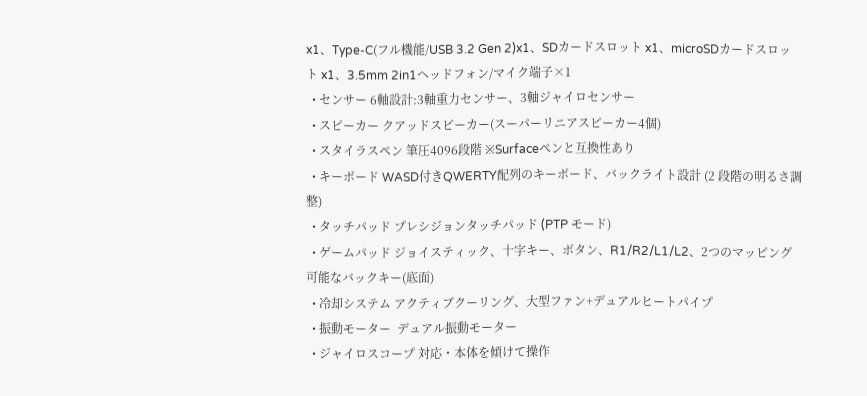x1、Type-C(フル機能/USB 3.2 Gen 2)x1、SDカードスロット x1、microSDカードスロット x1、3.5mm 2in1ヘッドフォン/マイク端子×1
  • センサー 6軸設計:3軸重力センサー、3軸ジャイロセンサー
  • スピーカー クアッドスピーカー(スーパーリニアスピーカー4個)
  • スタイラスペン 筆圧4096段階 ※Surfaceペンと互換性あり
  • キーボード WASD付きQWERTY配列のキーボード、バックライト設計 (2 段階の明るさ調整)
  • タッチパッド プレシジョンタッチパッド (PTP モード)
  • ゲームパッド ジョイスティック、十字キー、ボタン、R1/R2/L1/L2、2つのマッピング可能なバックキー(底面)
  • 冷却システム アクティブクーリング、大型ファン+デュアルヒートパイプ
  • 振動モーター  デュアル振動モーター
  • ジャイロスコープ 対応・本体を傾けて操作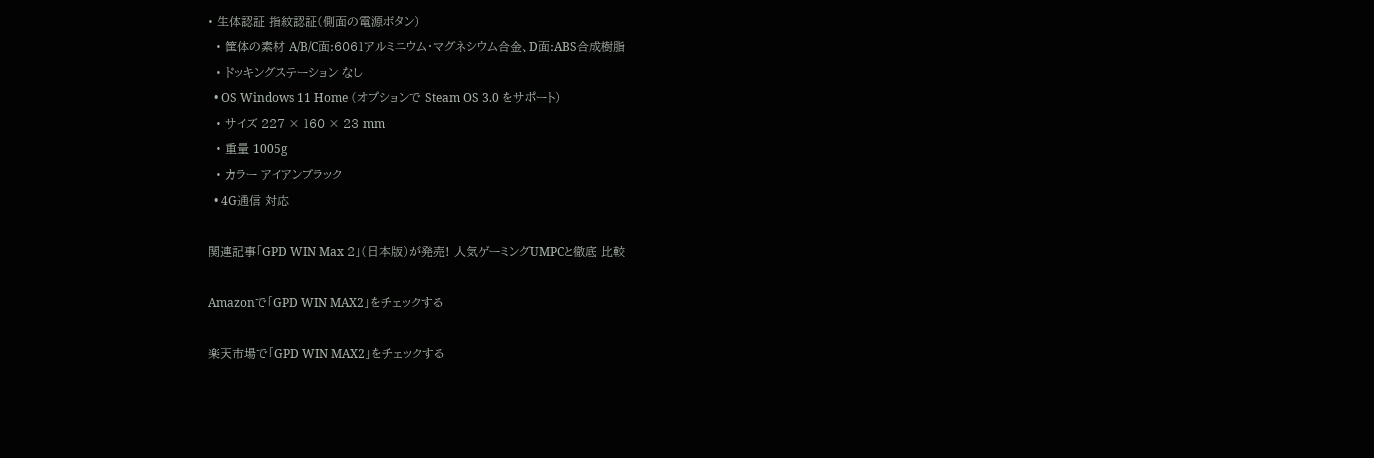• 生体認証 指紋認証(側面の電源ボタン)
  • 筐体の素材 A/B/C面:6061アルミニウム・マグネシウム合金、D面:ABS合成樹脂
  • ドッキングステーション なし
  • OS Windows 11 Home (オプションで Steam OS 3.0 をサポート)
  • サイズ 227 × 160 × 23 mm
  • 重量 1005g
  • カラー アイアンブラック
  • 4G通信 対応

関連記事「GPD WIN Max 2」(日本版)が発売! 人気ゲーミングUMPCと徹底 比較

Amazonで「GPD WIN MAX2」をチェックする

楽天市場で「GPD WIN MAX2」をチェックする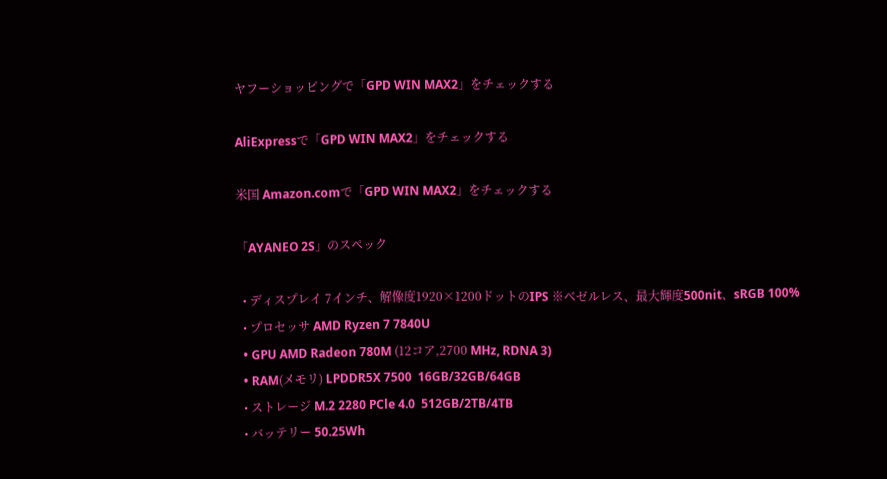ヤフーショッピングで「GPD WIN MAX2」をチェックする

AliExpressで「GPD WIN MAX2」をチェックする

米国 Amazon.comで「GPD WIN MAX2」をチェックする

「AYANEO 2S」のスペック

  • ディスプレイ 7インチ、解像度1920×1200ドットのIPS ※ベゼルレス、最大輝度500nit、sRGB 100%
  • プロセッサ AMD Ryzen 7 7840U
  • GPU AMD Radeon 780M (12コア,2700 MHz, RDNA 3)
  • RAM(メモリ) LPDDR5X 7500  16GB/32GB/64GB
  • ストレージ M.2 2280 PCle 4.0  512GB/2TB/4TB
  • バッテリー 50.25Wh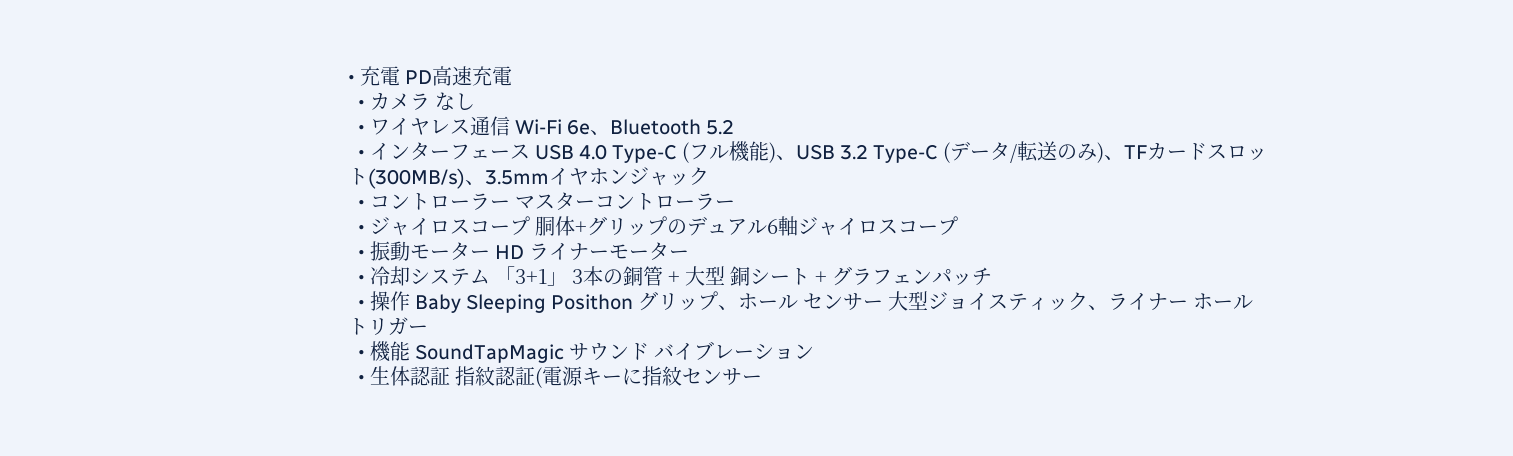• 充電 PD高速充電
  • カメラ なし
  • ワイヤレス通信 Wi-Fi 6e、Bluetooth 5.2
  • インターフェース USB 4.0 Type-C (フル機能)、USB 3.2 Type-C (データ/転送のみ)、TFカードスロット(300MB/s)、3.5mmイヤホンジャック
  • コントローラー マスターコントローラー
  • ジャイロスコープ 胴体+グリップのデュアル6軸ジャイロスコープ
  • 振動モーター HD ライナーモーター
  • 冷却システム 「3+1」 3本の銅管 + 大型 銅シート + グラフェンパッチ
  • 操作 Baby Sleeping Posithon グリップ、ホール センサー 大型ジョイスティック、ライナー ホール トリガー
  • 機能 SoundTapMagic サウンド バイブレーション
  • 生体認証 指紋認証(電源キーに指紋センサー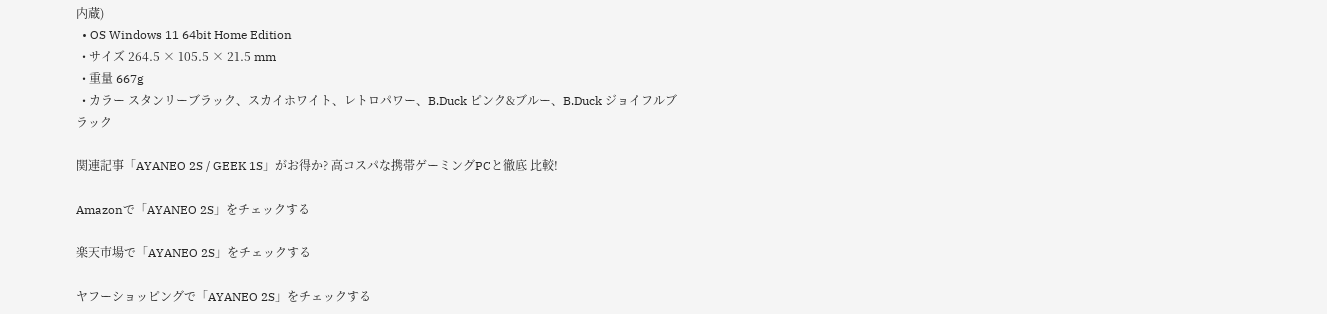内蔵)
  • OS Windows 11 64bit Home Edition
  • サイズ 264.5 × 105.5 × 21.5 mm
  • 重量 667g
  • カラー スタンリーブラック、スカイホワイト、レトロパワー、B.Duck ピンク&ブルー、B.Duck ジョイフルブラック

関連記事「AYANEO 2S / GEEK 1S」がお得か? 高コスパな携帯ゲーミングPCと徹底 比較!

Amazonで「AYANEO 2S」をチェックする

楽天市場で「AYANEO 2S」をチェックする

ヤフーショッピングで「AYANEO 2S」をチェックする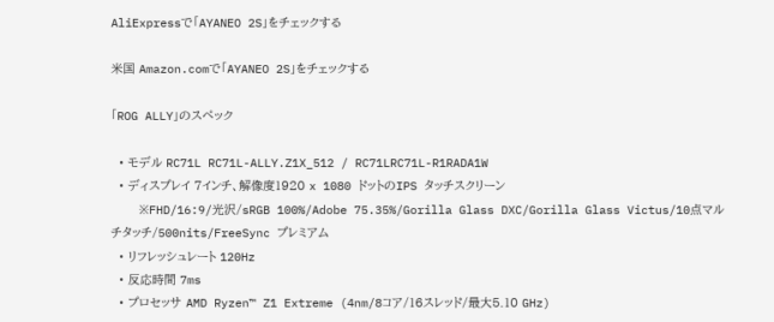AliExpressで「AYANEO 2S」をチェックする

米国 Amazon.comで「AYANEO 2S」をチェックする

「ROG ALLY」のスペック

  • モデル RC71L RC71L-ALLY.Z1X_512 / RC71LRC71L-R1RADA1W
  • ディスプレイ 7インチ、解像度1920 x 1080 ドットのIPS タッチスクリーン
    ※FHD/16:9/光沢/sRGB 100%/Adobe 75.35%/Gorilla Glass DXC/Gorilla Glass Victus/10点マルチタッチ/500nits/FreeSync プレミアム
  • リフレッシュレート 120Hz
  • 反応時間 7ms
  • プロセッサ AMD Ryzen™ Z1 Extreme (4nm/8コア/16スレッド/最大5.10 GHz)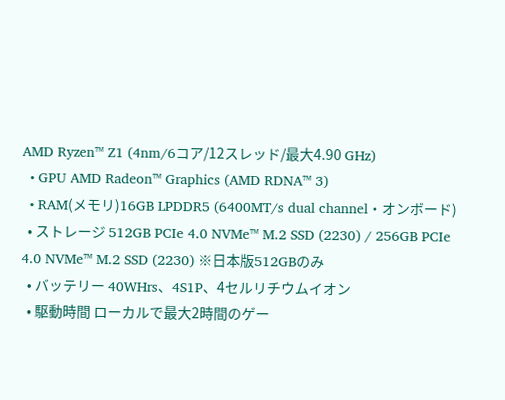AMD Ryzen™ Z1 (4nm/6コア/12スレッド/最大4.90 GHz)
  • GPU AMD Radeon™ Graphics (AMD RDNA™ 3)
  • RAM(メモリ)16GB LPDDR5 (6400MT/s dual channel・オンボード)
  • ストレージ 512GB PCIe 4.0 NVMe™ M.2 SSD (2230) / 256GB PCIe 4.0 NVMe™ M.2 SSD (2230) ※日本版512GBのみ
  • バッテリー 40WHrs、4S1P、4セルリチウムイオン
  • 駆動時間 ローカルで最大2時間のゲー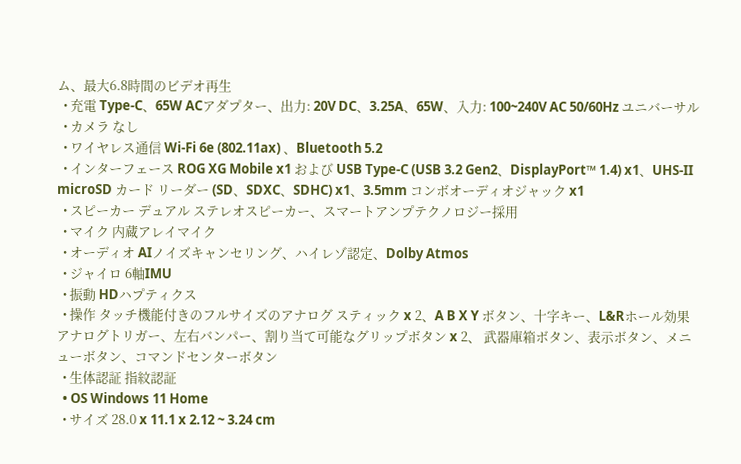ム、最大6.8時間のビデオ再生
  • 充電 Type-C、65W ACアダプター、出力: 20V DC、3.25A、65W、入力: 100~240V AC 50/60Hz ユニバーサル
  • カメラ なし
  • ワイヤレス通信 Wi-Fi 6e (802.11ax) 、Bluetooth 5.2
  • インターフェース ROG XG Mobile x1 および USB Type-C (USB 3.2 Gen2、DisplayPort™ 1.4) x1、UHS-II microSD カード リーダー (SD、SDXC、SDHC) x1、3.5mm コンボオーディオジャック x1
  • スピーカー デュアル ステレオスピーカー、スマートアンプテクノロジー採用
  • マイク 内蔵アレイマイク
  • オーディオ AIノイズキャンセリング、ハイレゾ認定、Dolby Atmos
  • ジャイロ 6軸IMU
  • 振動 HDハプティクス
  • 操作 タッチ機能付きのフルサイズのアナログ スティック x 2、A B X Y ボタン、十字キー、L&Rホール効果アナログトリガー、左右バンパー、割り当て可能なグリップボタン x 2、 武器庫箱ボタン、表示ボタン、メニューボタン、コマンドセンターボタン
  • 生体認証 指紋認証
  • OS Windows 11 Home
  • サイズ 28.0 x 11.1 x 2.12 ~ 3.24 cm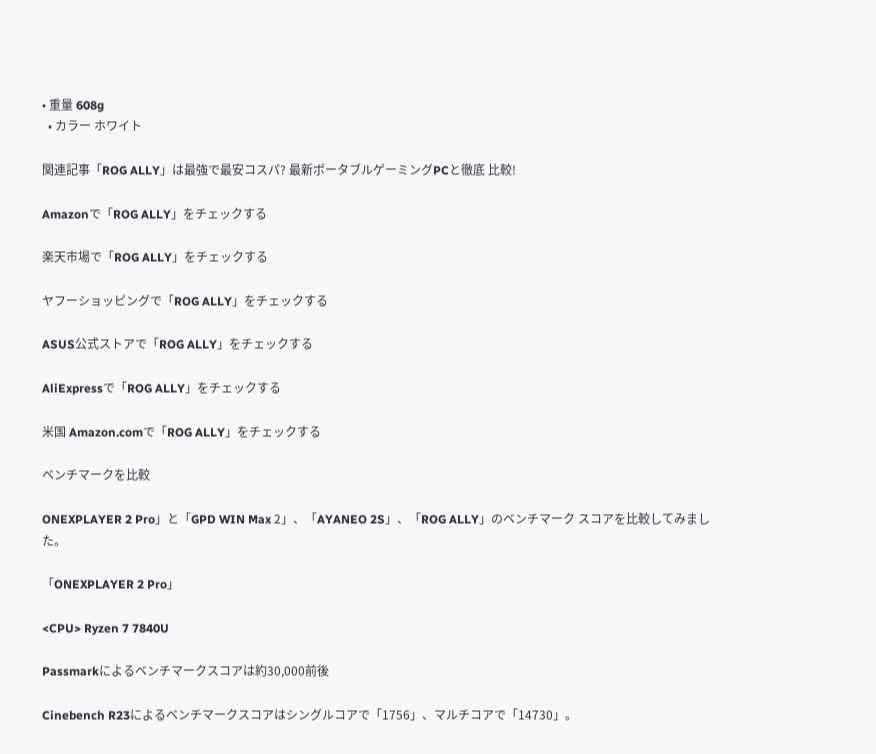• 重量 608g
  • カラー ホワイト

関連記事「ROG ALLY」は最強で最安コスパ? 最新ポータブルゲーミングPCと徹底 比較!

Amazonで「ROG ALLY」をチェックする

楽天市場で「ROG ALLY」をチェックする

ヤフーショッピングで「ROG ALLY」をチェックする

ASUS公式ストアで「ROG ALLY」をチェックする

AliExpressで「ROG ALLY」をチェックする

米国 Amazon.comで「ROG ALLY」をチェックする

ベンチマークを比較

ONEXPLAYER 2 Pro」と「GPD WIN Max 2」、「AYANEO 2S」、「ROG ALLY」のベンチマーク スコアを比較してみました。

「ONEXPLAYER 2 Pro」

<CPU> Ryzen 7 7840U

Passmarkによるベンチマークスコアは約30,000前後

Cinebench R23によるベンチマークスコアはシングルコアで「1756」、マルチコアで「14730」。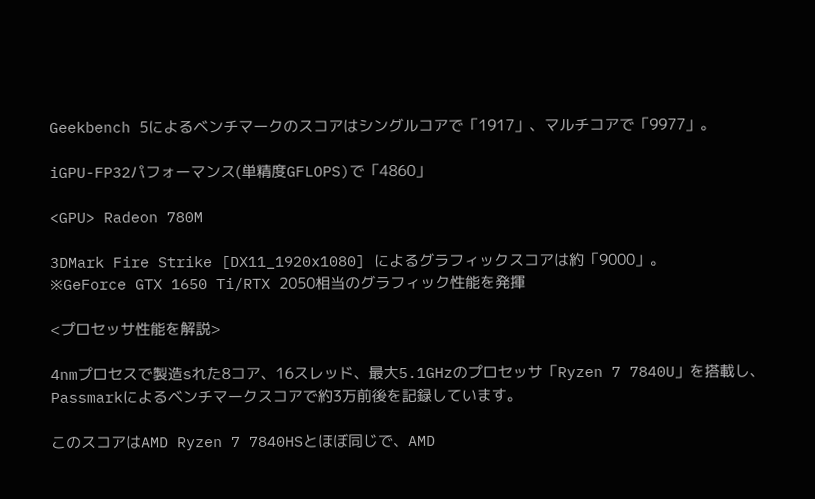Geekbench 5によるベンチマークのスコアはシングルコアで「1917」、マルチコアで「9977」。

iGPU-FP32パフォーマンス(単精度GFLOPS)で「4860」

<GPU> Radeon 780M

3DMark Fire Strike [DX11_1920x1080] によるグラフィックスコアは約「9000」。
※GeForce GTX 1650 Ti/RTX 2050相当のグラフィック性能を発揮

<プロセッサ性能を解説>

4nmプロセスで製造sれた8コア、16スレッド、最大5.1GHzのプロセッサ「Ryzen 7 7840U」を搭載し、Passmarkによるベンチマークスコアで約3万前後を記録しています。

このスコアはAMD Ryzen 7 7840HSとほぼ同じで、AMD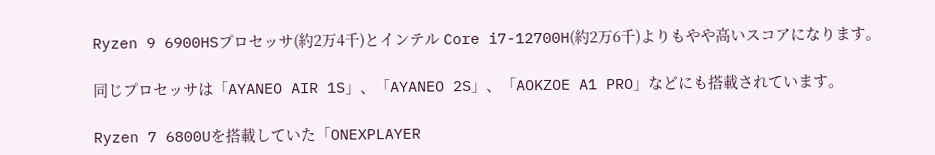Ryzen 9 6900HSプロセッサ(約2万4千)とインテル Core i7-12700H(約2万6千)よりもやや高いスコアになります。

同じプロセッサは「AYANEO AIR 1S」、「AYANEO 2S」、「AOKZOE A1 PRO」などにも搭載されています。

Ryzen 7 6800Uを搭載していた「ONEXPLAYER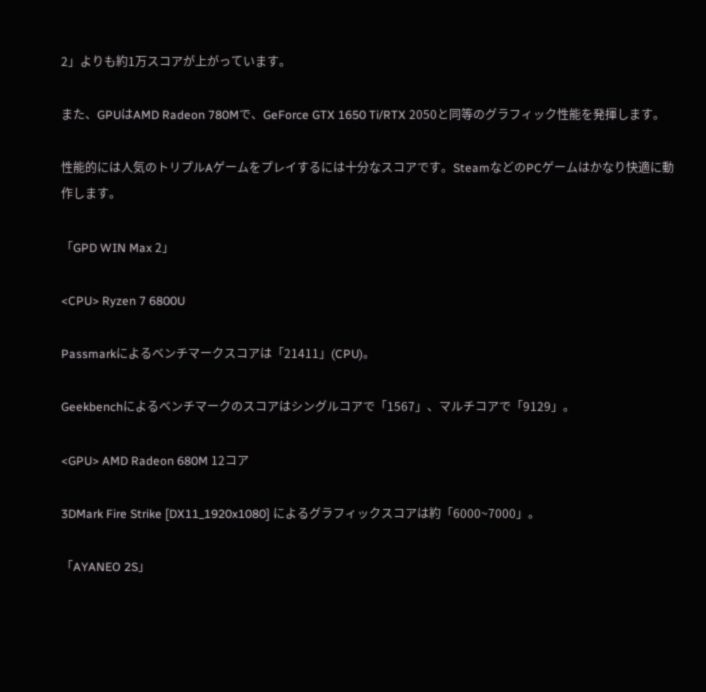2」よりも約1万スコアが上がっています。

また、GPUはAMD Radeon 780Mで、GeForce GTX 1650 Ti/RTX 2050と同等のグラフィック性能を発揮します。

性能的には人気のトリプルAゲームをプレイするには十分なスコアです。SteamなどのPCゲームはかなり快適に動作します。

「GPD WIN Max 2」

<CPU> Ryzen 7 6800U

Passmarkによるベンチマークスコアは「21411」(CPU)。

Geekbenchによるベンチマークのスコアはシングルコアで「1567」、マルチコアで「9129」。

<GPU> AMD Radeon 680M 12コア

3DMark Fire Strike [DX11_1920x1080] によるグラフィックスコアは約「6000~7000」。

「AYANEO 2S」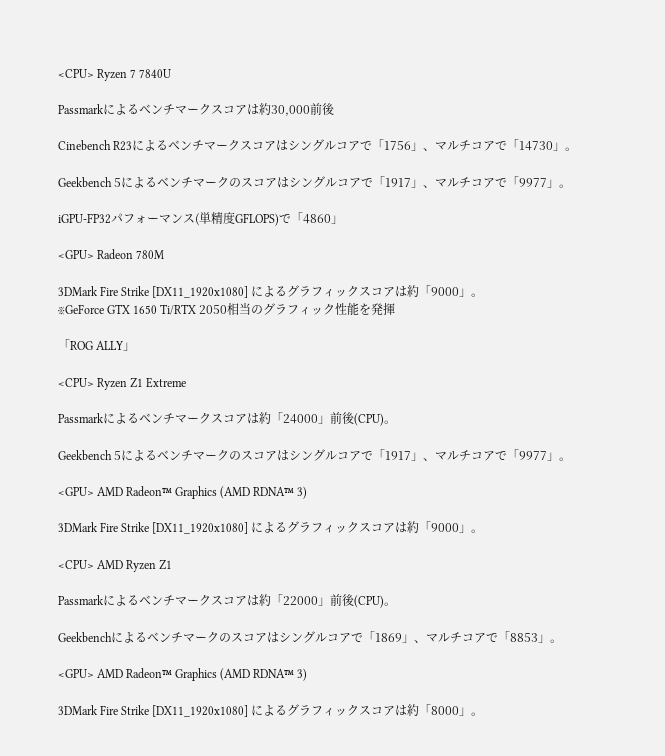<CPU> Ryzen 7 7840U

Passmarkによるベンチマークスコアは約30,000前後

Cinebench R23によるベンチマークスコアはシングルコアで「1756」、マルチコアで「14730」。

Geekbench 5によるベンチマークのスコアはシングルコアで「1917」、マルチコアで「9977」。

iGPU-FP32パフォーマンス(単精度GFLOPS)で「4860」

<GPU> Radeon 780M

3DMark Fire Strike [DX11_1920x1080] によるグラフィックスコアは約「9000」。
※GeForce GTX 1650 Ti/RTX 2050相当のグラフィック性能を発揮

「ROG ALLY」

<CPU> Ryzen Z1 Extreme

Passmarkによるベンチマークスコアは約「24000」前後(CPU)。

Geekbench 5によるベンチマークのスコアはシングルコアで「1917」、マルチコアで「9977」。

<GPU> AMD Radeon™ Graphics (AMD RDNA™ 3)

3DMark Fire Strike [DX11_1920x1080] によるグラフィックスコアは約「9000」。

<CPU> AMD Ryzen Z1

Passmarkによるベンチマークスコアは約「22000」前後(CPU)。

Geekbenchによるベンチマークのスコアはシングルコアで「1869」、マルチコアで「8853」。

<GPU> AMD Radeon™ Graphics (AMD RDNA™ 3)

3DMark Fire Strike [DX11_1920x1080] によるグラフィックスコアは約「8000」。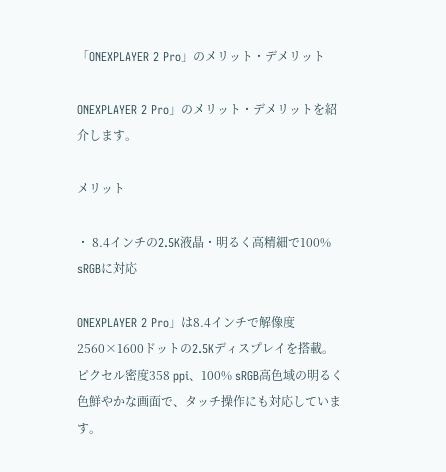「ONEXPLAYER 2 Pro」のメリット・デメリット

ONEXPLAYER 2 Pro」のメリット・デメリットを紹介します。

メリット

・ 8.4インチの2.5K液晶・明るく高精細で100% sRGBに対応

ONEXPLAYER 2 Pro」は8.4インチで解像度2560×1600ドットの2.5Kディスプレイを搭載。ピクセル密度358 ppi、100% sRGB高色域の明るく色鮮やかな画面で、タッチ操作にも対応しています。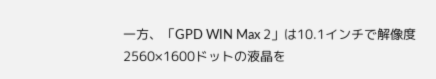一方、「GPD WIN Max 2」は10.1インチで解像度2560×1600ドットの液晶を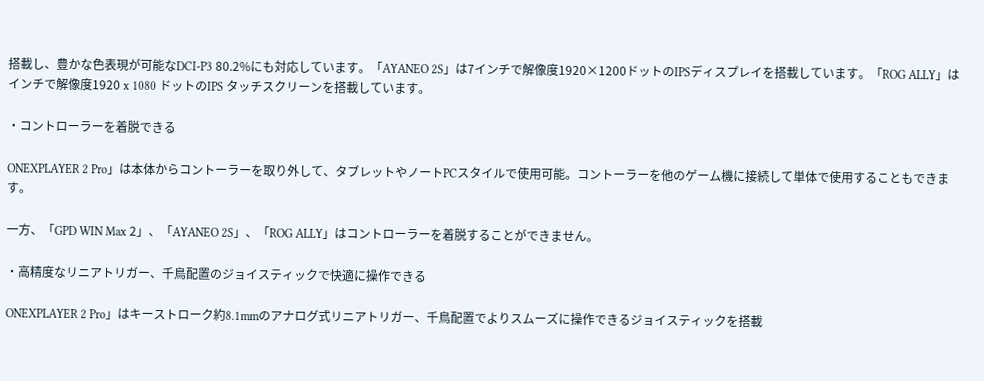搭載し、豊かな色表現が可能なDCI-P3 80.2%にも対応しています。「AYANEO 2S」は7インチで解像度1920×1200ドットのIPSディスプレイを搭載しています。「ROG ALLY」はインチで解像度1920 x 1080 ドットのIPS タッチスクリーンを搭載しています。

・コントローラーを着脱できる

ONEXPLAYER 2 Pro」は本体からコントーラーを取り外して、タブレットやノートPCスタイルで使用可能。コントーラーを他のゲーム機に接続して単体で使用することもできます。

一方、「GPD WIN Max 2」、「AYANEO 2S」、「ROG ALLY」はコントローラーを着脱することができません。

・高精度なリニアトリガー、千鳥配置のジョイスティックで快適に操作できる

ONEXPLAYER 2 Pro」はキーストローク約8.1mmのアナログ式リニアトリガー、千鳥配置でよりスムーズに操作できるジョイスティックを搭載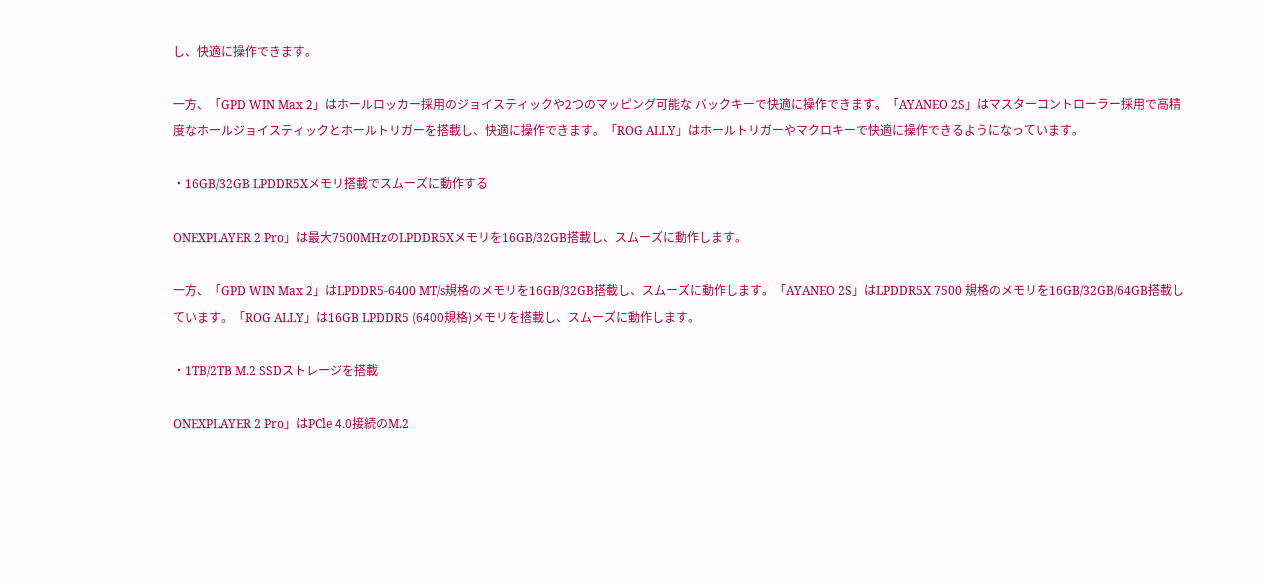し、快適に操作できます。

一方、「GPD WIN Max 2」はホールロッカー採用のジョイスティックや2つのマッピング可能な バックキーで快適に操作できます。「AYANEO 2S」はマスターコントローラー採用で高精度なホールジョイスティックとホールトリガーを搭載し、快適に操作できます。「ROG ALLY」はホールトリガーやマクロキーで快適に操作できるようになっています。

・16GB/32GB LPDDR5Xメモリ搭載でスムーズに動作する

ONEXPLAYER 2 Pro」は最大7500MHzのLPDDR5Xメモリを16GB/32GB搭載し、スムーズに動作します。

一方、「GPD WIN Max 2」はLPDDR5-6400 MT/s規格のメモリを16GB/32GB搭載し、スムーズに動作します。「AYANEO 2S」はLPDDR5X 7500 規格のメモリを16GB/32GB/64GB搭載しています。「ROG ALLY」は16GB LPDDR5 (6400規格)メモリを搭載し、スムーズに動作します。

・1TB/2TB M.2 SSDストレージを搭載

ONEXPLAYER 2 Pro」はPCle 4.0接続のM.2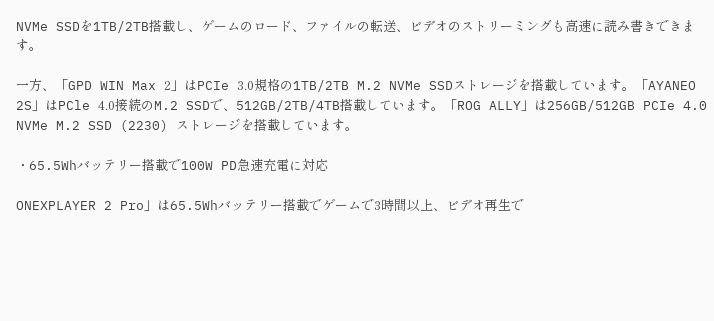NVMe SSDを1TB/2TB搭載し、ゲームのロード、ファイルの転送、ビデオのストリーミングも高速に読み書きできます。

一方、「GPD WIN Max 2」はPCIe 3.0規格の1TB/2TB M.2 NVMe SSDストレージを搭載しています。「AYANEO 2S」はPCle 4.0接続のM.2 SSDで、512GB/2TB/4TB搭載しています。「ROG ALLY」は256GB/512GB PCIe 4.0 NVMe M.2 SSD (2230) ストレージを搭載しています。

・65.5Whバッテリー搭載で100W PD急速充電に対応

ONEXPLAYER 2 Pro」は65.5Whバッテリー搭載でゲームで3時間以上、ビデオ再生で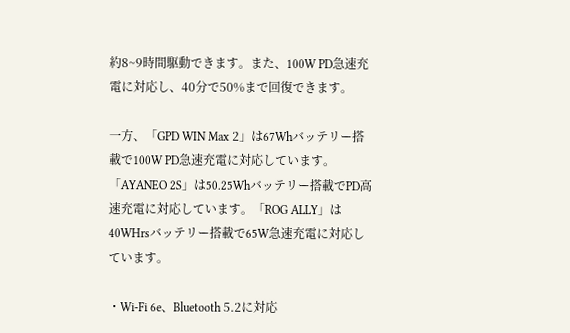約8~9時間駆動できます。また、100W PD急速充電に対応し、40分で50%まで回復できます。

一方、「GPD WIN Max 2」は67Whバッテリー搭載で100W PD急速充電に対応しています。「AYANEO 2S」は50.25Whバッテリー搭載でPD高速充電に対応しています。「ROG ALLY」は40WHrsバッテリー搭載で65W急速充電に対応しています。

・Wi-Fi 6e、Bluetooth 5.2に対応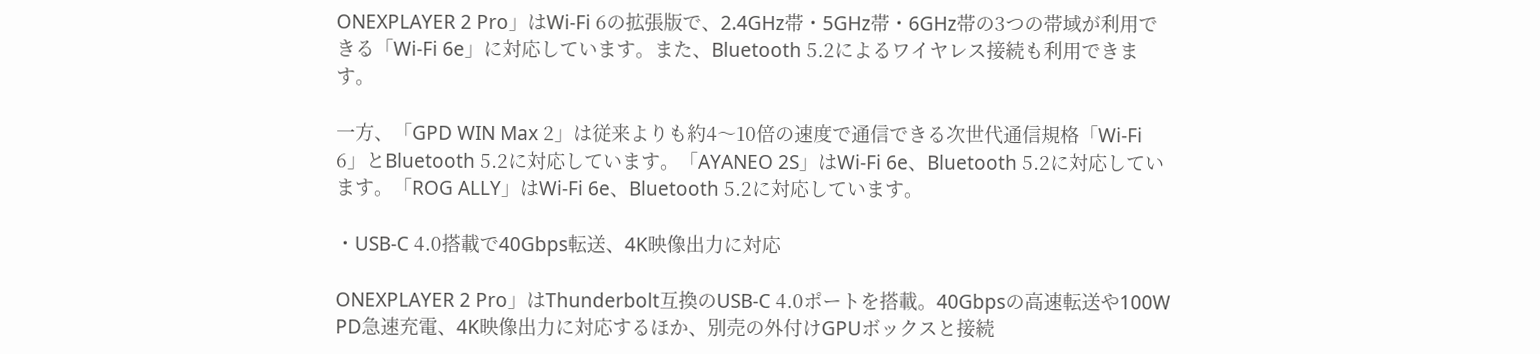ONEXPLAYER 2 Pro」はWi-Fi 6の拡張版で、2.4GHz帯・5GHz帯・6GHz帯の3つの帯域が利用できる「Wi-Fi 6e」に対応しています。また、Bluetooth 5.2によるワイヤレス接続も利用できます。

一方、「GPD WIN Max 2」は従来よりも約4〜10倍の速度で通信できる次世代通信規格「Wi-Fi 6」とBluetooth 5.2に対応しています。「AYANEO 2S」はWi-Fi 6e、Bluetooth 5.2に対応しています。「ROG ALLY」はWi-Fi 6e、Bluetooth 5.2に対応しています。

・USB-C 4.0搭載で40Gbps転送、4K映像出力に対応

ONEXPLAYER 2 Pro」はThunderbolt互換のUSB-C 4.0ポートを搭載。40Gbpsの高速転送や100W PD急速充電、4K映像出力に対応するほか、別売の外付けGPUボックスと接続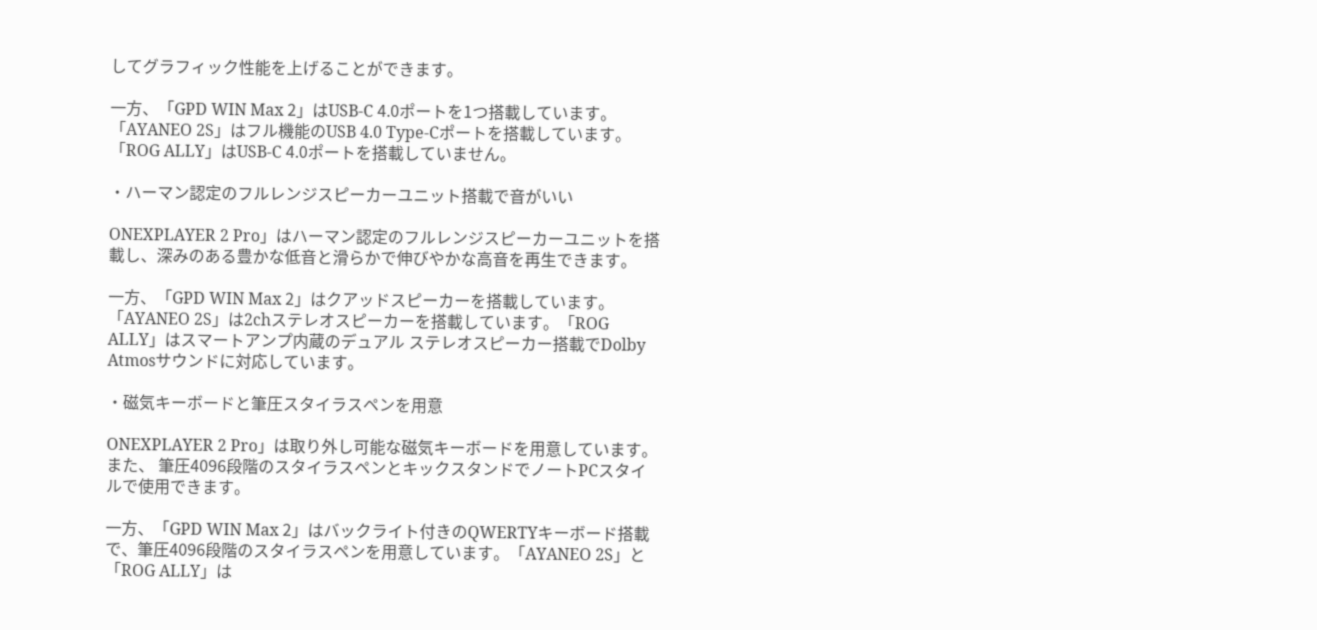してグラフィック性能を上げることができます。

一方、「GPD WIN Max 2」はUSB-C 4.0ポートを1つ搭載しています。「AYANEO 2S」はフル機能のUSB 4.0 Type-Cポートを搭載しています。「ROG ALLY」はUSB-C 4.0ポートを搭載していません。

・ハーマン認定のフルレンジスピーカーユニット搭載で音がいい

ONEXPLAYER 2 Pro」はハーマン認定のフルレンジスピーカーユニットを搭載し、深みのある豊かな低音と滑らかで伸びやかな高音を再生できます。

一方、「GPD WIN Max 2」はクアッドスピーカーを搭載しています。「AYANEO 2S」は2chステレオスピーカーを搭載しています。「ROG ALLY」はスマートアンプ内蔵のデュアル ステレオスピーカー搭載でDolby Atmosサウンドに対応しています。

・磁気キーボードと筆圧スタイラスペンを用意

ONEXPLAYER 2 Pro」は取り外し可能な磁気キーボードを用意しています。また、 筆圧4096段階のスタイラスペンとキックスタンドでノートPCスタイルで使用できます。

一方、「GPD WIN Max 2」はバックライト付きのQWERTYキーボード搭載で、筆圧4096段階のスタイラスペンを用意しています。「AYANEO 2S」と「ROG ALLY」は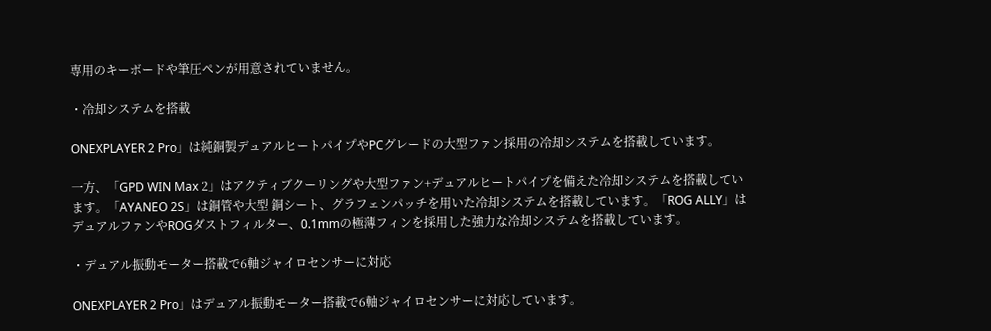専用のキーボードや筆圧ペンが用意されていません。

・冷却システムを搭載

ONEXPLAYER 2 Pro」は純銅製デュアルヒートパイプやPCグレードの大型ファン採用の冷却システムを搭載しています。

一方、「GPD WIN Max 2」はアクティブクーリングや大型ファン+デュアルヒートパイプを備えた冷却システムを搭載しています。「AYANEO 2S」は銅管や大型 銅シート、グラフェンパッチを用いた冷却システムを搭載しています。「ROG ALLY」はデュアルファンやROGダストフィルター、0.1mmの極薄フィンを採用した強力な冷却システムを搭載しています。

・デュアル振動モーター搭載で6軸ジャイロセンサーに対応

ONEXPLAYER 2 Pro」はデュアル振動モーター搭載で6軸ジャイロセンサーに対応しています。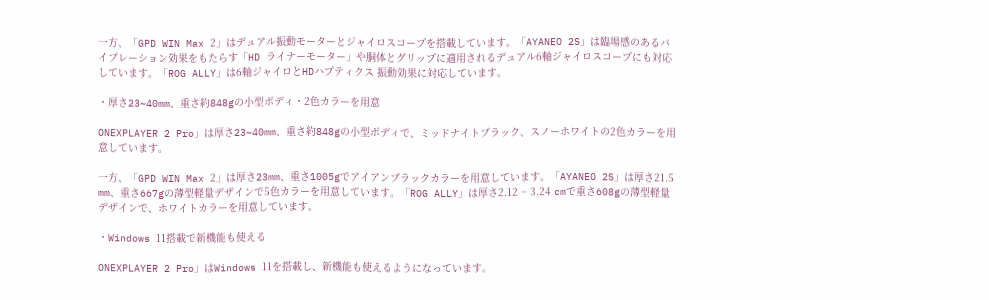一方、「GPD WIN Max 2」はデュアル振動モーターとジャイロスコープを搭載しています。「AYANEO 2S」は臨場感のあるバイブレーション効果をもたらす「HD ライナーモーター」や胴体とグリップに適用されるデュアル6軸ジャイロスコープにも対応しています。「ROG ALLY」は6軸ジャイロとHDハプティクス 振動効果に対応しています。

・厚さ23~40mm、重さ約848gの小型ボディ・2色カラーを用意

ONEXPLAYER 2 Pro」は厚さ23~40mm、重さ約848gの小型ボディで、ミッドナイトブラック、スノーホワイトの2色カラーを用意しています。

一方、「GPD WIN Max 2」は厚さ23mm、重さ1005gでアイアンブラックカラーを用意しています。「AYANEO 2S」は厚さ21.5 mm、重さ667gの薄型軽量デザインで5色カラーを用意しています。「ROG ALLY」は厚さ2.12 ~ 3.24 cmで重さ608gの薄型軽量デザインで、ホワイトカラーを用意しています。

・Windows 11搭載で新機能も使える

ONEXPLAYER 2 Pro」はWindows 11を搭載し、新機能も使えるようになっています。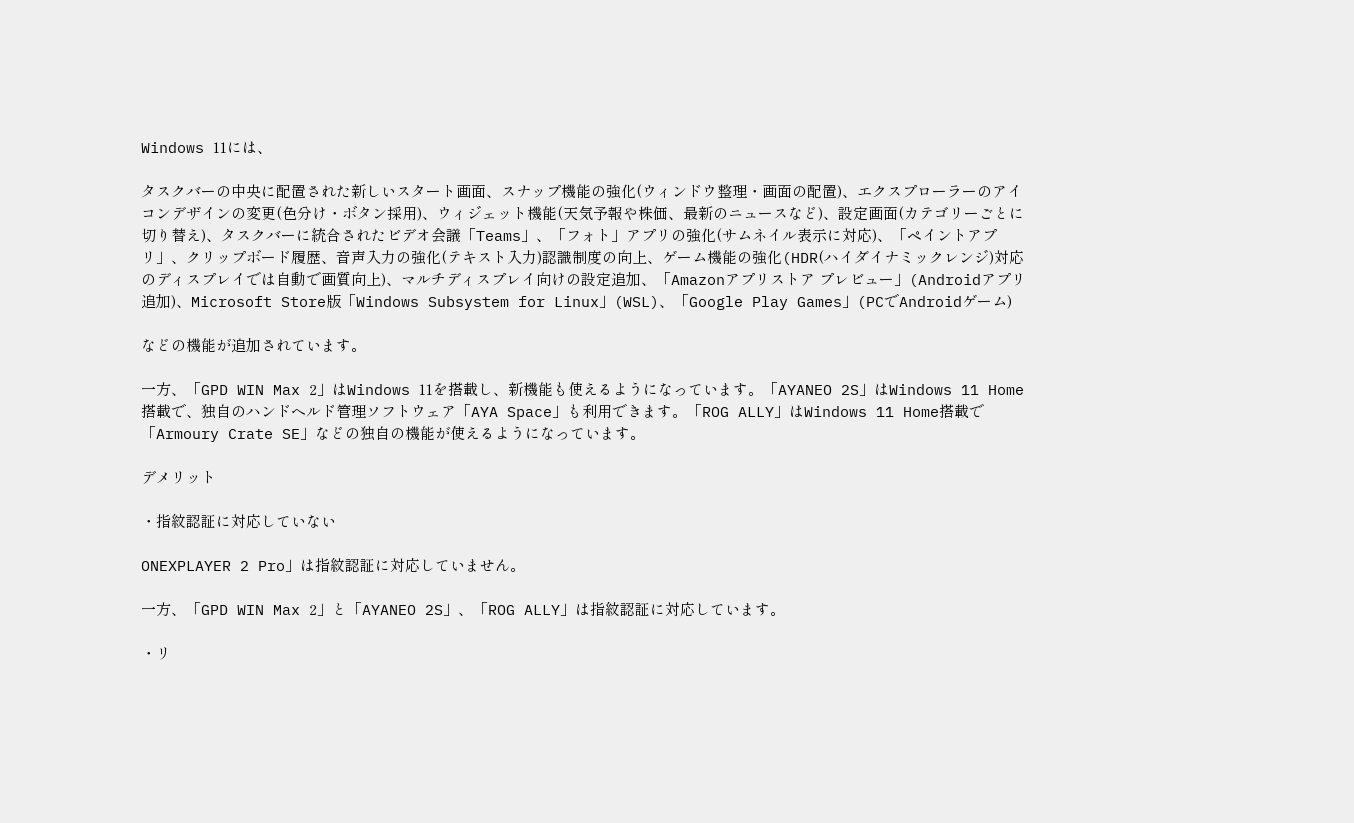Windows 11には、

タスクバーの中央に配置された新しいスタート画面、スナップ機能の強化(ウィンドウ整理・画面の配置)、エクスプローラーのアイコンデザインの変更(色分け・ボタン採用)、ウィジェット機能(天気予報や株価、最新のニュースなど)、設定画面(カテゴリーごとに切り替え)、タスクバーに統合されたビデオ会議「Teams」、「フォト」アプリの強化(サムネイル表示に対応)、「ペイントアプリ」、クリップボード履歴、音声入力の強化(テキスト入力)認識制度の向上、ゲーム機能の強化(HDR(ハイダイナミックレンジ)対応のディスプレイでは自動で画質向上)、マルチディスプレイ向けの設定追加、「Amazonアプリストア プレビュー」(Androidアプリ追加)、Microsoft Store版「Windows Subsystem for Linux」(WSL)、「Google Play Games」(PCでAndroidゲーム)

などの機能が追加されています。

一方、「GPD WIN Max 2」はWindows 11を搭載し、新機能も使えるようになっています。「AYANEO 2S」はWindows 11 Home 搭載で、独自のハンドヘルド管理ソフトウェア「AYA Space」も利用できます。「ROG ALLY」はWindows 11 Home搭載で「Armoury Crate SE」などの独自の機能が使えるようになっています。

デメリット

・指紋認証に対応していない

ONEXPLAYER 2 Pro」は指紋認証に対応していません。

一方、「GPD WIN Max 2」と「AYANEO 2S」、「ROG ALLY」は指紋認証に対応しています。

・リ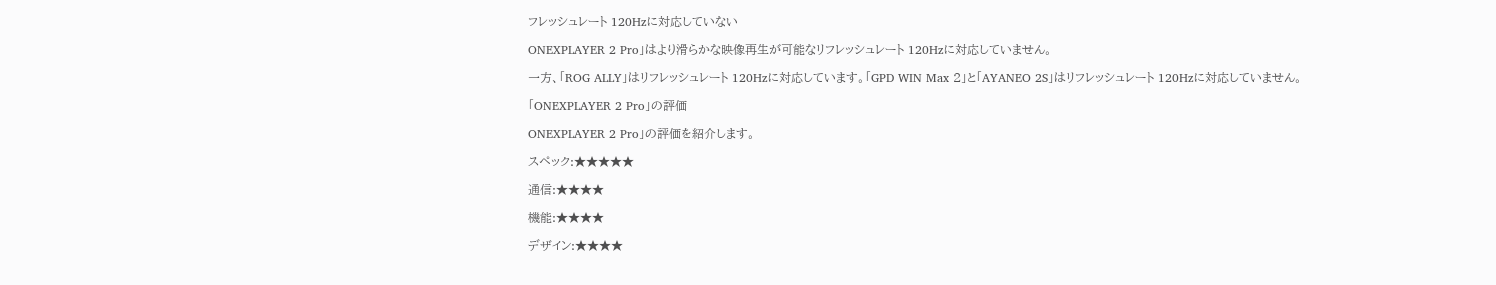フレッシュレート 120Hzに対応していない

ONEXPLAYER 2 Pro」はより滑らかな映像再生が可能なリフレッシュレート 120Hzに対応していません。

一方、「ROG ALLY」はリフレッシュレート 120Hzに対応しています。「GPD WIN Max 2」と「AYANEO 2S」はリフレッシュレート 120Hzに対応していません。

「ONEXPLAYER 2 Pro」の評価

ONEXPLAYER 2 Pro」の評価を紹介します。

スペック:★★★★★

通信:★★★★

機能:★★★★

デザイン:★★★★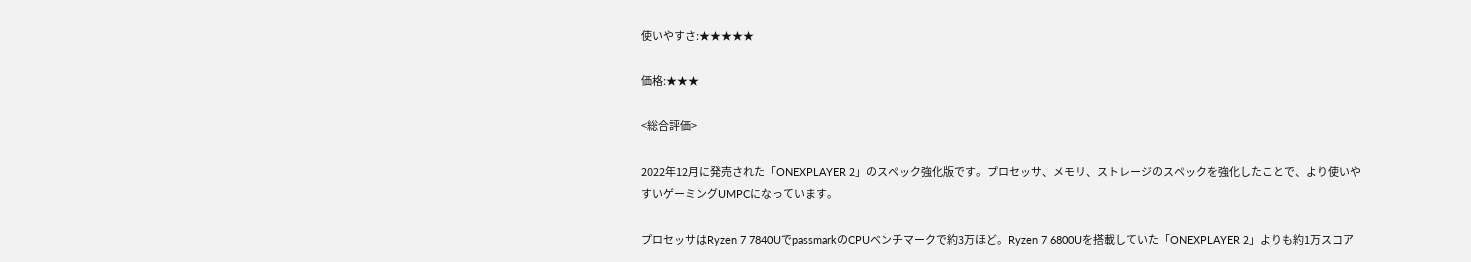使いやすさ:★★★★★

価格:★★★

<総合評価>

2022年12月に発売された「ONEXPLAYER 2」のスペック強化版です。プロセッサ、メモリ、ストレージのスペックを強化したことで、より使いやすいゲーミングUMPCになっています。

プロセッサはRyzen 7 7840UでpassmarkのCPUベンチマークで約3万ほど。Ryzen 7 6800Uを搭載していた「ONEXPLAYER 2」よりも約1万スコア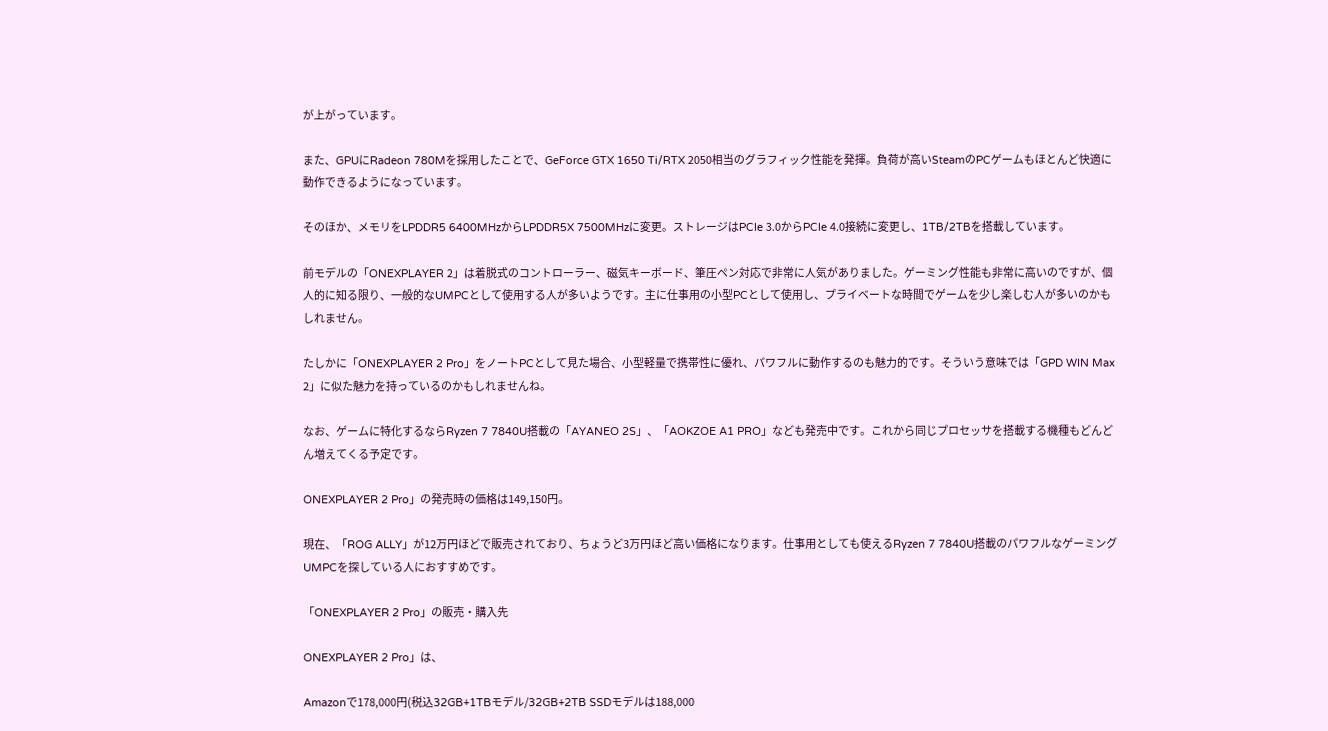が上がっています。

また、GPUにRadeon 780Mを採用したことで、GeForce GTX 1650 Ti/RTX 2050相当のグラフィック性能を発揮。負荷が高いSteamのPCゲームもほとんど快適に動作できるようになっています。

そのほか、メモリをLPDDR5 6400MHzからLPDDR5X 7500MHzに変更。ストレージはPCIe 3.0からPCIe 4.0接続に変更し、1TB/2TBを搭載しています。

前モデルの「ONEXPLAYER 2」は着脱式のコントローラー、磁気キーボード、筆圧ペン対応で非常に人気がありました。ゲーミング性能も非常に高いのですが、個人的に知る限り、一般的なUMPCとして使用する人が多いようです。主に仕事用の小型PCとして使用し、プライベートな時間でゲームを少し楽しむ人が多いのかもしれません。

たしかに「ONEXPLAYER 2 Pro」をノートPCとして見た場合、小型軽量で携帯性に優れ、パワフルに動作するのも魅力的です。そういう意味では「GPD WIN Max 2」に似た魅力を持っているのかもしれませんね。

なお、ゲームに特化するならRyzen 7 7840U搭載の「AYANEO 2S」、「AOKZOE A1 PRO」なども発売中です。これから同じプロセッサを搭載する機種もどんどん増えてくる予定です。

ONEXPLAYER 2 Pro」の発売時の価格は149,150円。

現在、「ROG ALLY」が12万円ほどで販売されており、ちょうど3万円ほど高い価格になります。仕事用としても使えるRyzen 7 7840U搭載のパワフルなゲーミングUMPCを探している人におすすめです。

「ONEXPLAYER 2 Pro」の販売・購入先

ONEXPLAYER 2 Pro」は、

Amazonで178,000円(税込32GB+1TBモデル/32GB+2TB SSDモデルは188,000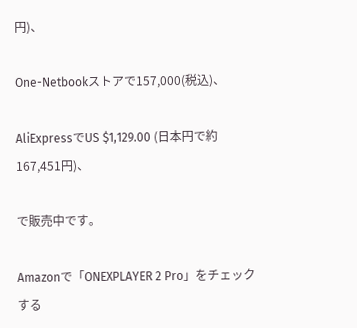円)、

One-Netbookストアで157,000(税込)、

AliExpressでUS $1,129.00 (日本円で約167,451円)、

で販売中です。

Amazonで「ONEXPLAYER 2 Pro」をチェックする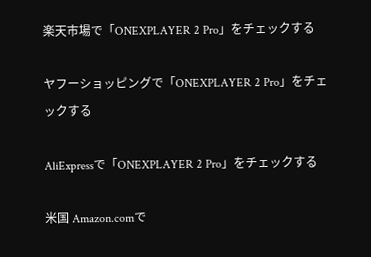楽天市場で「ONEXPLAYER 2 Pro」をチェックする

ヤフーショッピングで「ONEXPLAYER 2 Pro」をチェックする

AliExpressで「ONEXPLAYER 2 Pro」をチェックする

米国 Amazon.comで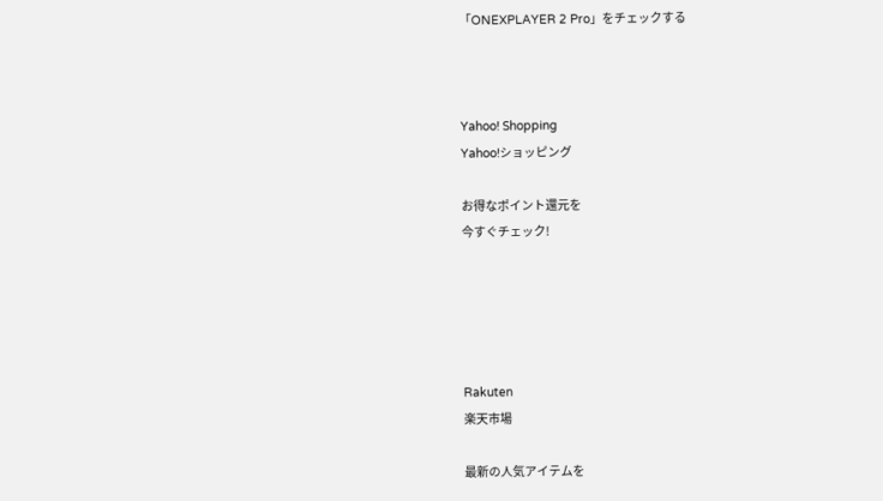「ONEXPLAYER 2 Pro」をチェックする



Yahoo! Shopping
Yahoo!ショッピング

お得なポイント還元を
今すぐチェック!





Rakuten
楽天市場

最新の人気アイテムを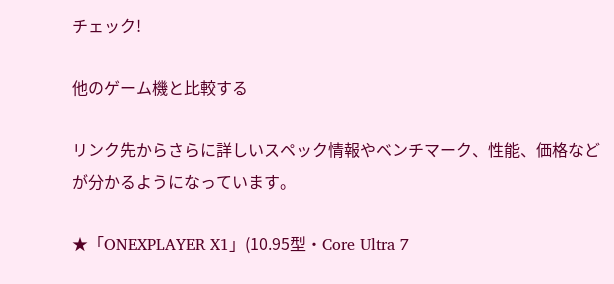チェック!

他のゲーム機と比較する

リンク先からさらに詳しいスペック情報やベンチマーク、性能、価格などが分かるようになっています。

★「ONEXPLAYER X1」(10.95型・Core Ultra 7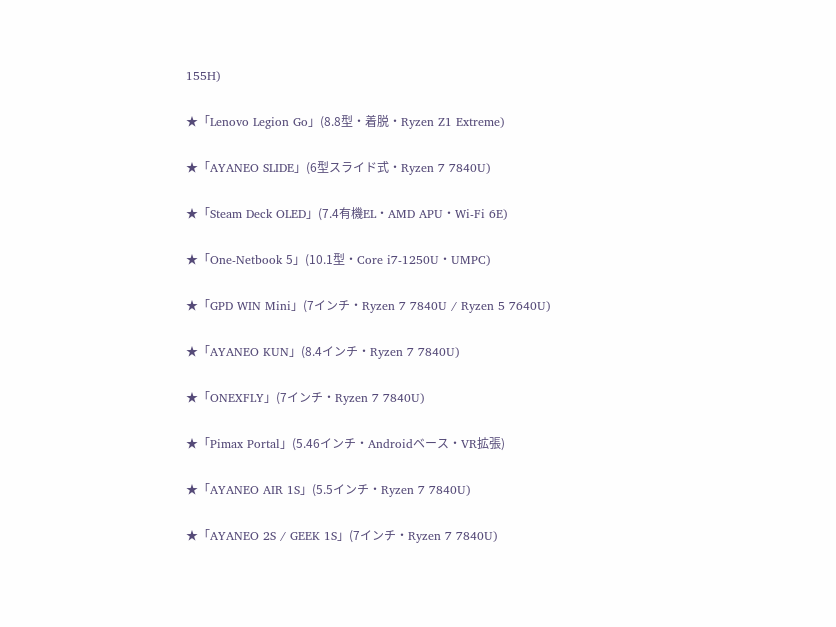155H)

★「Lenovo Legion Go」(8.8型・着脱・Ryzen Z1 Extreme)

★「AYANEO SLIDE」(6型スライド式・Ryzen 7 7840U)

★「Steam Deck OLED」(7.4有機EL・AMD APU・Wi-Fi 6E)

★「One-Netbook 5」(10.1型・Core i7-1250U・UMPC)

★「GPD WIN Mini」(7インチ・Ryzen 7 7840U / Ryzen 5 7640U)

★「AYANEO KUN」(8.4インチ・Ryzen 7 7840U)

★「ONEXFLY」(7インチ・Ryzen 7 7840U)

★「Pimax Portal」(5.46インチ・Androidベース・VR拡張)

★「AYANEO AIR 1S」(5.5インチ・Ryzen 7 7840U)

★「AYANEO 2S / GEEK 1S」(7インチ・Ryzen 7 7840U)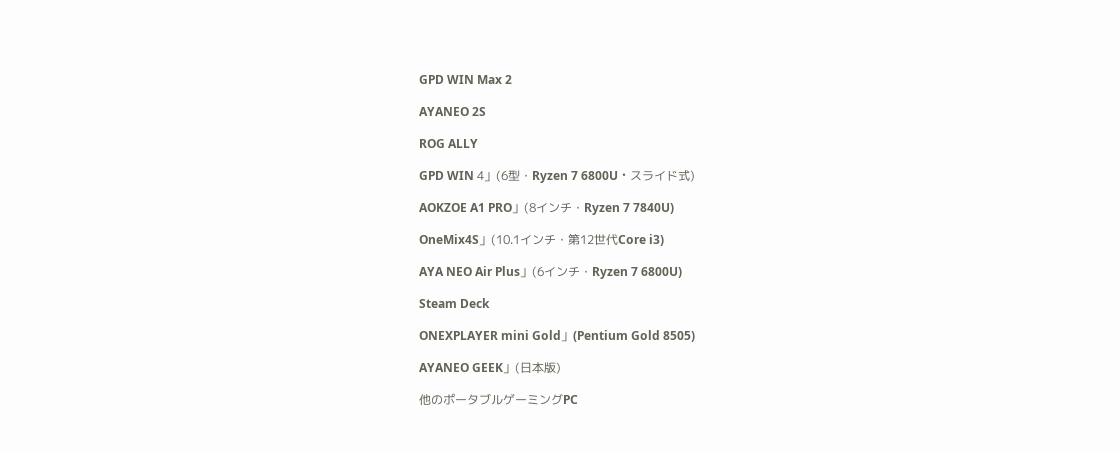GPD WIN Max 2

AYANEO 2S

ROG ALLY

GPD WIN 4」(6型・Ryzen 7 6800U・スライド式)

AOKZOE A1 PRO」(8インチ・Ryzen 7 7840U)

OneMix4S」(10.1インチ・第12世代Core i3)

AYA NEO Air Plus」(6インチ・Ryzen 7 6800U)

Steam Deck

ONEXPLAYER mini Gold」(Pentium Gold 8505)

AYANEO GEEK」(日本版)

他のポータブルゲーミングPC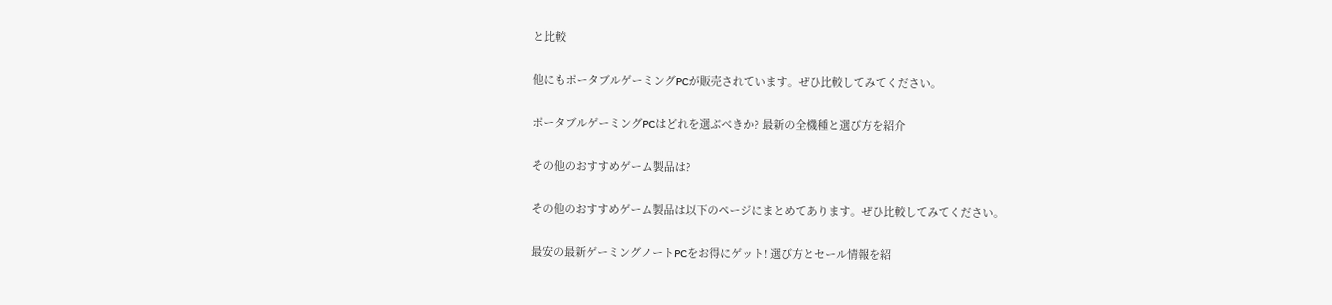と比較

他にもポータブルゲーミングPCが販売されています。ぜひ比較してみてください。

ポータブルゲーミングPCはどれを選ぶべきか? 最新の全機種と選び方を紹介

その他のおすすめゲーム製品は?

その他のおすすめゲーム製品は以下のページにまとめてあります。ぜひ比較してみてください。

最安の最新ゲーミングノートPCをお得にゲット! 選び方とセール情報を紹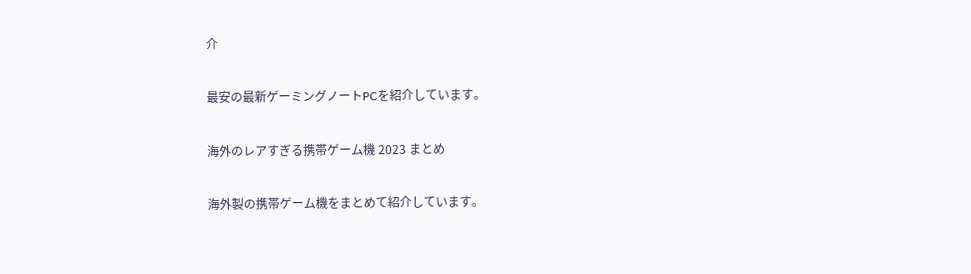介

最安の最新ゲーミングノートPCを紹介しています。

海外のレアすぎる携帯ゲーム機 2023 まとめ

海外製の携帯ゲーム機をまとめて紹介しています。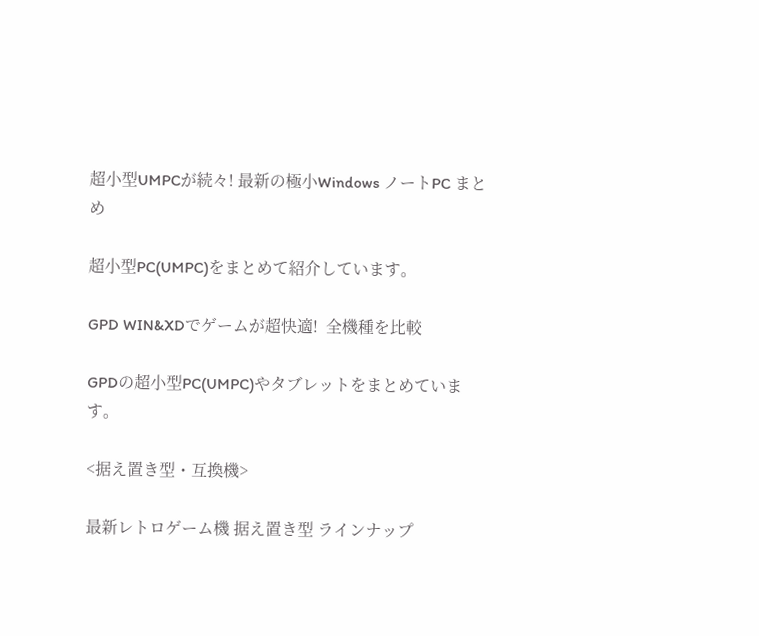超小型UMPCが続々! 最新の極小Windows ノートPC まとめ

超小型PC(UMPC)をまとめて紹介しています。

GPD WIN&XDでゲームが超快適!  全機種を比較

GPDの超小型PC(UMPC)やタブレットをまとめています。

<据え置き型・互換機>

最新レトロゲーム機 据え置き型 ラインナップ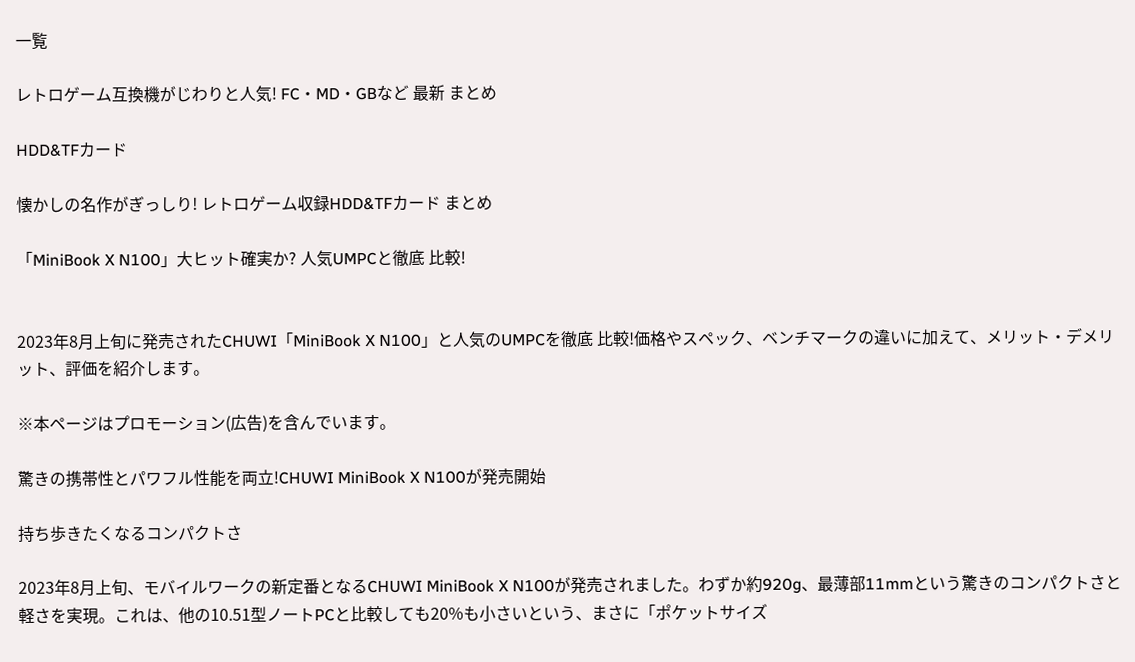一覧

レトロゲーム互換機がじわりと人気! FC・MD・GBなど 最新 まとめ

HDD&TFカード

懐かしの名作がぎっしり! レトロゲーム収録HDD&TFカード まとめ

「MiniBook X N100」大ヒット確実か? 人気UMPCと徹底 比較!


2023年8月上旬に発売されたCHUWI「MiniBook X N100」と人気のUMPCを徹底 比較!価格やスペック、ベンチマークの違いに加えて、メリット・デメリット、評価を紹介します。

※本ページはプロモーション(広告)を含んでいます。

驚きの携帯性とパワフル性能を両立!CHUWI MiniBook X N100が発売開始

持ち歩きたくなるコンパクトさ

2023年8月上旬、モバイルワークの新定番となるCHUWI MiniBook X N100が発売されました。わずか約920g、最薄部11mmという驚きのコンパクトさと軽さを実現。これは、他の10.51型ノートPCと比較しても20%も小さいという、まさに「ポケットサイズ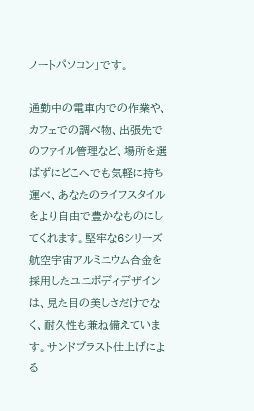ノートパソコン」です。

通勤中の電車内での作業や、カフェでの調べ物、出張先でのファイル管理など、場所を選ばずにどこへでも気軽に持ち運べ、あなたのライフスタイルをより自由で豊かなものにしてくれます。堅牢な6シリーズ航空宇宙アルミニウム合金を採用したユニボディデザインは、見た目の美しさだけでなく、耐久性も兼ね備えています。サンドブラスト仕上げによる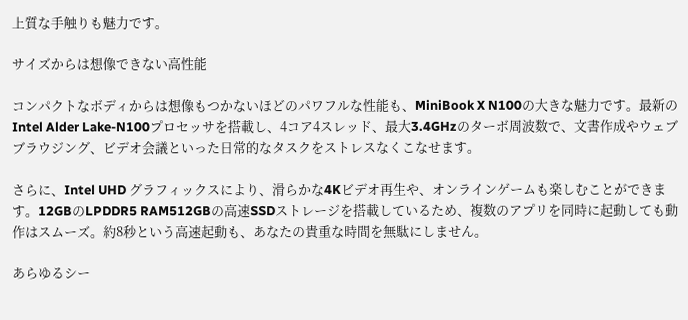上質な手触りも魅力です。

サイズからは想像できない高性能

コンパクトなボディからは想像もつかないほどのパワフルな性能も、MiniBook X N100の大きな魅力です。最新のIntel Alder Lake-N100プロセッサを搭載し、4コア4スレッド、最大3.4GHzのターボ周波数で、文書作成やウェブブラウジング、ビデオ会議といった日常的なタスクをストレスなくこなせます。

さらに、Intel UHD グラフィックスにより、滑らかな4Kビデオ再生や、オンラインゲームも楽しむことができます。12GBのLPDDR5 RAM512GBの高速SSDストレージを搭載しているため、複数のアプリを同時に起動しても動作はスムーズ。約8秒という高速起動も、あなたの貴重な時間を無駄にしません。

あらゆるシー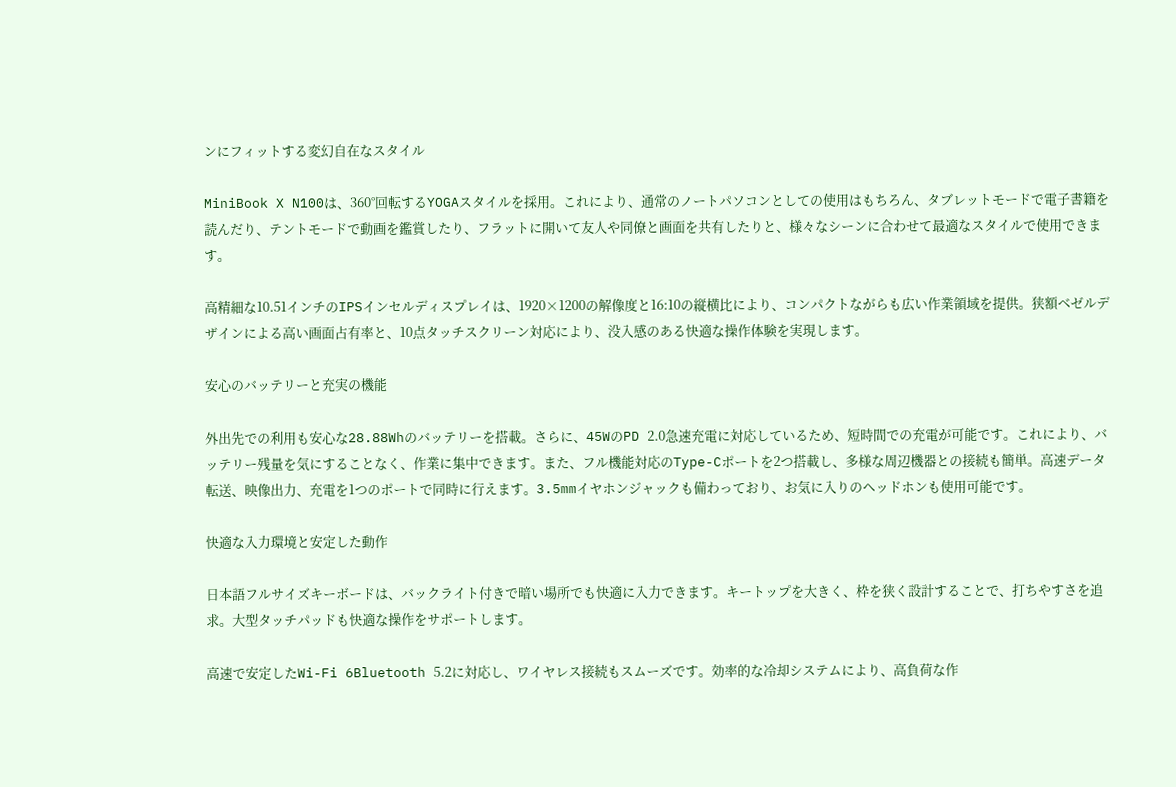ンにフィットする変幻自在なスタイル

MiniBook X N100は、360°回転するYOGAスタイルを採用。これにより、通常のノートパソコンとしての使用はもちろん、タブレットモードで電子書籍を読んだり、テントモードで動画を鑑賞したり、フラットに開いて友人や同僚と画面を共有したりと、様々なシーンに合わせて最適なスタイルで使用できます。

高精細な10.51インチのIPSインセルディスプレイは、1920×1200の解像度と16:10の縦横比により、コンパクトながらも広い作業領域を提供。狭額ベゼルデザインによる高い画面占有率と、10点タッチスクリーン対応により、没入感のある快適な操作体験を実現します。

安心のバッテリーと充実の機能

外出先での利用も安心な28.88Whのバッテリーを搭載。さらに、45WのPD 2.0急速充電に対応しているため、短時間での充電が可能です。これにより、バッテリー残量を気にすることなく、作業に集中できます。また、フル機能対応のType-Cポートを2つ搭載し、多様な周辺機器との接続も簡単。高速データ転送、映像出力、充電を1つのポートで同時に行えます。3.5mmイヤホンジャックも備わっており、お気に入りのヘッドホンも使用可能です。

快適な入力環境と安定した動作

日本語フルサイズキーボードは、バックライト付きで暗い場所でも快適に入力できます。キートップを大きく、枠を狭く設計することで、打ちやすさを追求。大型タッチパッドも快適な操作をサポートします。

高速で安定したWi-Fi 6Bluetooth 5.2に対応し、ワイヤレス接続もスムーズです。効率的な冷却システムにより、高負荷な作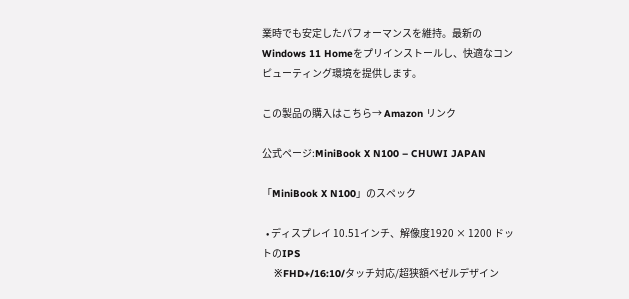業時でも安定したパフォーマンスを維持。最新のWindows 11 Homeをプリインストールし、快適なコンピューティング環境を提供します。

この製品の購入はこちら→ Amazon リンク

公式ページ:MiniBook X N100 – CHUWI JAPAN

「MiniBook X N100」のスペック

  • ディスプレイ 10.51インチ、解像度1920 × 1200 ドットのIPS
    ※FHD+/16:10/タッチ対応/超狭額ベゼルデザイン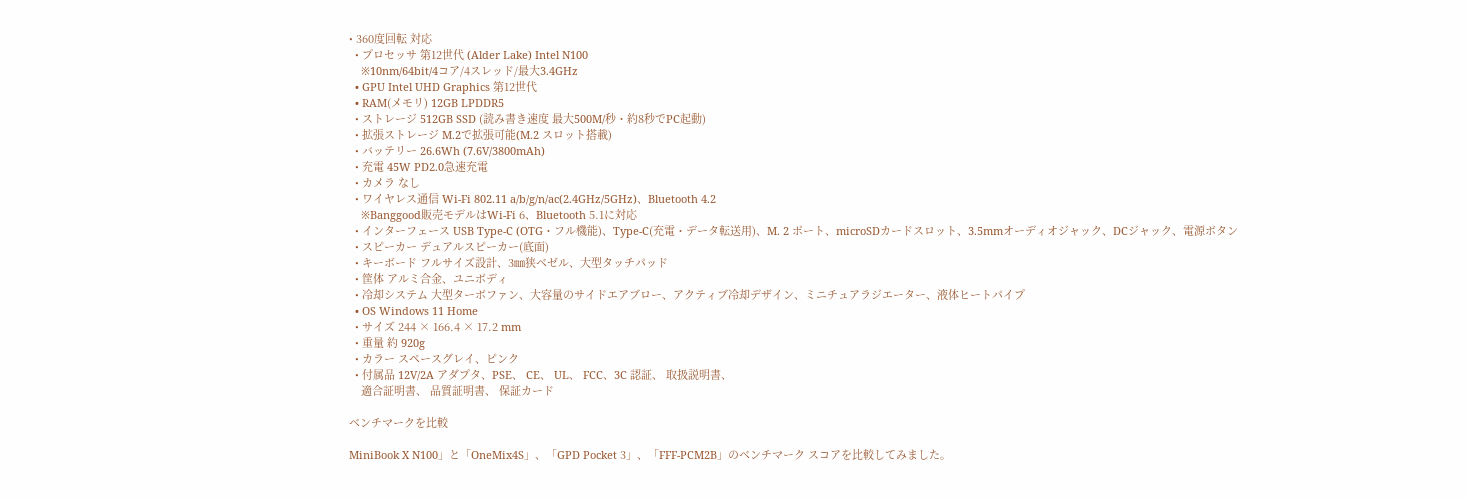• 360度回転 対応
  • プロセッサ 第12世代 (Alder Lake) Intel N100
    ※10nm/64bit/4コア/4スレッド/最大3.4GHz
  • GPU Intel UHD Graphics 第12世代
  • RAM(メモリ) 12GB LPDDR5
  • ストレージ 512GB SSD (読み書き速度 最大500M/秒・約8秒でPC起動)
  • 拡張ストレージ M.2で拡張可能(M.2 スロット搭載)
  • バッテリー 26.6Wh (7.6V/3800mAh)
  • 充電 45W PD2.0急速充電
  • カメラ なし
  • ワイヤレス通信 Wi-Fi 802.11 a/b/g/n/ac(2.4GHz/5GHz)、Bluetooth 4.2
    ※Banggood販売モデルはWi-Fi 6、Bluetooth 5.1に対応
  • インターフェース USB Type-C (OTG・フル機能)、Type-C(充電・データ転送用)、M. 2 ポート、microSDカードスロット、3.5mmオーディオジャック、DCジャック、電源ボタン
  • スピーカー デュアルスピーカー(底面)
  • キーボード フルサイズ設計、3㎜狭ベゼル、大型タッチパッド
  • 筐体 アルミ合金、ユニボディ
  • 冷却システム 大型ターボファン、大容量のサイドエアブロー、アクティブ冷却デザイン、ミニチュアラジエーター、液体ヒートパイプ
  • OS Windows 11 Home
  • サイズ 244 × 166.4 × 17.2 mm
  • 重量 約 920g
  • カラー スペースグレイ、ピンク
  • 付属品 12V/2A アダプタ、PSE、 CE、 UL、 FCC、3C 認証、 取扱説明書、
    適合証明書、 品質証明書、 保証カード

ベンチマークを比較

MiniBook X N100」と「OneMix4S」、「GPD Pocket 3」、「FFF-PCM2B」のベンチマーク スコアを比較してみました。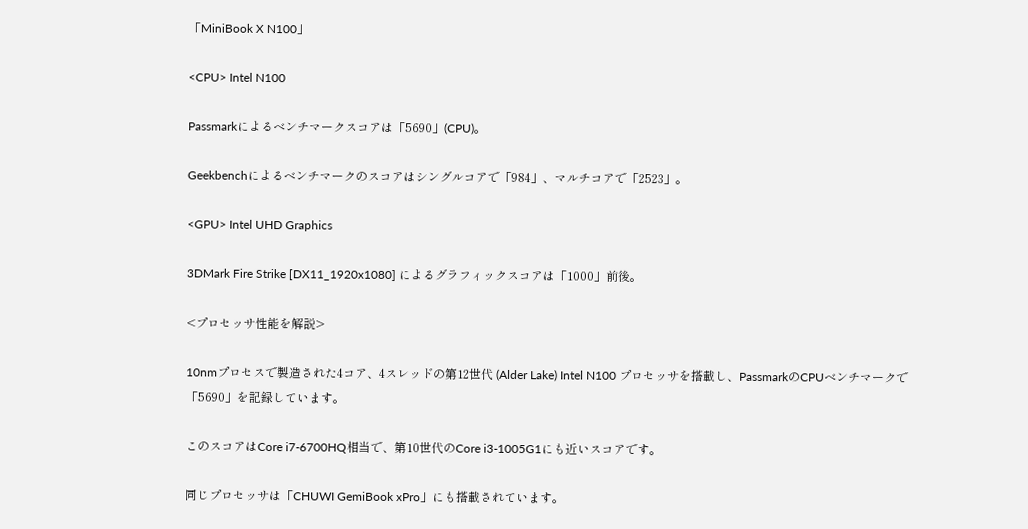「MiniBook X N100」

<CPU> Intel N100

Passmarkによるベンチマークスコアは「5690」(CPU)。

Geekbenchによるベンチマークのスコアはシングルコアで「984」、マルチコアで「2523」。

<GPU> Intel UHD Graphics

3DMark Fire Strike [DX11_1920x1080] によるグラフィックスコアは「1000」前後。

<プロセッサ性能を解説>

10nmプロセスで製造された4コア、4スレッドの第12世代 (Alder Lake) Intel N100 プロセッサを搭載し、PassmarkのCPUベンチマークで「5690」を記録しています。

このスコアはCore i7-6700HQ相当で、第10世代のCore i3-1005G1にも近いスコアです。

同じプロセッサは「CHUWI GemiBook xPro」にも搭載されています。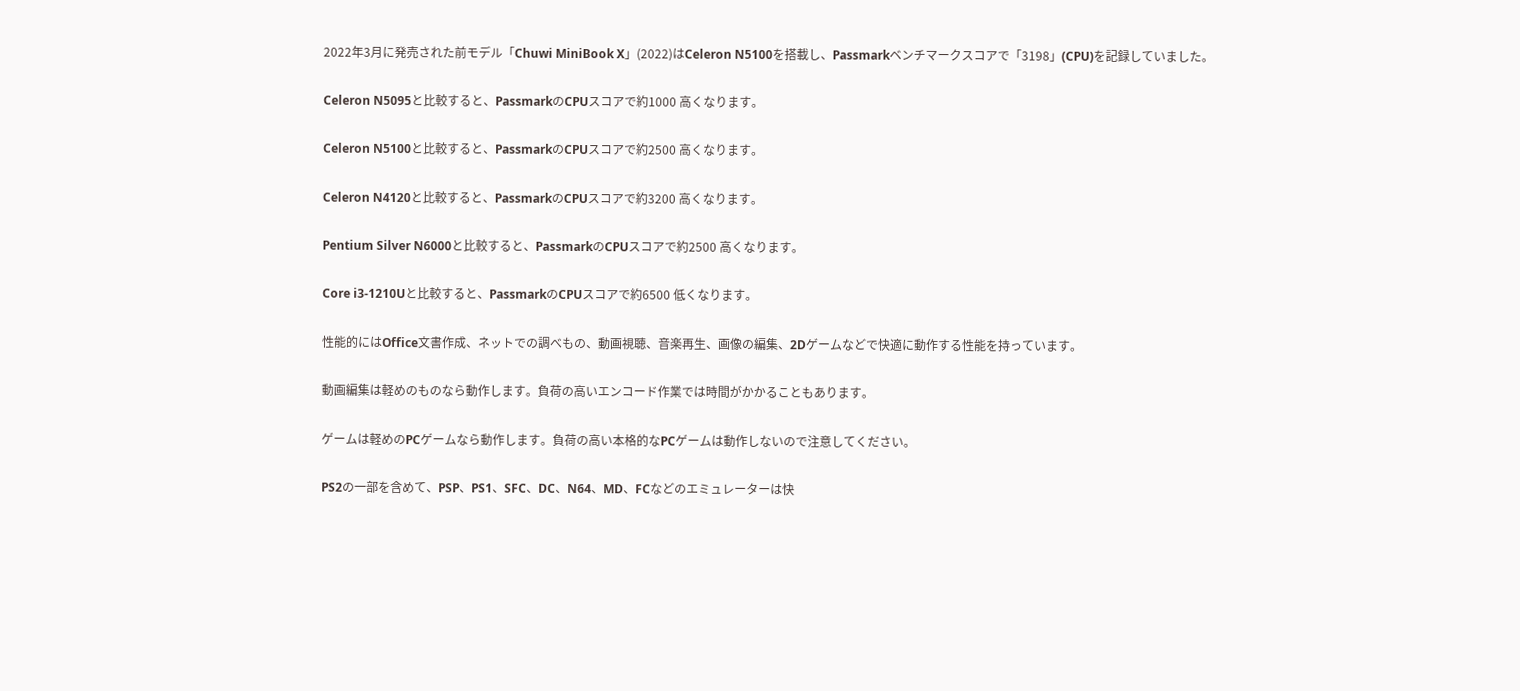2022年3月に発売された前モデル「Chuwi MiniBook X」(2022)はCeleron N5100を搭載し、Passmarkベンチマークスコアで「3198」(CPU)を記録していました。

Celeron N5095と比較すると、PassmarkのCPUスコアで約1000 高くなります。

Celeron N5100と比較すると、PassmarkのCPUスコアで約2500 高くなります。

Celeron N4120と比較すると、PassmarkのCPUスコアで約3200 高くなります。

Pentium Silver N6000と比較すると、PassmarkのCPUスコアで約2500 高くなります。

Core i3-1210Uと比較すると、PassmarkのCPUスコアで約6500 低くなります。

性能的にはOffice文書作成、ネットでの調べもの、動画視聴、音楽再生、画像の編集、2Dゲームなどで快適に動作する性能を持っています。

動画編集は軽めのものなら動作します。負荷の高いエンコード作業では時間がかかることもあります。

ゲームは軽めのPCゲームなら動作します。負荷の高い本格的なPCゲームは動作しないので注意してください。

PS2の一部を含めて、PSP、PS1、SFC、DC、N64、MD、FCなどのエミュレーターは快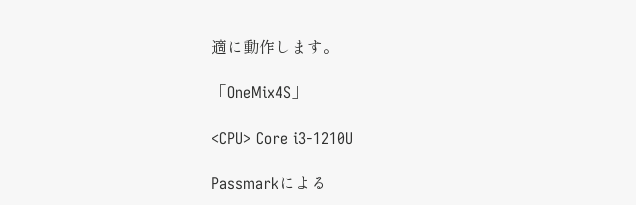適に動作します。

「OneMix4S」

<CPU> Core i3-1210U

Passmarkによる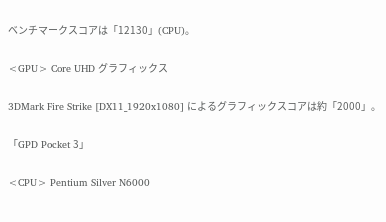ベンチマークスコアは「12130」(CPU)。

<GPU> Core UHD グラフィックス

3DMark Fire Strike [DX11_1920x1080] によるグラフィックスコアは約「2000」。

「GPD Pocket 3」

<CPU> Pentium Silver N6000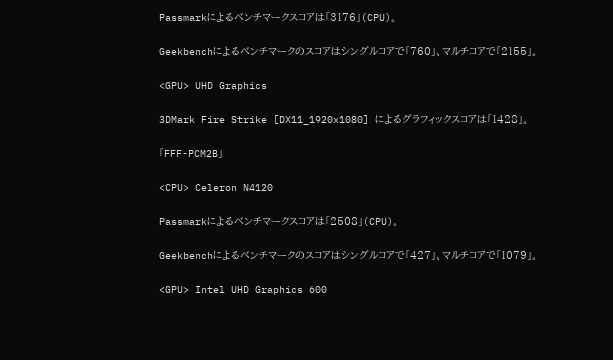Passmarkによるベンチマークスコアは「3176」(CPU)。

Geekbenchによるベンチマークのスコアはシングルコアで「760」、マルチコアで「2155」。

<GPU> UHD Graphics

3DMark Fire Strike [DX11_1920x1080] によるグラフィックスコアは「1428」。

「FFF-PCM2B」

<CPU> Celeron N4120

Passmarkによるベンチマークスコアは「2508」(CPU)。

Geekbenchによるベンチマークのスコアはシングルコアで「427」、マルチコアで「1079」。

<GPU> Intel UHD Graphics 600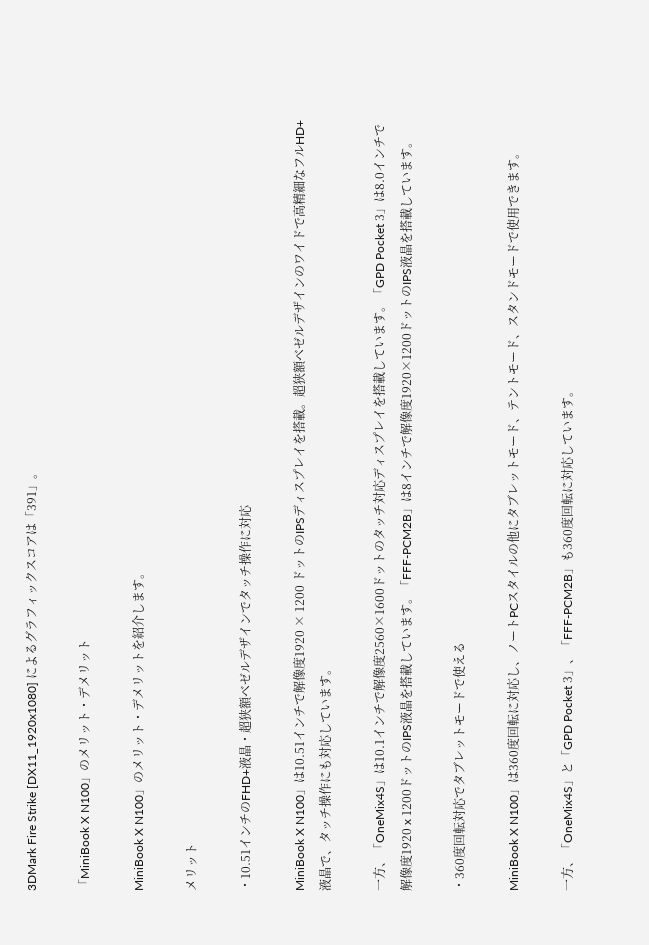3DMark Fire Strike [DX11_1920x1080] によるグラフィックスコアは「391」。

「MiniBook X N100」のメリット・デメリット

MiniBook X N100」のメリット・デメリットを紹介します。

メリット

・10.51インチのFHD+液晶・超狭額ベゼルデザインでタッチ操作に対応

MiniBook X N100」は10.51インチで解像度1920 × 1200 ドットのIPSディスプレイを搭載。超狭額ベゼルデザインのワイドで高精細なフルHD+液晶で、タッチ操作にも対応しています。

一方、「OneMix4S」は10.1インチで解像度2560×1600ドットのタッチ対応ディスプレイを搭載しています。「GPD Pocket 3」は8.0インチで解像度1920 x 1200ドットのIPS液晶を搭載しています。「FFF-PCM2B」は8インチで解像度1920×1200ドットのIPS液晶を搭載しています。

・360度回転対応でタブレットモードで使える

MiniBook X N100」は360度回転に対応し、ノートPCスタイルの他にタブレットモード、テントモード、スタンドモードで使用できます。

一方、「OneMix4S」と「GPD Pocket 3」、「FFF-PCM2B」も360度回転に対応しています。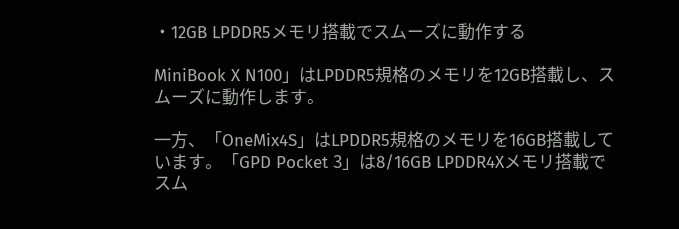・12GB LPDDR5メモリ搭載でスムーズに動作する

MiniBook X N100」はLPDDR5規格のメモリを12GB搭載し、スムーズに動作します。

一方、「OneMix4S」はLPDDR5規格のメモリを16GB搭載しています。「GPD Pocket 3」は8/16GB LPDDR4Xメモリ搭載でスム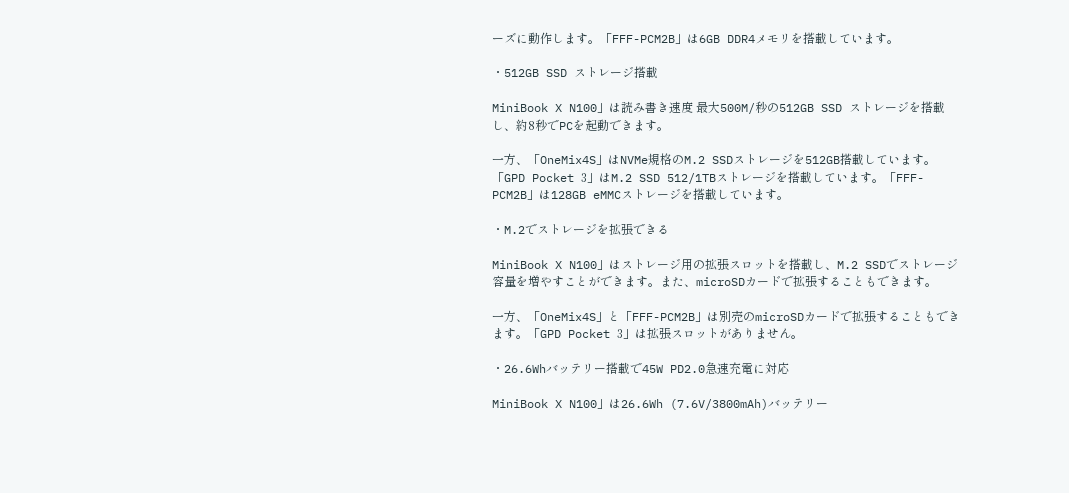ーズに動作します。「FFF-PCM2B」は6GB DDR4メモリを搭載しています。

・512GB SSD ストレージ搭載

MiniBook X N100」は読み書き速度 最大500M/秒の512GB SSD ストレージを搭載し、約8秒でPCを起動できます。

一方、「OneMix4S」はNVMe規格のM.2 SSDストレージを512GB搭載しています。「GPD Pocket 3」はM.2 SSD 512/1TBストレージを搭載しています。「FFF-PCM2B」は128GB eMMCストレージを搭載しています。

・M.2でストレージを拡張できる

MiniBook X N100」はストレージ用の拡張スロットを搭載し、M.2 SSDでストレージ容量を増やすことができます。また、microSDカードで拡張することもできます。

一方、「OneMix4S」と「FFF-PCM2B」は別売のmicroSDカードで拡張することもできます。「GPD Pocket 3」は拡張スロットがありません。

・26.6Whバッテリー搭載で45W PD2.0急速充電に対応

MiniBook X N100」は26.6Wh (7.6V/3800mAh)バッテリー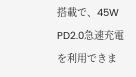搭載で、45W PD2.0急速充電を利用できま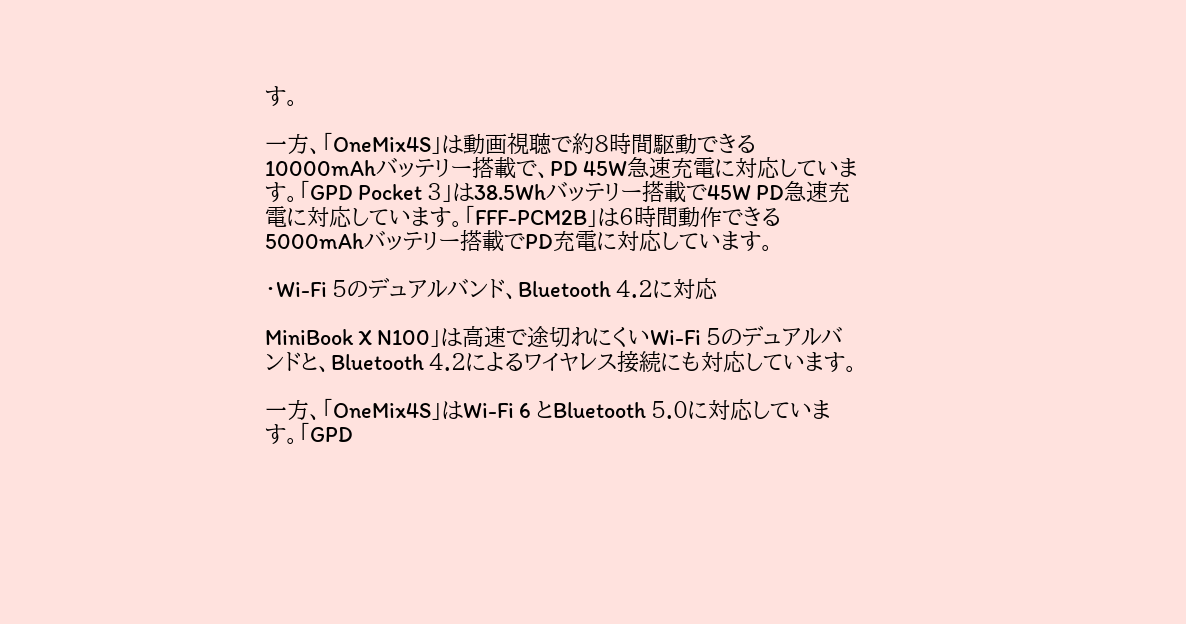す。

一方、「OneMix4S」は動画視聴で約8時間駆動できる10000mAhバッテリー搭載で、PD 45W急速充電に対応しています。「GPD Pocket 3」は38.5Whバッテリー搭載で45W PD急速充電に対応しています。「FFF-PCM2B」は6時間動作できる5000mAhバッテリー搭載でPD充電に対応しています。

・Wi-Fi 5のデュアルバンド、Bluetooth 4.2に対応

MiniBook X N100」は高速で途切れにくいWi-Fi 5のデュアルバンドと、Bluetooth 4.2によるワイヤレス接続にも対応しています。

一方、「OneMix4S」はWi-Fi 6 とBluetooth 5.0に対応しています。「GPD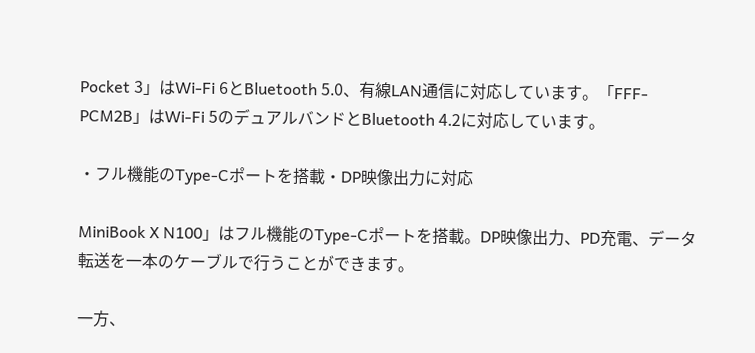Pocket 3」はWi-Fi 6とBluetooth 5.0、有線LAN通信に対応しています。「FFF-PCM2B」はWi-Fi 5のデュアルバンドとBluetooth 4.2に対応しています。

・フル機能のType-Cポートを搭載・DP映像出力に対応

MiniBook X N100」はフル機能のType-Cポートを搭載。DP映像出力、PD充電、データ転送を一本のケーブルで行うことができます。

一方、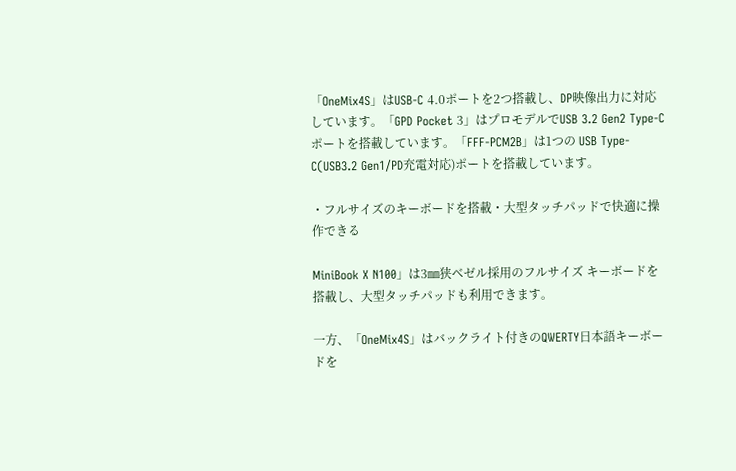「OneMix4S」はUSB-C 4.0ポートを2つ搭載し、DP映像出力に対応しています。「GPD Pocket 3」はプロモデルでUSB 3.2 Gen2 Type-Cポートを搭載しています。「FFF-PCM2B」は1つの USB Type-C(USB3.2 Gen1/PD充電対応)ポートを搭載しています。

・フルサイズのキーボードを搭載・大型タッチパッドで快適に操作できる

MiniBook X N100」は3㎜狭ベゼル採用のフルサイズ キーボードを搭載し、大型タッチパッドも利用できます。

一方、「OneMix4S」はバックライト付きのQWERTY日本語キーボードを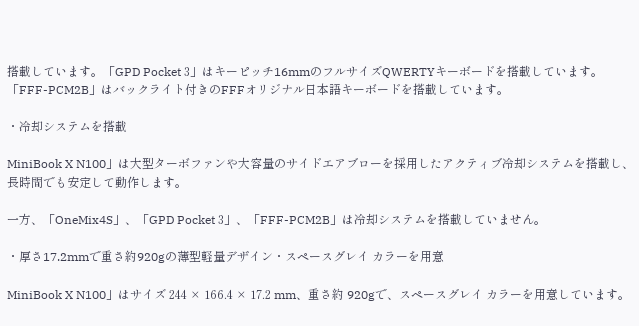搭載しています。「GPD Pocket 3」はキーピッチ16mmのフルサイズQWERTYキーボードを搭載しています。「FFF-PCM2B」はバックライト付きのFFFオリジナル日本語キーボードを搭載しています。

・冷却システムを搭載

MiniBook X N100」は大型ターボファンや大容量のサイドエアブローを採用したアクティブ冷却システムを搭載し、長時間でも安定して動作します。

一方、「OneMix4S」、「GPD Pocket 3」、「FFF-PCM2B」は冷却システムを搭載していません。

・厚さ17.2mmで重さ約920gの薄型軽量デザイン・スペースグレイ カラーを用意

MiniBook X N100」はサイズ 244 × 166.4 × 17.2 mm、重さ約 920gで、スペースグレイ カラーを用意しています。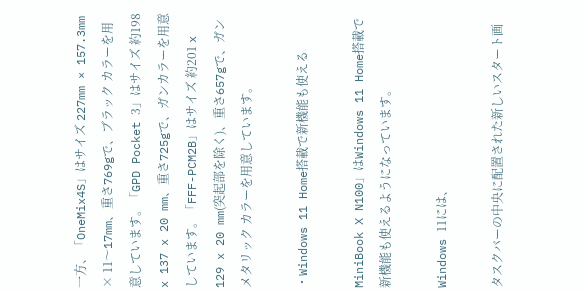一方、「OneMix4S」はサイズ 227mm × 157.3mm × 11〜17mm、重さ769gで、ブラック カラーを用意しています。「GPD Pocket 3」はサイズ 約198 x 137 x 20 mm、重さ725gで、ガンカラーを用意しています。「FFF-PCM2B」はサイズ 約201 x 129 x 20 mm(突起部を除く)、重さ657gで、ガンメタリック カラーを用意しています。

・Windows 11 Home搭載で新機能も使える

MiniBook X N100」はWindows 11 Home搭載で新機能も使えるようになっています。

Windows 11には、

タスクバーの中央に配置された新しいスタート画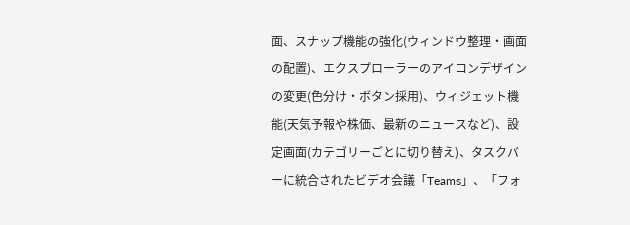面、スナップ機能の強化(ウィンドウ整理・画面の配置)、エクスプローラーのアイコンデザインの変更(色分け・ボタン採用)、ウィジェット機能(天気予報や株価、最新のニュースなど)、設定画面(カテゴリーごとに切り替え)、タスクバーに統合されたビデオ会議「Teams」、「フォ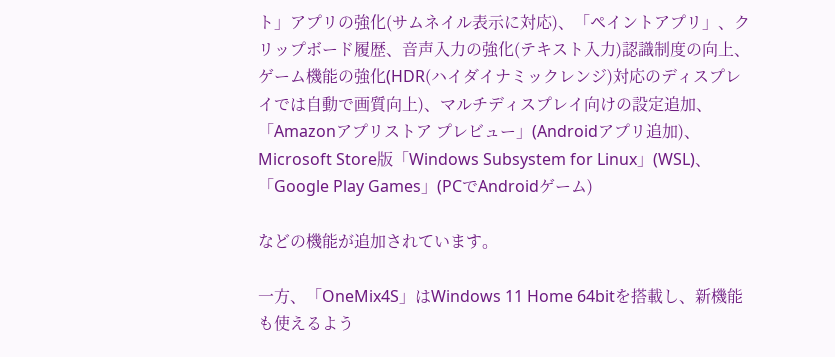ト」アプリの強化(サムネイル表示に対応)、「ペイントアプリ」、クリップボード履歴、音声入力の強化(テキスト入力)認識制度の向上、ゲーム機能の強化(HDR(ハイダイナミックレンジ)対応のディスプレイでは自動で画質向上)、マルチディスプレイ向けの設定追加、「Amazonアプリストア プレビュー」(Androidアプリ追加)、Microsoft Store版「Windows Subsystem for Linux」(WSL)、「Google Play Games」(PCでAndroidゲーム)

などの機能が追加されています。

一方、「OneMix4S」はWindows 11 Home 64bitを搭載し、新機能も使えるよう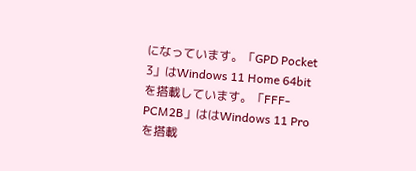になっています。「GPD Pocket 3」はWindows 11 Home 64bitを搭載しています。「FFF-PCM2B」ははWindows 11 Proを搭載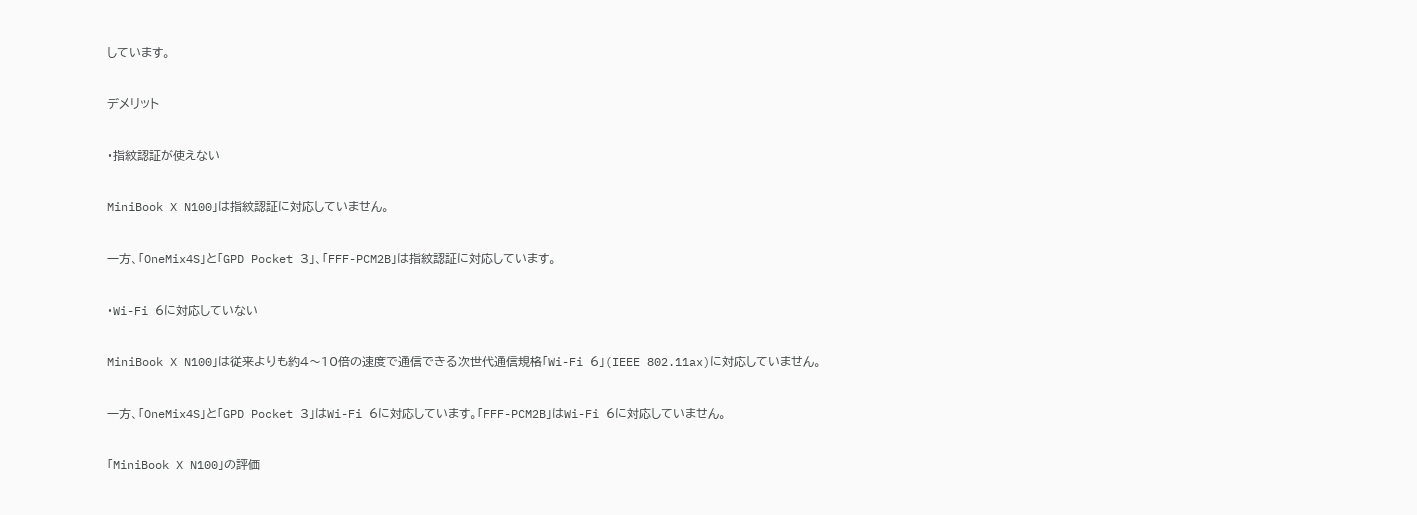しています。

デメリット

・指紋認証が使えない

MiniBook X N100」は指紋認証に対応していません。

一方、「OneMix4S」と「GPD Pocket 3」、「FFF-PCM2B」は指紋認証に対応しています。

・Wi-Fi 6に対応していない

MiniBook X N100」は従来よりも約4〜10倍の速度で通信できる次世代通信規格「Wi-Fi 6」(IEEE 802.11ax)に対応していません。

一方、「OneMix4S」と「GPD Pocket 3」はWi-Fi 6に対応しています。「FFF-PCM2B」はWi-Fi 6に対応していません。

「MiniBook X N100」の評価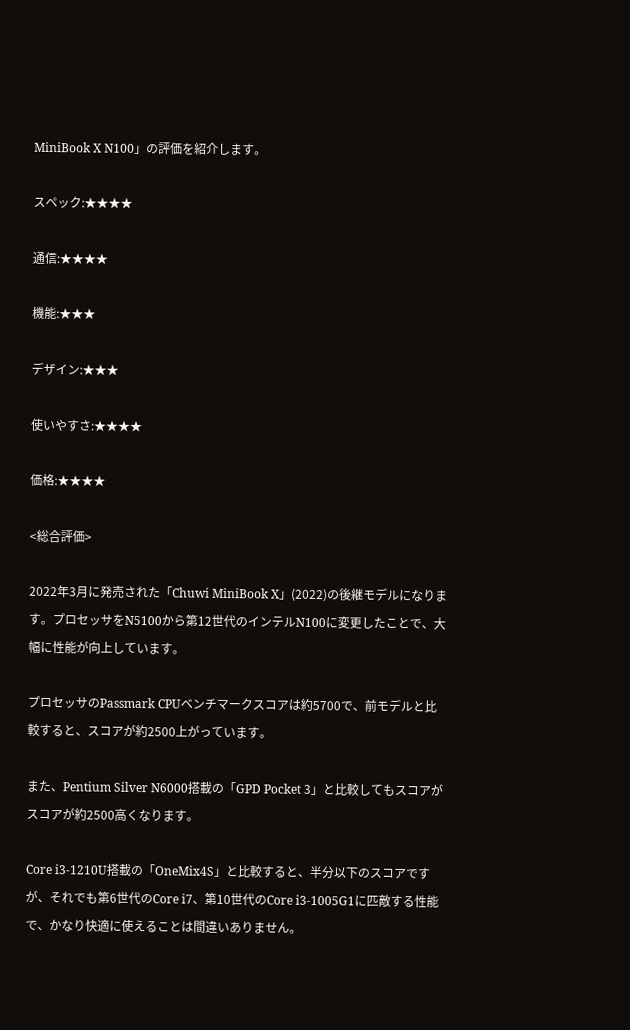MiniBook X N100」の評価を紹介します。

スペック:★★★★

通信:★★★★

機能:★★★

デザイン:★★★

使いやすさ:★★★★

価格:★★★★

<総合評価>

2022年3月に発売された「Chuwi MiniBook X」(2022)の後継モデルになります。プロセッサをN5100から第12世代のインテルN100に変更したことで、大幅に性能が向上しています。

プロセッサのPassmark CPUベンチマークスコアは約5700で、前モデルと比較すると、スコアが約2500上がっています。

また、Pentium Silver N6000搭載の「GPD Pocket 3」と比較してもスコアがスコアが約2500高くなります。

Core i3-1210U搭載の「OneMix4S」と比較すると、半分以下のスコアですが、それでも第6世代のCore i7、第10世代のCore i3-1005G1に匹敵する性能で、かなり快適に使えることは間違いありません。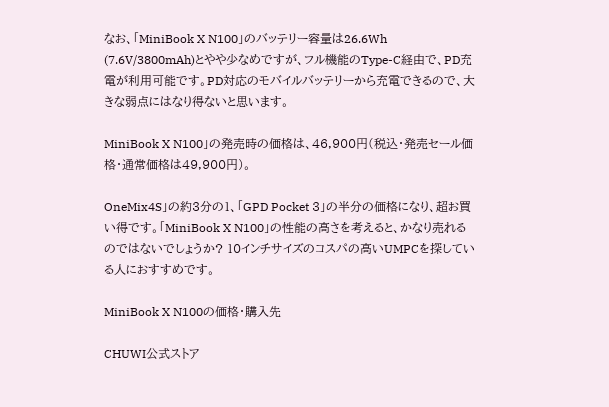なお、「MiniBook X N100」のバッテリー容量は26.6Wh (7.6V/3800mAh)とやや少なめですが、フル機能のType-C経由で、PD充電が利用可能です。PD対応のモバイルバッテリーから充電できるので、大きな弱点にはなり得ないと思います。

MiniBook X N100」の発売時の価格は、46,900円(税込・発売セール価格・通常価格は49,900円)。

OneMix4S」の約3分の1、「GPD Pocket 3」の半分の価格になり、超お買い得です。「MiniBook X N100」の性能の高さを考えると、かなり売れるのではないでしょうか? 10インチサイズのコスパの高いUMPCを探している人におすすめです。

MiniBook X N100の価格・購入先

CHUWI公式ストア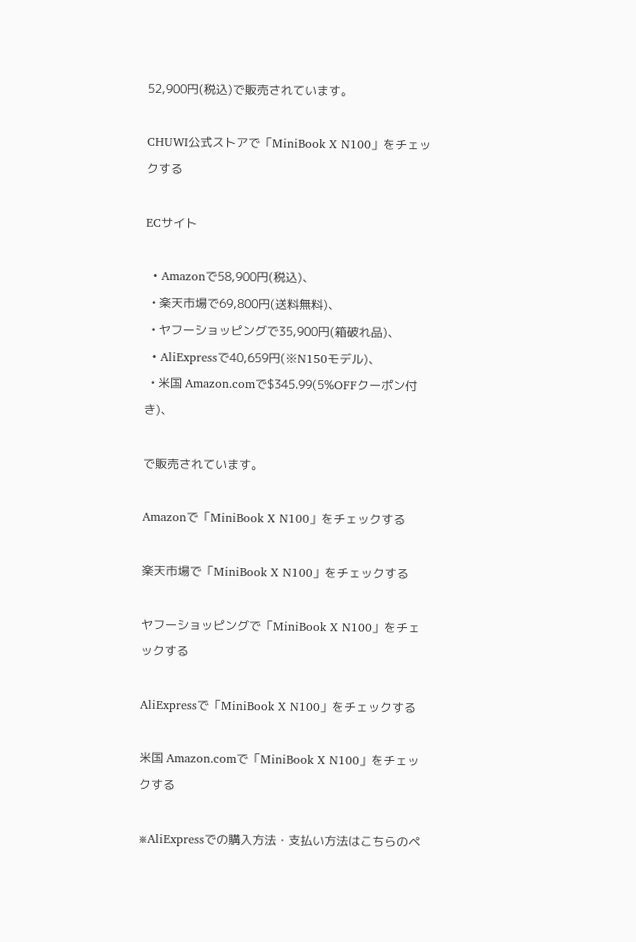52,900円(税込)で販売されています。

CHUWI公式ストアで「MiniBook X N100」をチェックする

ECサイト

  • Amazonで58,900円(税込)、
  • 楽天市場で69,800円(送料無料)、
  • ヤフーショッピングで35,900円(箱破れ品)、
  • AliExpressで40,659円(※N150モデル)、
  • 米国 Amazon.comで$345.99(5%OFFクーポン付き)、

で販売されています。

Amazonで「MiniBook X N100」をチェックする

楽天市場で「MiniBook X N100」をチェックする

ヤフーショッピングで「MiniBook X N100」をチェックする

AliExpressで「MiniBook X N100」をチェックする

米国 Amazon.comで「MiniBook X N100」をチェックする

※AliExpressでの購入方法・支払い方法はこちらのペ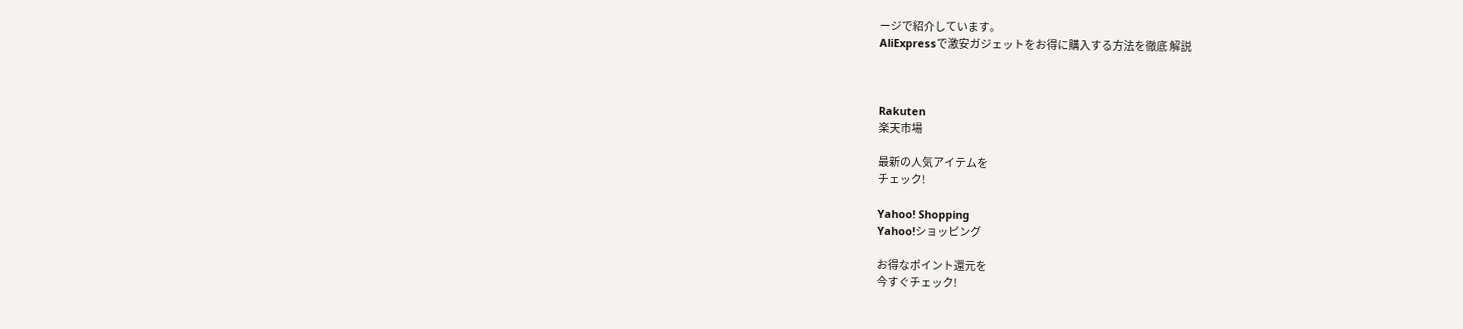ージで紹介しています。
AliExpressで激安ガジェットをお得に購入する方法を徹底 解説



Rakuten
楽天市場

最新の人気アイテムを
チェック!

Yahoo! Shopping
Yahoo!ショッピング

お得なポイント還元を
今すぐチェック!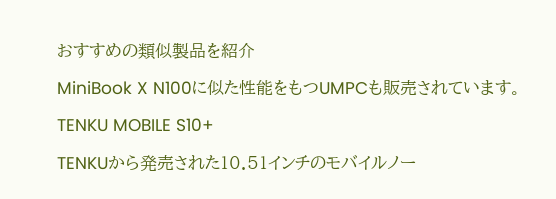おすすめの類似製品を紹介

MiniBook X N100に似た性能をもつUMPCも販売されています。

TENKU MOBILE S10+

TENKUから発売された10.51インチのモバイルノー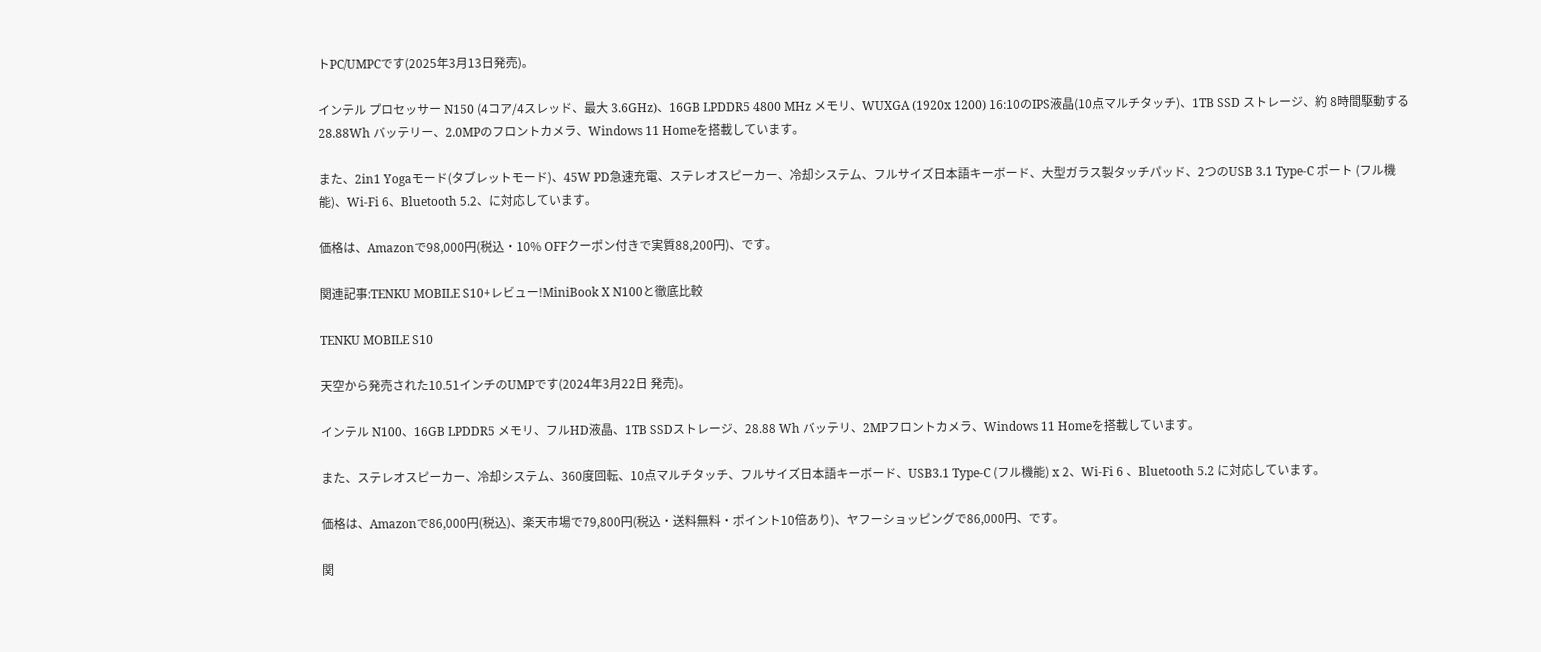トPC/UMPCです(2025年3月13日発売)。

インテル プロセッサー N150 (4コア/4スレッド、最大 3.6GHz)、16GB LPDDR5 4800 MHz メモリ、WUXGA (1920x 1200) 16:10のIPS液晶(10点マルチタッチ)、1TB SSD ストレージ、約 8時間駆動する28.88Wh バッテリー、2.0MPのフロントカメラ、Windows 11 Homeを搭載しています。

また、2in1 Yogaモード(タブレットモード)、45W PD急速充電、ステレオスピーカー、冷却システム、フルサイズ日本語キーボード、大型ガラス製タッチパッド、2つのUSB 3.1 Type-C ポート (フル機能)、Wi-Fi 6、Bluetooth 5.2、に対応しています。

価格は、Amazonで98,000円(税込・10% OFFクーポン付きで実質88,200円)、です。

関連記事:TENKU MOBILE S10+レビュー!MiniBook X N100と徹底比較

TENKU MOBILE S10

天空から発売された10.51インチのUMPです(2024年3月22日 発売)。

インテル N100、16GB LPDDR5 メモリ、フルHD液晶、1TB SSDストレージ、28.88 Wh バッテリ、2MPフロントカメラ、Windows 11 Homeを搭載しています。

また、ステレオスピーカー、冷却システム、360度回転、10点マルチタッチ、フルサイズ日本語キーボード、USB3.1 Type-C (フル機能) x 2、Wi-Fi 6 、Bluetooth 5.2 に対応しています。

価格は、Amazonで86,000円(税込)、楽天市場で79,800円(税込・送料無料・ポイント10倍あり)、ヤフーショッピングで86,000円、です。

関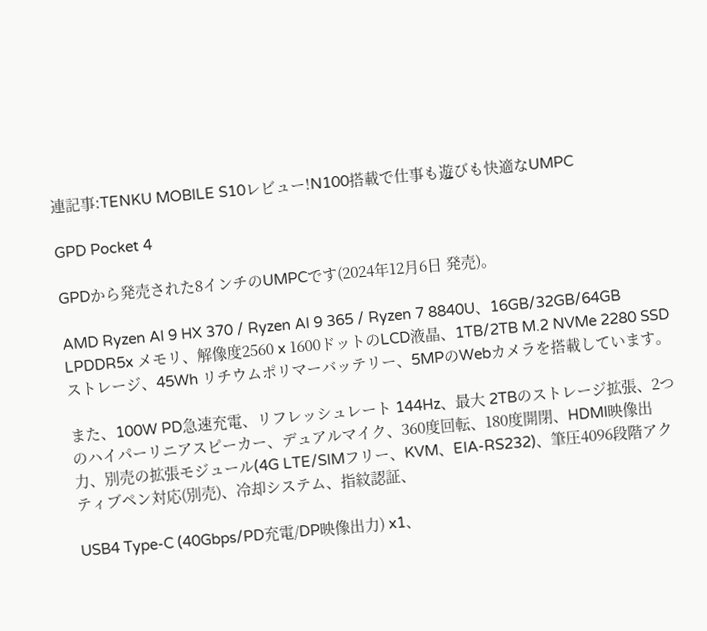連記事:TENKU MOBILE S10レビュー!N100搭載で仕事も遊びも快適なUMPC

GPD Pocket 4

GPDから発売された8インチのUMPCです(2024年12月6日 発売)。

AMD Ryzen AI 9 HX 370 / Ryzen AI 9 365 / Ryzen 7 8840U、16GB/32GB/64GB LPDDR5x メモリ、解像度2560 x 1600ドットのLCD液晶、1TB/2TB M.2 NVMe 2280 SSD ストレージ、45Wh リチウムポリマーバッテリー、5MPのWebカメラを搭載しています。

また、100W PD急速充電、リフレッシュレート 144Hz、最大 2TBのストレージ拡張、2つのハイパーリニアスピーカー、デュアルマイク、360度回転、180度開閉、HDMI映像出力、別売の拡張モジュール(4G LTE/SIMフリー、KVM、EIA-RS232)、筆圧4096段階アクティブペン対応(別売)、冷却システム、指紋認証、

USB4 Type-C (40Gbps/PD充電/DP映像出力) x1、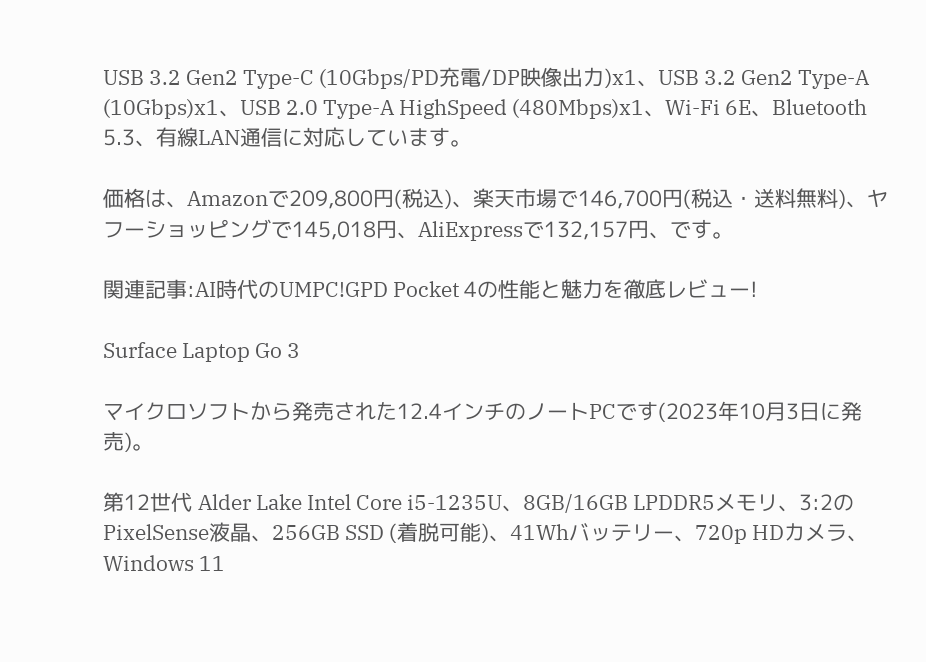USB 3.2 Gen2 Type-C (10Gbps/PD充電/DP映像出力)x1、USB 3.2 Gen2 Type-A (10Gbps)x1、USB 2.0 Type-A HighSpeed (480Mbps)x1、Wi-Fi 6E、Bluetooth 5.3、有線LAN通信に対応しています。

価格は、Amazonで209,800円(税込)、楽天市場で146,700円(税込・送料無料)、ヤフーショッピングで145,018円、AliExpressで132,157円、です。

関連記事:AI時代のUMPC!GPD Pocket 4の性能と魅力を徹底レビュー!

Surface Laptop Go 3

マイクロソフトから発売された12.4インチのノートPCです(2023年10月3日に発売)。

第12世代 Alder Lake Intel Core i5-1235U、8GB/16GB LPDDR5メモリ、3:2のPixelSense液晶、256GB SSD (着脱可能)、41Whバッテリー、720p HDカメラ、Windows 11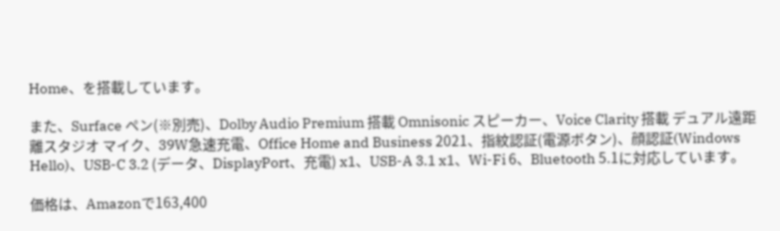Home、を搭載しています。

また、Surface ペン(※別売)、Dolby Audio Premium 搭載 Omnisonic スピーカー、Voice Clarity 搭載 デュアル遠距離スタジオ マイク、39W急速充電、Office Home and Business 2021、指紋認証(電源ボタン)、顔認証(Windows Hello)、USB-C 3.2 (データ、DisplayPort、充電) x1、USB-A 3.1 x1、Wi-Fi 6、Bluetooth 5.1に対応しています。

価格は、Amazonで163,400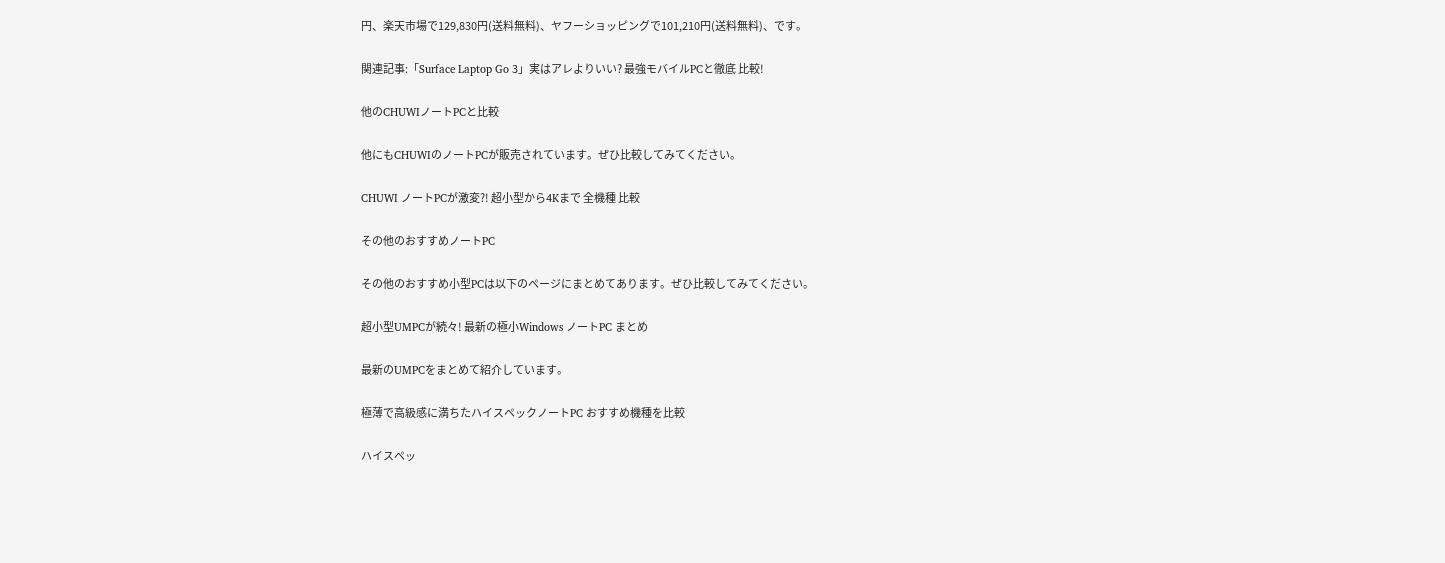円、楽天市場で129,830円(送料無料)、ヤフーショッピングで101,210円(送料無料)、です。

関連記事:「Surface Laptop Go 3」実はアレよりいい? 最強モバイルPCと徹底 比較!

他のCHUWIノートPCと比較

他にもCHUWIのノートPCが販売されています。ぜひ比較してみてください。

CHUWI ノートPCが激変?! 超小型から4Kまで 全機種 比較

その他のおすすめノートPC

その他のおすすめ小型PCは以下のページにまとめてあります。ぜひ比較してみてください。

超小型UMPCが続々! 最新の極小Windows ノートPC まとめ

最新のUMPCをまとめて紹介しています。

極薄で高級感に満ちたハイスペックノートPC おすすめ機種を比較

ハイスペッ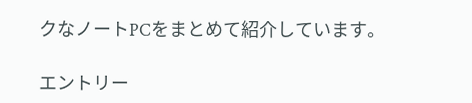クなノートPCをまとめて紹介しています。

エントリー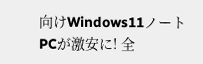向けWindows11ノートPCが激安に! 全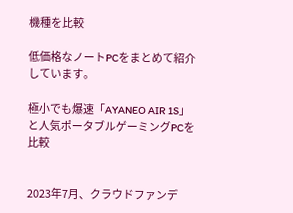機種を比較

低価格なノートPCをまとめて紹介しています。

極小でも爆速「AYANEO AIR 1S」と人気ポータブルゲーミングPCを比較


2023年7月、クラウドファンデ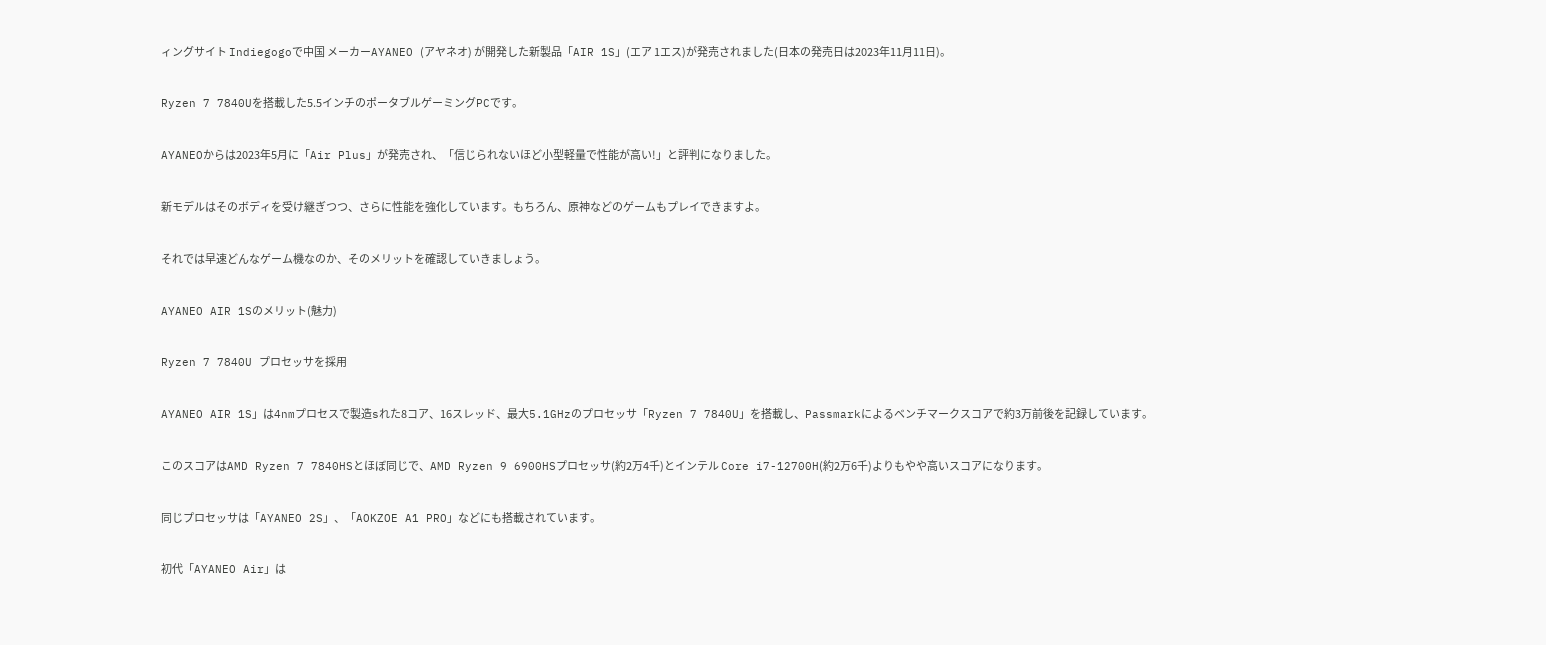ィングサイト Indiegogoで中国 メーカーAYANEO (アヤネオ) が開発した新製品「AIR 1S」(エア 1エス)が発売されました(日本の発売日は2023年11月11日)。

Ryzen 7 7840Uを搭載した5.5インチのポータブルゲーミングPCです。

AYANEOからは2023年5月に「Air Plus」が発売され、「信じられないほど小型軽量で性能が高い!」と評判になりました。

新モデルはそのボディを受け継ぎつつ、さらに性能を強化しています。もちろん、原神などのゲームもプレイできますよ。

それでは早速どんなゲーム機なのか、そのメリットを確認していきましょう。

AYANEO AIR 1Sのメリット(魅力)

Ryzen 7 7840U プロセッサを採用

AYANEO AIR 1S」は4nmプロセスで製造sれた8コア、16スレッド、最大5.1GHzのプロセッサ「Ryzen 7 7840U」を搭載し、Passmarkによるベンチマークスコアで約3万前後を記録しています。

このスコアはAMD Ryzen 7 7840HSとほぼ同じで、AMD Ryzen 9 6900HSプロセッサ(約2万4千)とインテル Core i7-12700H(約2万6千)よりもやや高いスコアになります。

同じプロセッサは「AYANEO 2S」、「AOKZOE A1 PRO」などにも搭載されています。

初代「AYANEO Air」は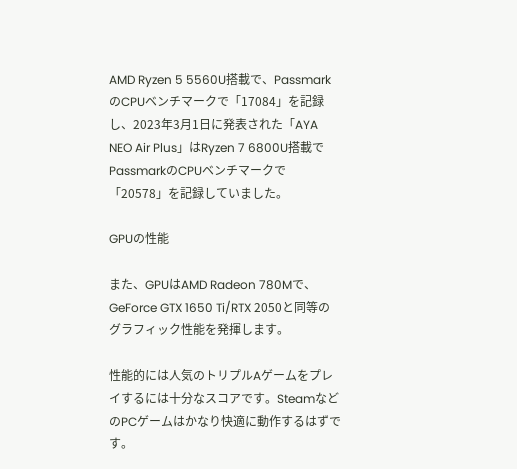AMD Ryzen 5 5560U搭載で、PassmarkのCPUベンチマークで「17084」を記録し、2023年3月1日に発表された「AYA NEO Air Plus」はRyzen 7 6800U搭載でPassmarkのCPUベンチマークで「20578」を記録していました。

GPUの性能

また、GPUはAMD Radeon 780Mで、GeForce GTX 1650 Ti/RTX 2050と同等のグラフィック性能を発揮します。

性能的には人気のトリプルAゲームをプレイするには十分なスコアです。SteamなどのPCゲームはかなり快適に動作するはずです。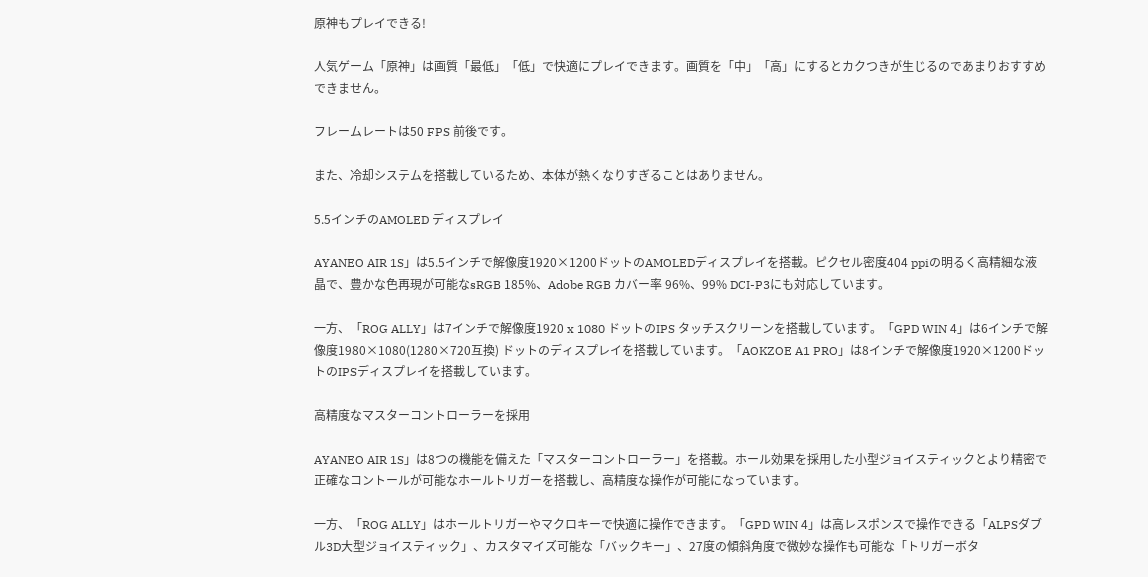原神もプレイできる!

人気ゲーム「原神」は画質「最低」「低」で快適にプレイできます。画質を「中」「高」にするとカクつきが生じるのであまりおすすめできません。

フレームレートは50 FPS 前後です。

また、冷却システムを搭載しているため、本体が熱くなりすぎることはありません。

5.5インチのAMOLED ディスプレイ

AYANEO AIR 1S」は5.5インチで解像度1920×1200ドットのAMOLEDディスプレイを搭載。ピクセル密度404 ppiの明るく高精細な液晶で、豊かな色再現が可能なsRGB 185%、Adobe RGB カバー率 96%、99% DCI-P3にも対応しています。

一方、「ROG ALLY」は7インチで解像度1920 x 1080 ドットのIPS タッチスクリーンを搭載しています。「GPD WIN 4」は6インチで解像度1980×1080(1280×720互換) ドットのディスプレイを搭載しています。「AOKZOE A1 PRO」は8インチで解像度1920×1200ドットのIPSディスプレイを搭載しています。

高精度なマスターコントローラーを採用

AYANEO AIR 1S」は8つの機能を備えた「マスターコントローラー」を搭載。ホール効果を採用した小型ジョイスティックとより精密で正確なコントールが可能なホールトリガーを搭載し、高精度な操作が可能になっています。

一方、「ROG ALLY」はホールトリガーやマクロキーで快適に操作できます。「GPD WIN 4」は高レスポンスで操作できる「ALPSダブル3D大型ジョイスティック」、カスタマイズ可能な「バックキー」、27度の傾斜角度で微妙な操作も可能な「トリガーボタ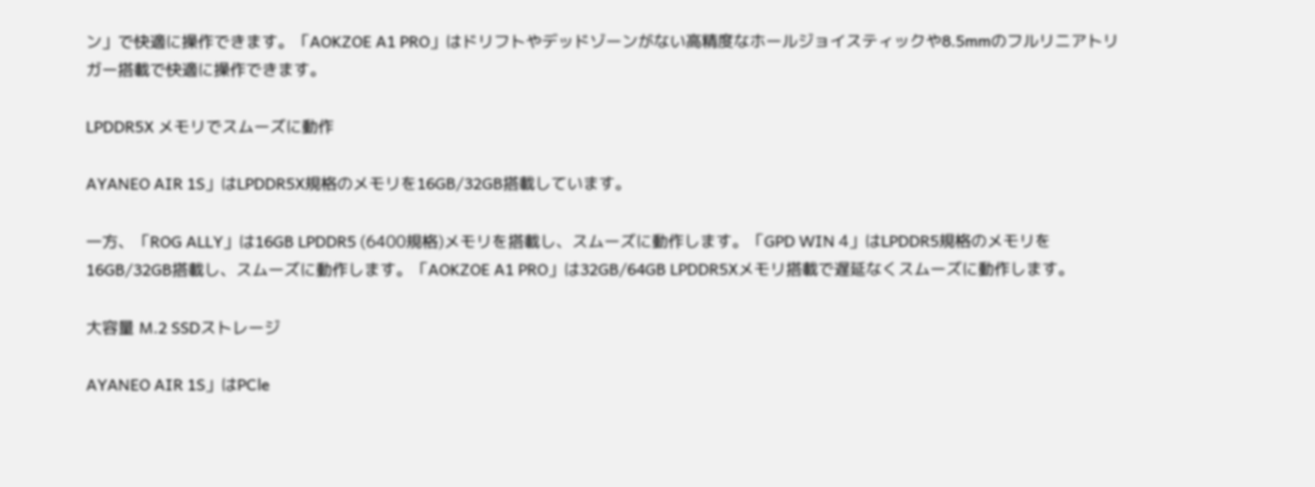ン」で快適に操作できます。「AOKZOE A1 PRO」はドリフトやデッドゾーンがない高精度なホールジョイスティックや8.5mmのフルリニアトリガー搭載で快適に操作できます。

LPDDR5X メモリでスムーズに動作

AYANEO AIR 1S」はLPDDR5X規格のメモリを16GB/32GB搭載しています。

一方、「ROG ALLY」は16GB LPDDR5 (6400規格)メモリを搭載し、スムーズに動作します。「GPD WIN 4」はLPDDR5規格のメモリを16GB/32GB搭載し、スムーズに動作します。「AOKZOE A1 PRO」は32GB/64GB LPDDR5Xメモリ搭載で遅延なくスムーズに動作します。

大容量 M.2 SSDストレージ

AYANEO AIR 1S」はPCle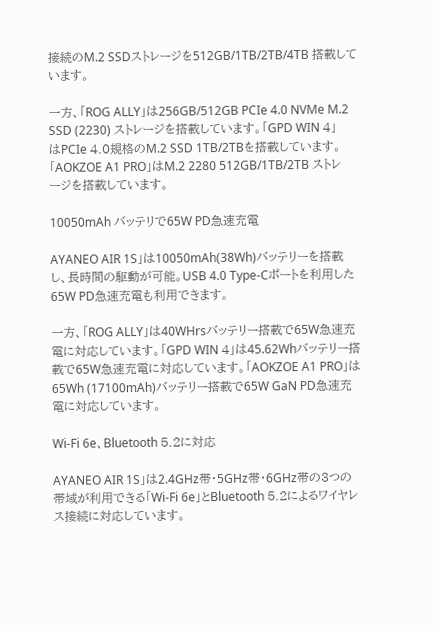接続のM.2 SSDストレージを512GB/1TB/2TB/4TB 搭載しています。

一方、「ROG ALLY」は256GB/512GB PCIe 4.0 NVMe M.2 SSD (2230) ストレージを搭載しています。「GPD WIN 4」はPCIe 4.0規格のM.2 SSD 1TB/2TBを搭載しています。「AOKZOE A1 PRO」はM.2 2280 512GB/1TB/2TB ストレージを搭載しています。

10050mAh バッテリで65W PD急速充電

AYANEO AIR 1S」は10050mAh(38Wh)バッテリーを搭載し、長時間の駆動が可能。USB 4.0 Type-Cポートを利用した65W PD急速充電も利用できます。

一方、「ROG ALLY」は40WHrsバッテリー搭載で65W急速充電に対応しています。「GPD WIN 4」は45.62Whバッテリー搭載で65W急速充電に対応しています。「AOKZOE A1 PRO」は65Wh (17100mAh)バッテリー搭載で65W GaN PD急速充電に対応しています。

Wi-Fi 6e、Bluetooth 5.2に対応

AYANEO AIR 1S」は2.4GHz帯・5GHz帯・6GHz帯の3つの帯域が利用できる「Wi-Fi 6e」とBluetooth 5.2によるワイヤレス接続に対応しています。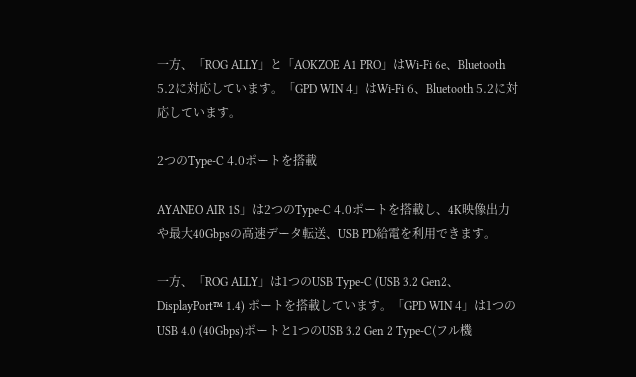一方、「ROG ALLY」と「AOKZOE A1 PRO」はWi-Fi 6e、Bluetooth 5.2に対応しています。「GPD WIN 4」はWi-Fi 6、Bluetooth 5.2に対応しています。

2つのType-C 4.0ポートを搭載

AYANEO AIR 1S」は2つのType-C 4.0ポートを搭載し、4K映像出力や最大40Gbpsの高速データ転送、USB PD給電を利用できます。

一方、「ROG ALLY」は1つのUSB Type-C (USB 3.2 Gen2、DisplayPort™ 1.4) ポートを搭載しています。「GPD WIN 4」は1つのUSB 4.0 (40Gbps)ポートと1つのUSB 3.2 Gen 2 Type-C(フル機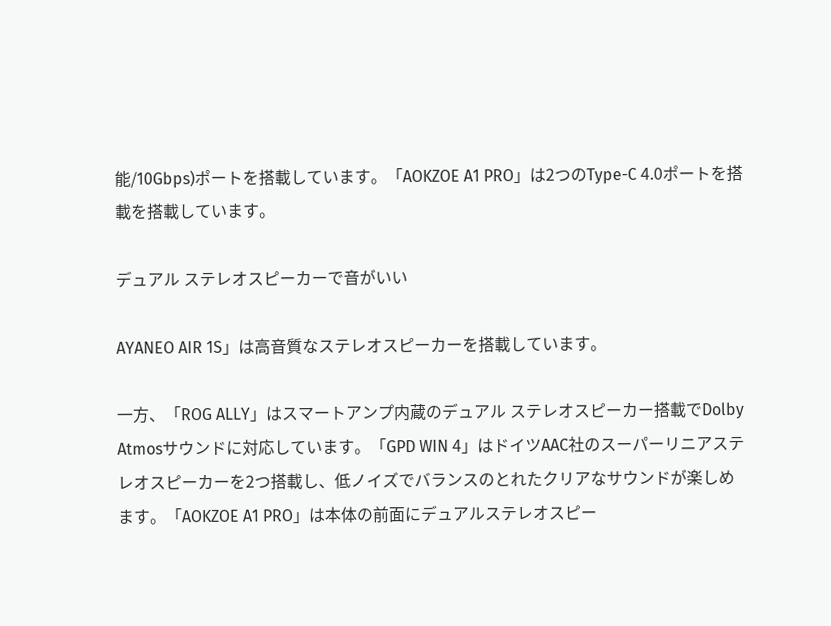能/10Gbps)ポートを搭載しています。「AOKZOE A1 PRO」は2つのType-C 4.0ポートを搭載を搭載しています。

デュアル ステレオスピーカーで音がいい

AYANEO AIR 1S」は高音質なステレオスピーカーを搭載しています。

一方、「ROG ALLY」はスマートアンプ内蔵のデュアル ステレオスピーカー搭載でDolby Atmosサウンドに対応しています。「GPD WIN 4」はドイツAAC社のスーパーリニアステレオスピーカーを2つ搭載し、低ノイズでバランスのとれたクリアなサウンドが楽しめます。「AOKZOE A1 PRO」は本体の前面にデュアルステレオスピー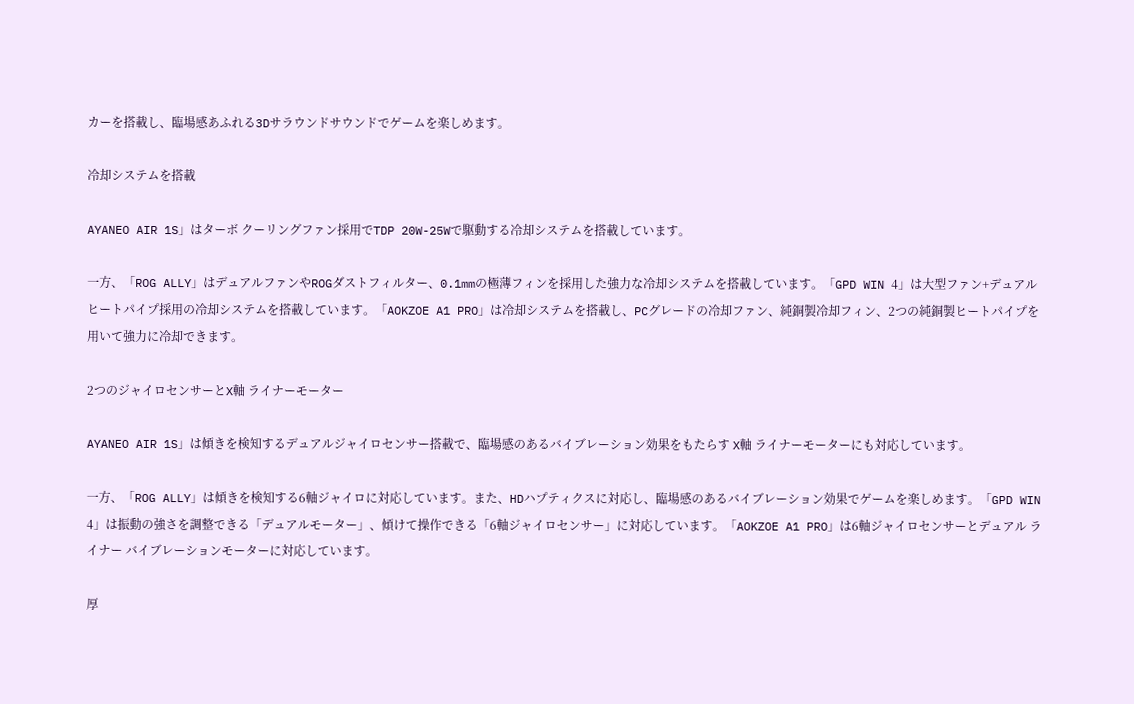カーを搭載し、臨場感あふれる3Dサラウンドサウンドでゲームを楽しめます。

冷却システムを搭載

AYANEO AIR 1S」はターボ クーリングファン採用でTDP 20W-25Wで駆動する冷却システムを搭載しています。

一方、「ROG ALLY」はデュアルファンやROGダストフィルター、0.1mmの極薄フィンを採用した強力な冷却システムを搭載しています。「GPD WIN 4」は大型ファン+デュアルヒートパイプ採用の冷却システムを搭載しています。「AOKZOE A1 PRO」は冷却システムを搭載し、PCグレードの冷却ファン、純銅製冷却フィン、2つの純銅製ヒートパイプを用いて強力に冷却できます。

2つのジャイロセンサーとX軸 ライナーモーター

AYANEO AIR 1S」は傾きを検知するデュアルジャイロセンサー搭載で、臨場感のあるバイブレーション効果をもたらす X軸 ライナーモーターにも対応しています。

一方、「ROG ALLY」は傾きを検知する6軸ジャイロに対応しています。また、HDハプティクスに対応し、臨場感のあるバイブレーション効果でゲームを楽しめます。「GPD WIN 4」は振動の強さを調整できる「デュアルモーター」、傾けて操作できる「6軸ジャイロセンサー」に対応しています。「AOKZOE A1 PRO」は6軸ジャイロセンサーとデュアル ライナー バイブレーションモーターに対応しています。

厚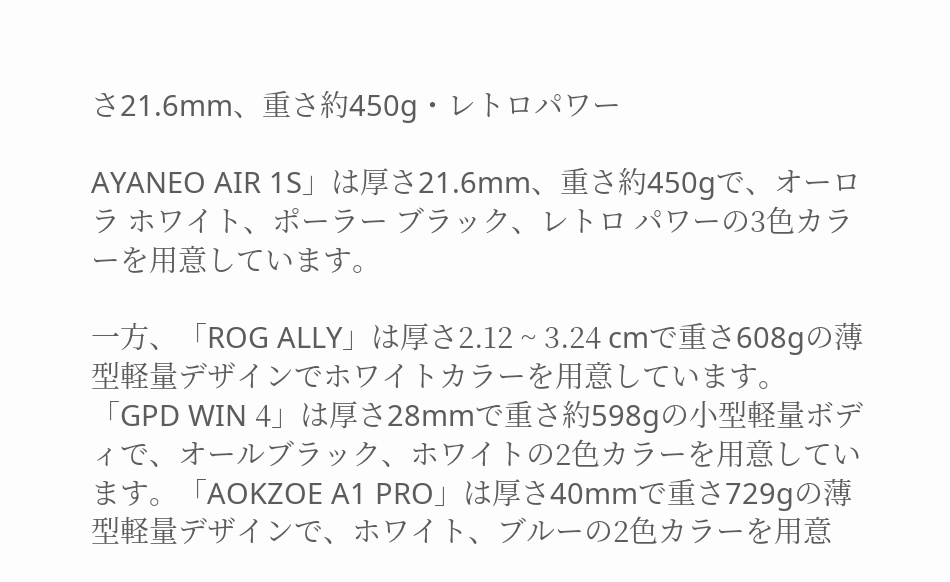さ21.6mm、重さ約450g・レトロパワー

AYANEO AIR 1S」は厚さ21.6mm、重さ約450gで、オーロラ ホワイト、ポーラー ブラック、レトロ パワーの3色カラーを用意しています。

一方、「ROG ALLY」は厚さ2.12 ~ 3.24 cmで重さ608gの薄型軽量デザインでホワイトカラーを用意しています。「GPD WIN 4」は厚さ28mmで重さ約598gの小型軽量ボディで、オールブラック、ホワイトの2色カラーを用意しています。「AOKZOE A1 PRO」は厚さ40mmで重さ729gの薄型軽量デザインで、ホワイト、ブルーの2色カラーを用意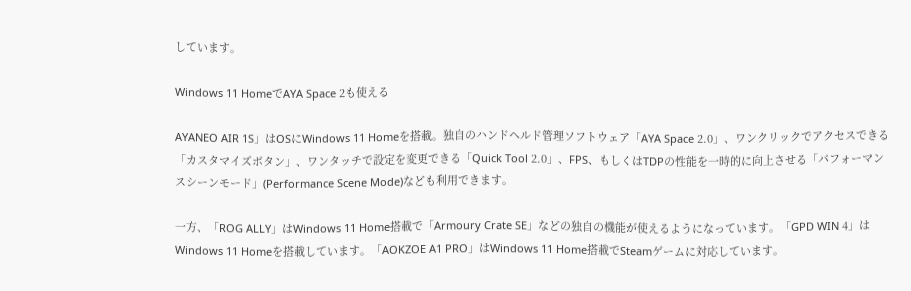しています。

Windows 11 HomeでAYA Space 2も使える

AYANEO AIR 1S」はOSにWindows 11 Homeを搭載。独自のハンドヘルド管理ソフトウェア「AYA Space 2.0」、ワンクリックでアクセスできる「カスタマイズボタン」、ワンタッチで設定を変更できる「Quick Tool 2.0」、FPS、もしくはTDPの性能を一時的に向上させる「パフォーマンスシーンモード」(Performance Scene Mode)なども利用できます。

一方、「ROG ALLY」はWindows 11 Home搭載で「Armoury Crate SE」などの独自の機能が使えるようになっています。「GPD WIN 4」はWindows 11 Homeを搭載しています。「AOKZOE A1 PRO」はWindows 11 Home搭載でSteamゲームに対応しています。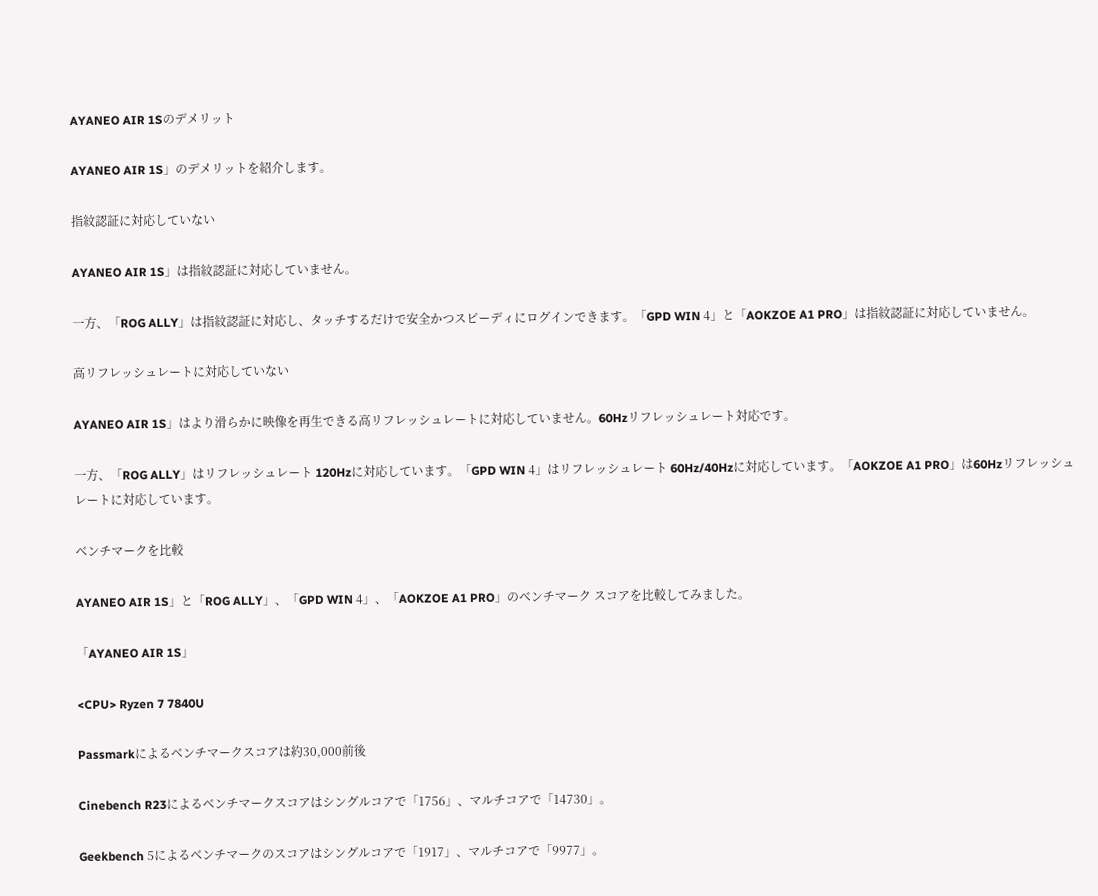AYANEO AIR 1Sのデメリット

AYANEO AIR 1S」のデメリットを紹介します。

指紋認証に対応していない

AYANEO AIR 1S」は指紋認証に対応していません。

一方、「ROG ALLY」は指紋認証に対応し、タッチするだけで安全かつスピーディにログインできます。「GPD WIN 4」と「AOKZOE A1 PRO」は指紋認証に対応していません。

高リフレッシュレートに対応していない

AYANEO AIR 1S」はより滑らかに映像を再生できる高リフレッシュレートに対応していません。60Hzリフレッシュレート対応です。

一方、「ROG ALLY」はリフレッシュレート 120Hzに対応しています。「GPD WIN 4」はリフレッシュレート 60Hz/40Hzに対応しています。「AOKZOE A1 PRO」は60Hzリフレッシュレートに対応しています。

ベンチマークを比較

AYANEO AIR 1S」と「ROG ALLY」、「GPD WIN 4」、「AOKZOE A1 PRO」のベンチマーク スコアを比較してみました。

「AYANEO AIR 1S」

<CPU> Ryzen 7 7840U

Passmarkによるベンチマークスコアは約30,000前後

Cinebench R23によるベンチマークスコアはシングルコアで「1756」、マルチコアで「14730」。

Geekbench 5によるベンチマークのスコアはシングルコアで「1917」、マルチコアで「9977」。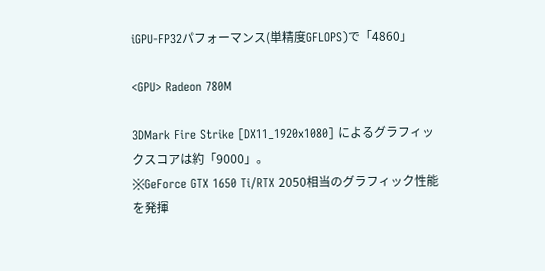iGPU-FP32パフォーマンス(単精度GFLOPS)で「4860」

<GPU> Radeon 780M

3DMark Fire Strike [DX11_1920x1080] によるグラフィックスコアは約「9000」。
※GeForce GTX 1650 Ti/RTX 2050相当のグラフィック性能を発揮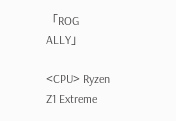「ROG ALLY」

<CPU> Ryzen Z1 Extreme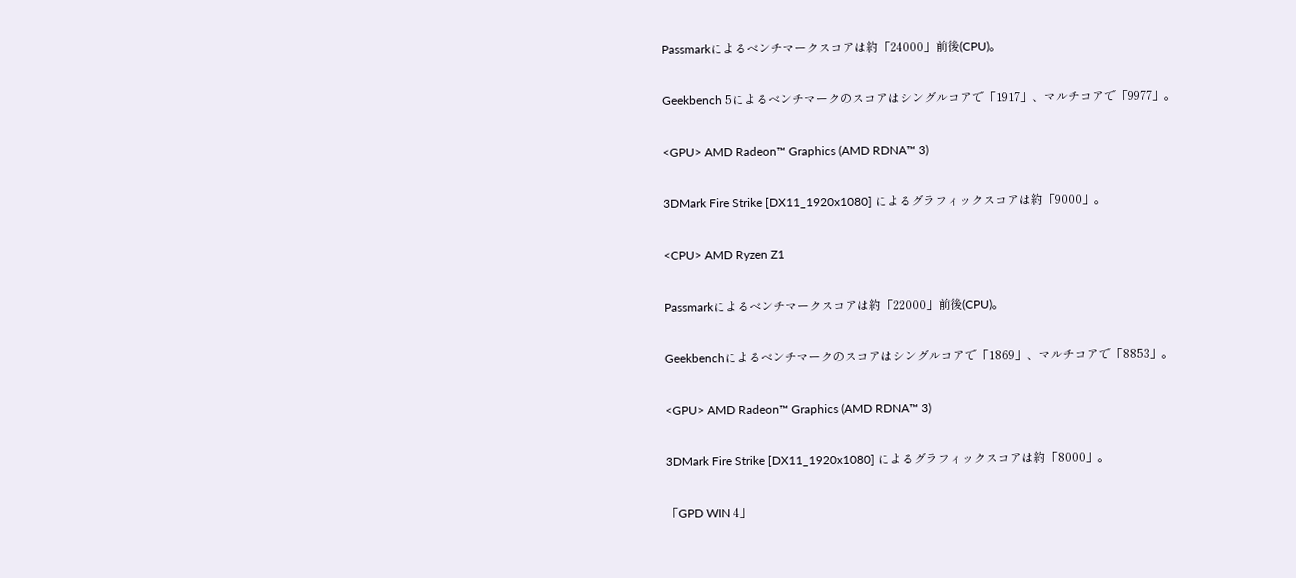Passmarkによるベンチマークスコアは約「24000」前後(CPU)。

Geekbench 5によるベンチマークのスコアはシングルコアで「1917」、マルチコアで「9977」。

<GPU> AMD Radeon™ Graphics (AMD RDNA™ 3)

3DMark Fire Strike [DX11_1920x1080] によるグラフィックスコアは約「9000」。

<CPU> AMD Ryzen Z1

Passmarkによるベンチマークスコアは約「22000」前後(CPU)。

Geekbenchによるベンチマークのスコアはシングルコアで「1869」、マルチコアで「8853」。

<GPU> AMD Radeon™ Graphics (AMD RDNA™ 3)

3DMark Fire Strike [DX11_1920x1080] によるグラフィックスコアは約「8000」。

「GPD WIN 4」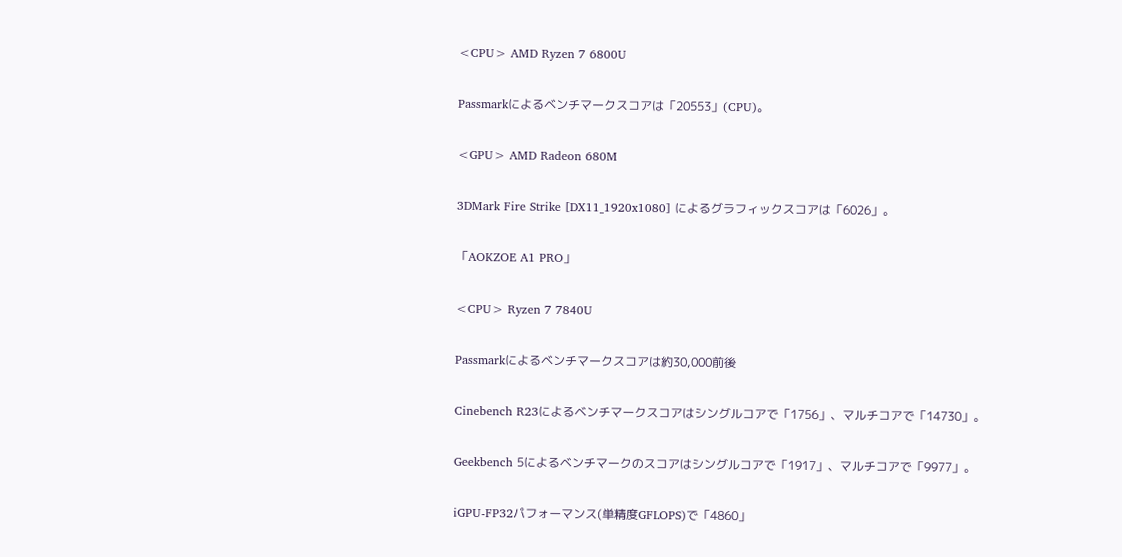<CPU> AMD Ryzen 7 6800U

Passmarkによるベンチマークスコアは「20553」(CPU)。

<GPU> AMD Radeon 680M

3DMark Fire Strike [DX11_1920x1080] によるグラフィックスコアは「6026」。

「AOKZOE A1 PRO」

<CPU> Ryzen 7 7840U

Passmarkによるベンチマークスコアは約30,000前後

Cinebench R23によるベンチマークスコアはシングルコアで「1756」、マルチコアで「14730」。

Geekbench 5によるベンチマークのスコアはシングルコアで「1917」、マルチコアで「9977」。

iGPU-FP32パフォーマンス(単精度GFLOPS)で「4860」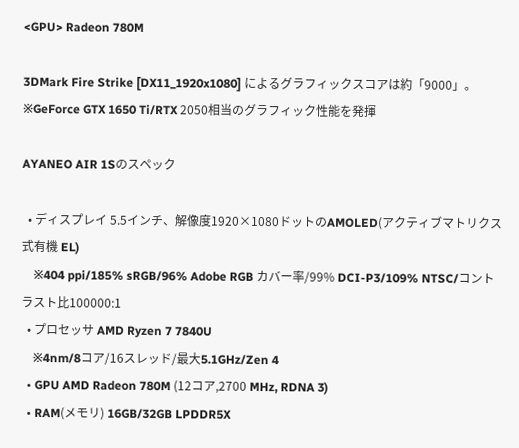<GPU> Radeon 780M

3DMark Fire Strike [DX11_1920x1080] によるグラフィックスコアは約「9000」。
※GeForce GTX 1650 Ti/RTX 2050相当のグラフィック性能を発揮

AYANEO AIR 1Sのスペック

  • ディスプレイ 5.5インチ、解像度1920×1080ドットのAMOLED(アクティブマトリクス式有機 EL)
    ※404 ppi/185% sRGB/96% Adobe RGB カバー率/99% DCI-P3/109% NTSC/コントラスト比100000:1
  • プロセッサ AMD Ryzen 7 7840U
    ※4nm/8コア/16スレッド/最大5.1GHz/Zen 4
  • GPU AMD Radeon 780M (12コア,2700 MHz, RDNA 3)
  • RAM(メモリ) 16GB/32GB LPDDR5X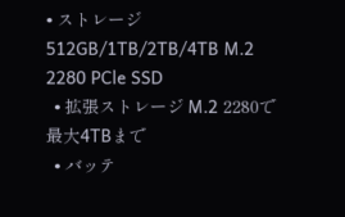• ストレージ 512GB/1TB/2TB/4TB M.2 2280 PCle SSD
  • 拡張ストレージ M.2 2280で最大4TBまで
  • バッテ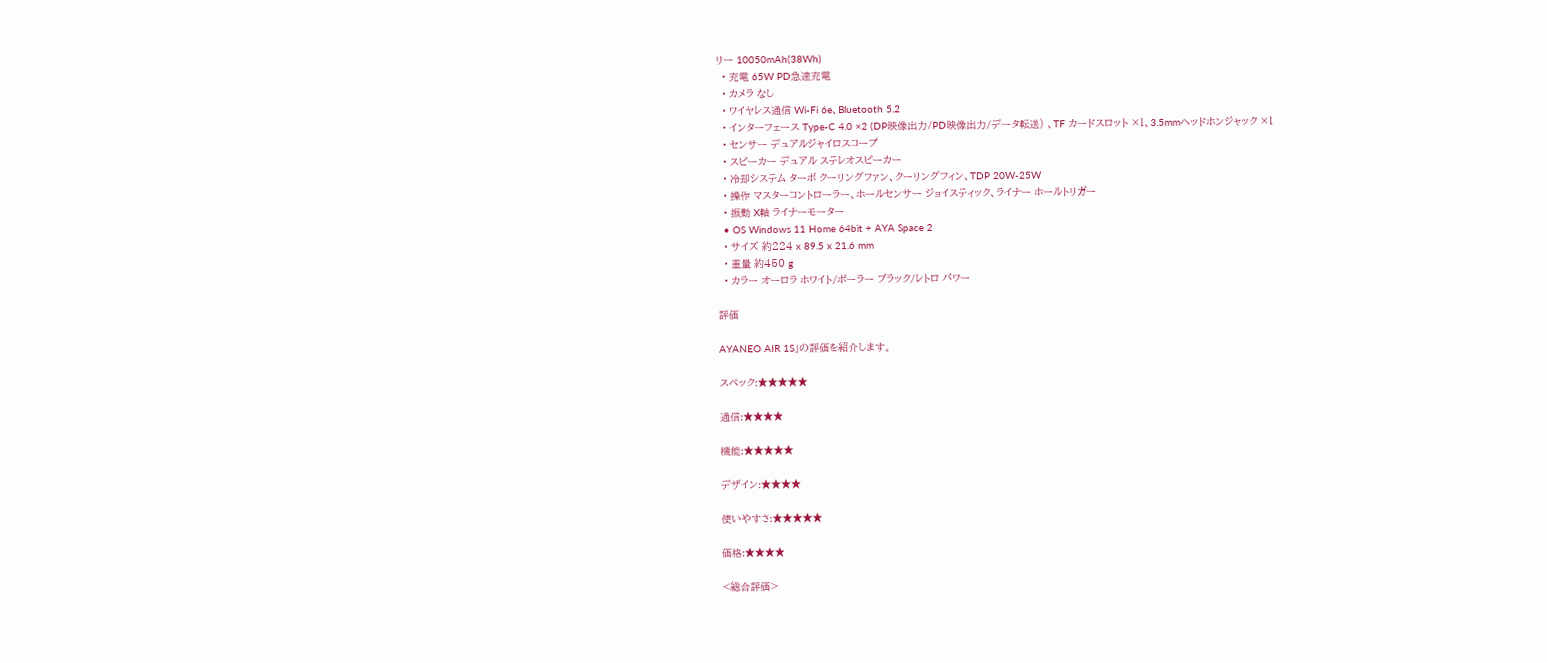リー 10050mAh(38Wh)
  • 充電 65W PD急速充電
  • カメラ なし
  • ワイヤレス通信 Wi-Fi 6e、Bluetooth 5.2
  • インターフェース Type-C 4.0 ×2 (DP映像出力/PD映像出力/データ転送) 、TF カードスロット ×1、3.5mmヘッドホンジャック ×1
  • センサー デュアルジャイロスコープ
  • スピーカー デュアル ステレオスピーカー
  • 冷却システム ターボ クーリングファン、クーリングフィン、TDP 20W-25W
  • 操作 マスターコントローラー、ホールセンサー ジョイスティック、ライナー ホールトリガー
  • 振動 X軸 ライナーモーター
  • OS Windows 11 Home 64bit + AYA Space 2
  • サイズ 約224 x 89.5 x 21.6 mm
  • 重量 約450 g
  • カラー オーロラ ホワイト/ポーラー ブラック/レトロ パワー

評価

AYANEO AIR 1S」の評価を紹介します。

スペック:★★★★★

通信:★★★★

機能:★★★★★

デザイン:★★★★

使いやすさ:★★★★★

価格:★★★★

<総合評価>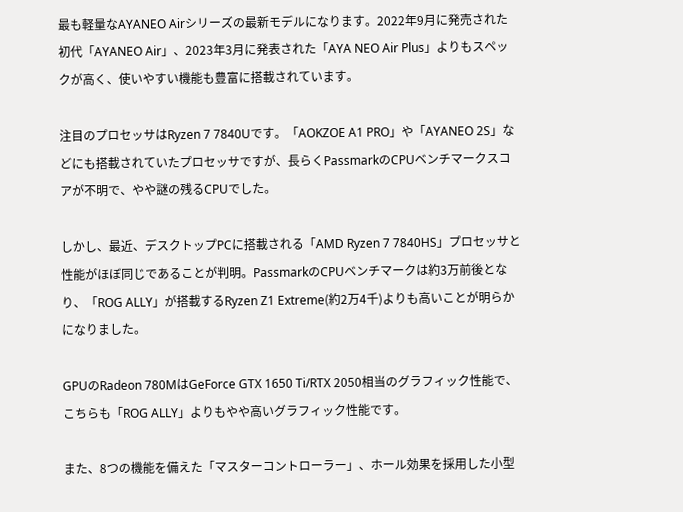最も軽量なAYANEO Airシリーズの最新モデルになります。2022年9月に発売された初代「AYANEO Air」、2023年3月に発表された「AYA NEO Air Plus」よりもスペックが高く、使いやすい機能も豊富に搭載されています。

注目のプロセッサはRyzen 7 7840Uです。「AOKZOE A1 PRO」や「AYANEO 2S」などにも搭載されていたプロセッサですが、長らくPassmarkのCPUベンチマークスコアが不明で、やや謎の残るCPUでした。

しかし、最近、デスクトップPCに搭載される「AMD Ryzen 7 7840HS」プロセッサと性能がほぼ同じであることが判明。PassmarkのCPUベンチマークは約3万前後となり、「ROG ALLY」が搭載するRyzen Z1 Extreme(約2万4千)よりも高いことが明らかになりました。

GPUのRadeon 780MはGeForce GTX 1650 Ti/RTX 2050相当のグラフィック性能で、こちらも「ROG ALLY」よりもやや高いグラフィック性能です。

また、8つの機能を備えた「マスターコントローラー」、ホール効果を採用した小型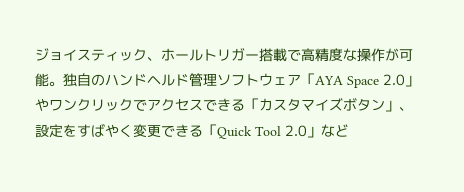ジョイスティック、ホールトリガー搭載で高精度な操作が可能。独自のハンドヘルド管理ソフトウェア「AYA Space 2.0」やワンクリックでアクセスできる「カスタマイズボタン」、設定をすばやく変更できる「Quick Tool 2.0」など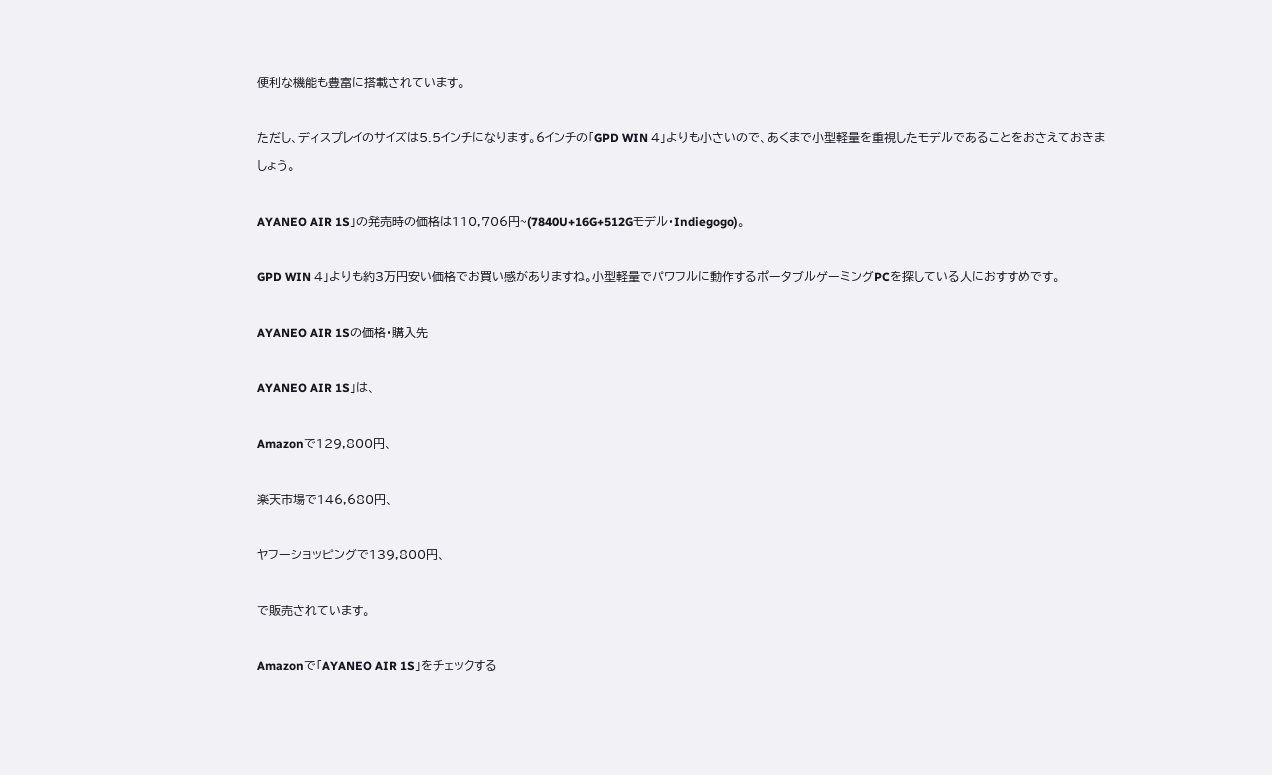便利な機能も豊富に搭載されています。

ただし、ディスプレイのサイズは5.5インチになります。6インチの「GPD WIN 4」よりも小さいので、あくまで小型軽量を重視したモデルであることをおさえておきましょう。

AYANEO AIR 1S」の発売時の価格は110,706円~(7840U+16G+512Gモデル・Indiegogo)。

GPD WIN 4」よりも約3万円安い価格でお買い感がありますね。小型軽量でパワフルに動作するポータブルゲーミングPCを探している人におすすめです。

AYANEO AIR 1Sの価格・購入先

AYANEO AIR 1S」は、

Amazonで129,800円、

楽天市場で146,680円、

ヤフーショッピングで139,800円、

で販売されています。

Amazonで「AYANEO AIR 1S」をチェックする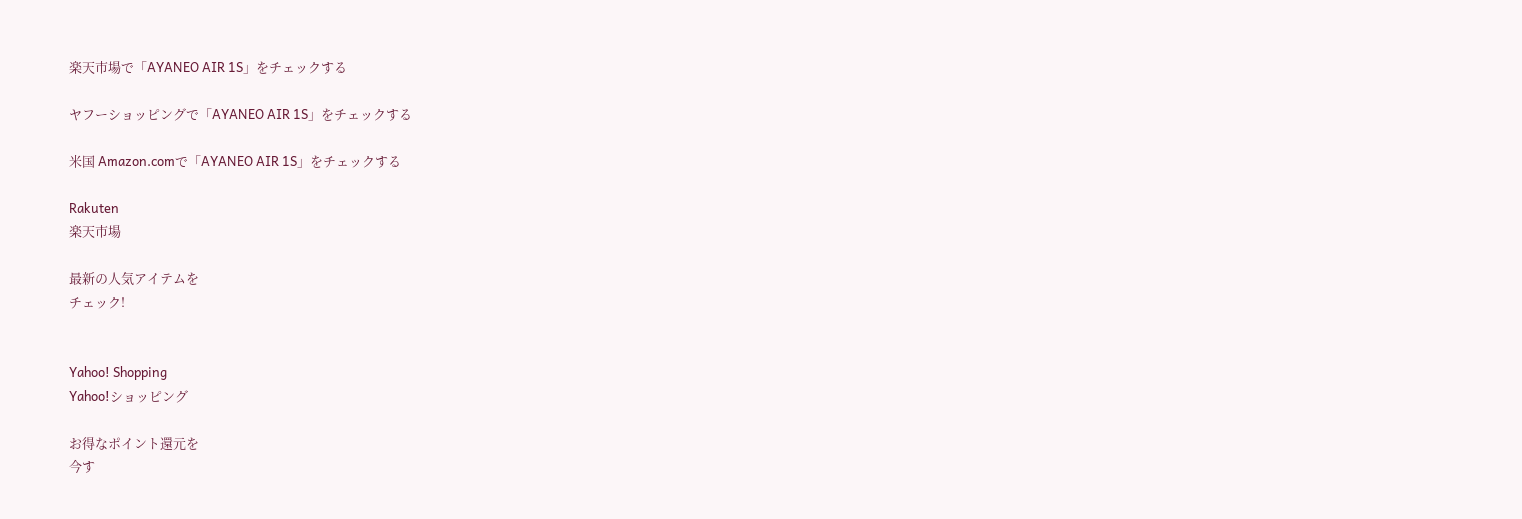楽天市場で「AYANEO AIR 1S」をチェックする

ヤフーショッピングで「AYANEO AIR 1S」をチェックする

米国 Amazon.comで「AYANEO AIR 1S」をチェックする

Rakuten
楽天市場

最新の人気アイテムを
チェック!


Yahoo! Shopping
Yahoo!ショッピング

お得なポイント還元を
今す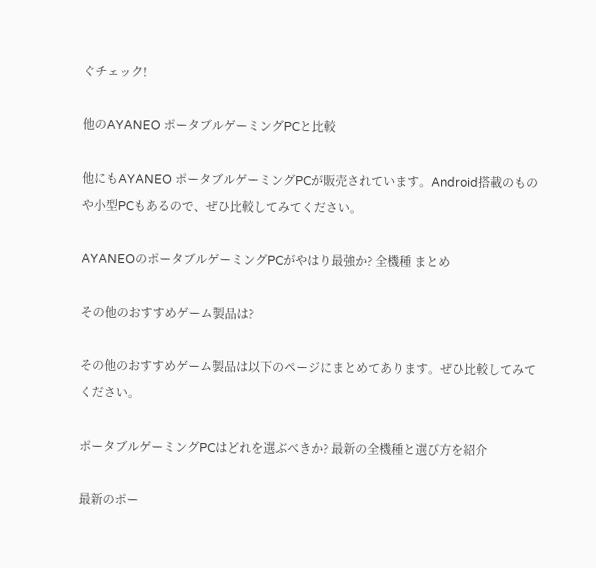ぐチェック!

他のAYANEO ポータブルゲーミングPCと比較

他にもAYANEO ポータブルゲーミングPCが販売されています。Android搭載のものや小型PCもあるので、ぜひ比較してみてください。

AYANEOのポータブルゲーミングPCがやはり最強か? 全機種 まとめ

その他のおすすめゲーム製品は?

その他のおすすめゲーム製品は以下のページにまとめてあります。ぜひ比較してみてください。

ポータブルゲーミングPCはどれを選ぶべきか? 最新の全機種と選び方を紹介

最新のポー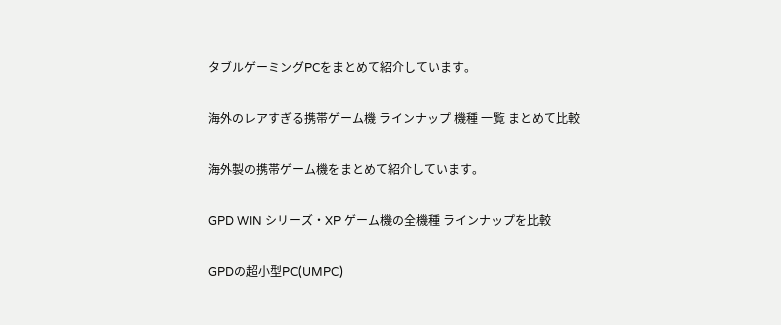タブルゲーミングPCをまとめて紹介しています。

海外のレアすぎる携帯ゲーム機 ラインナップ 機種 一覧 まとめて比較

海外製の携帯ゲーム機をまとめて紹介しています。

GPD WIN シリーズ・XP ゲーム機の全機種 ラインナップを比較

GPDの超小型PC(UMPC)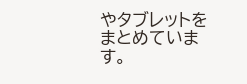やタブレットをまとめています。